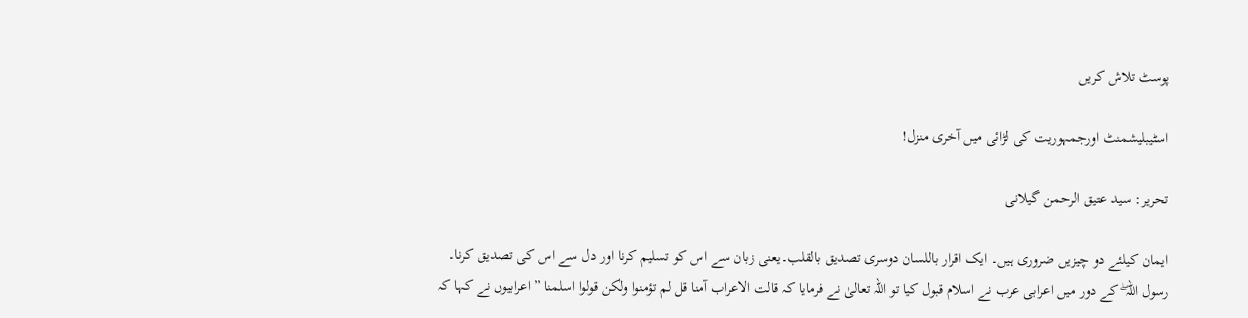پوسٹ تلاش کریں

اسٹیبلیشمنٹ اورجمہوریت کی لڑائی میں آخری منزل!

تحریر: سید عتیق الرحمن گیلانی

ایمان کیلئے دو چیزیں ضروری ہیں۔ ایک اقرار باللسان دوسری تصدیق بالقلب۔یعنی زبان سے اس کو تسلیم کرنا اور دل سے اس کی تصدیق کرنا۔
رسول اللہ ۖ کے دور میں اعرابی عرب نے اسلام قبول کیا تو اللہ تعالیٰ نے فرمایا کہ قالت الاعراب آمنا قل لم تؤمنوا ولٰکن قولوا اسلمنا ”اعرابیوں نے کہا کہ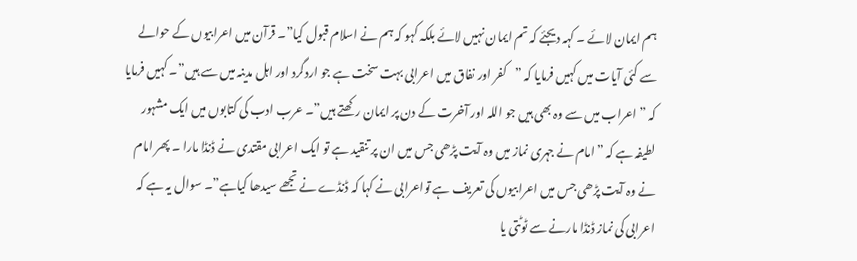ہم ایمان لائے ۔ کہہ دیجئے کہ تم ایمان نہیں لائے بلکہ کہو کہ ہم نے اسلام قبول کیا”۔ قرآن میں اعرابیوں کے حوالے سے کئی آیات میں کہیں فرمایا کہ ”کفر اور نفاق میں اعرابی بہت سخت ہے جو اردگرد اور اہل مدینہ میں سے ہیں”۔ کہیں فرمایا کہ ” اعراب میں سے وہ بھی ہیں جو اللہ اور آخرت کے دن پر ایمان رکھتے ہیں”۔ عرب ادب کی کتابوں میں ایک مشہور لطیفہ ہے کہ ”امام نے جہری نماز میں وہ آیت پڑھی جس میں ان پر تنقید ہے تو ایک اعرابی مقتدی نے ڈنڈا مارا ۔ پھر امام نے وہ آیت پڑھی جس میں اعرابیوں کی تعریف ہے تواعرابی نے کہا کہ ڈنڈے نے تجھے سیدھا کیاہے”۔ سوال یہ ہے کہ اعرابی کی نماز ڈنڈا مارنے سے ٹوٹتی یا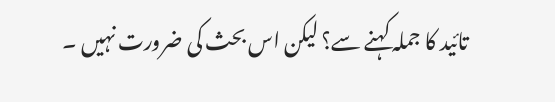تائید کا جملہ کہنے سے؟ لیکن اس بحث کی ضرورت نہیں ۔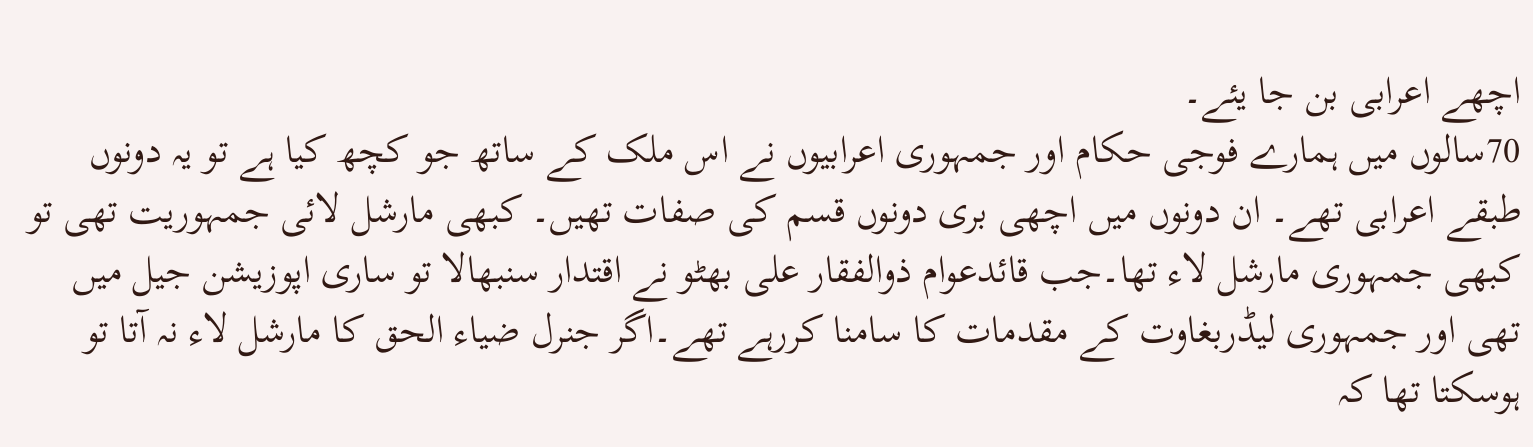اچھے اعرابی بن جا یئے۔
70سالوں میں ہمارے فوجی حکام اور جمہوری اعرابیوں نے اس ملک کے ساتھ جو کچھ کیا ہے تو یہ دونوں طبقے اعرابی تھے۔ ان دونوں میں اچھی بری دونوں قسم کی صفات تھیں۔ کبھی مارشل لائی جمہوریت تھی تو کبھی جمہوری مارشل لاء تھا۔جب قائدعوام ذوالفقار علی بھٹو نے اقتدار سنبھالا تو ساری اپوزیشن جیل میں تھی اور جمہوری لیڈربغاوت کے مقدمات کا سامنا کررہے تھے۔اگر جنرل ضیاء الحق کا مارشل لاء نہ آتا تو ہوسکتا تھا کہ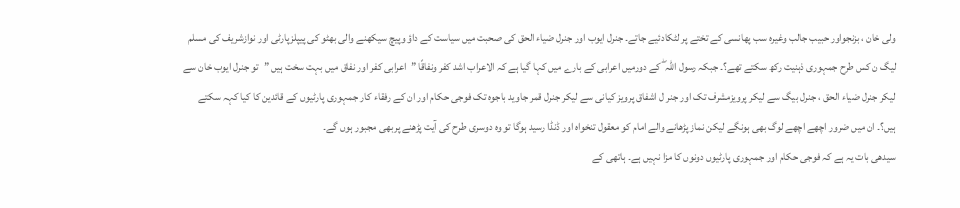ولی خان ، بزنجواور حبیب جالب وغیرہ سب پھانسی کے تختے پر لٹکادئیے جاتے۔ جنرل ایوب اور جنرل ضیاء الحق کی صحبت میں سیاست کے داؤ وپیچ سیکھنے والی بھٹو کی پیپلزپارٹی اور نوازشریف کی مسلم لیگ ن کس طرح جمہوری ذہنیت رکھ سکتے تھے؟۔ جبکہ رسول اللہ ۖ کے دورمیں اعرابی کے بارے میں کہا گیا ہے کہ الاعراب اشد کفر ونفاقًا ”اعرابی کفر اور نفاق میں بہت سخت ہیں ”تو جنرل ایوب خان سے لیکر جنرل ضیاء الحق ، جنرل بیگ سے لیکر پرویزمشرف تک اور جنر ل اشفاق پرویز کیانی سے لیکر جنرل قمر جاوید باجوہ تک فوجی حکام اور ان کے رفقاء کار جمہوری پارٹیوں کے قائدین کا کیا کہہ سکتے ہیں؟۔ ان میں ضرور اچھے اچھے لوگ بھی ہونگے لیکن نماز پڑھانے والے امام کو معقول تنخواہ اور ڈنڈا رسید ہوگا تو وہ دوسری طرح کی آیت پڑھنے پربھی مجبور ہوں گے۔
سیدھی بات یہ ہے کہ فوجی حکام اور جمہوری پارٹیوں دونوں کا مزا نہیں ہے۔ ہاتھی کے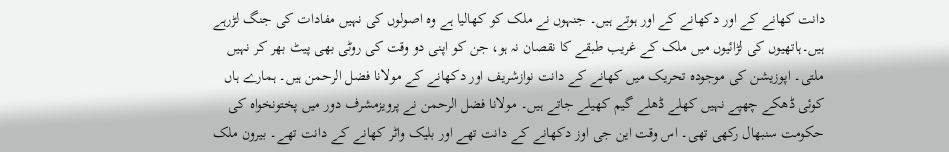دانت کھانے کے اور دکھانے کے اور ہوتے ہیں۔ جنہوں نے ملک کو کھالیا ہے وہ اصولوں کی نہیں مفادات کی جنگ لڑرہے ہیں۔ہاتھیوں کی لڑائیوں میں ملک کے غریب طبقے کا نقصان نہ ہو، جن کو اپنی دو وقت کی روٹی بھی پیٹ بھر کر نہیں ملتی۔ اپوزیشن کی موجودہ تحریک میں کھانے کے دانت نوازشریف اور دکھانے کے مولانا فضل الرحمن ہیں۔ ہمارے ہاں کوئی ڈھکے چھپے نہیں کھلے ڈھلے گیم کھیلے جاتے ہیں۔ مولانا فضل الرحمن نے پرویزمشرف دور میں پختونخواہ کی حکومت سنبھال رکھی تھی۔ اس وقت این جی اوز دکھانے کے دانت تھے اور بلیک واٹر کھانے کے دانت تھے۔ بیرون ملک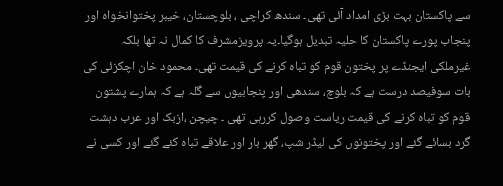سے پاکستان بہت بڑی امداد آئی تھی۔ سندھ کراچی ، بلوچستان، خیبر پختوانخواہ اور پنجاب پورے پاکستان کا حلیہ تبدیل ہوگیا۔یہ پرویزمشرف کا کمال نہ تھا بلکہ غیرملکی ایجنڈے پر پختون قوم کو تباہ کرنے کی قیمت تھی۔ محمود خان اچکزئی کی بات سوفیصد درست ہے کہ بلوچ، سندھی اور پنجابیوں سے گلہ ہے کہ ہمارے پشتون قوم کو تباہ کرنے کی قیمت ریاست وصول کررہی تھی ۔ چیچن ،ازبک اور عرب دہشت گرد بسائے گئے اور پختونوں کی لیڈر شپ، گھر بار اور علاقے تباہ کئے گئے اور کسی نے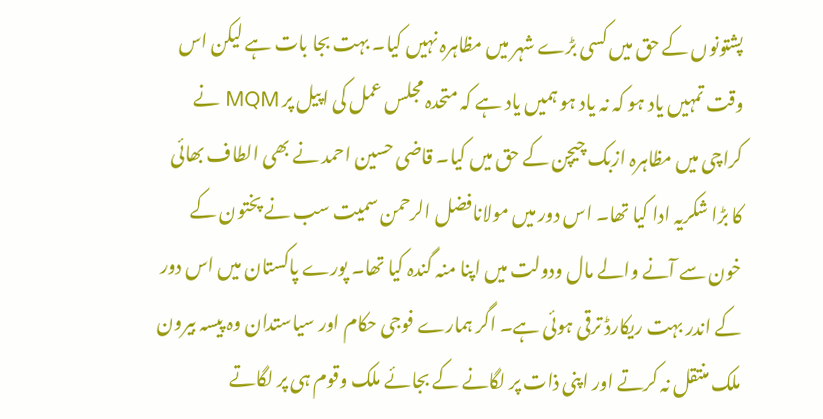پشتونوں کے حق میں کسی بڑے شہر میں مظاہرہ نہیں کیا۔ بہت بجا بات ہے لیکن اس وقت تمہیں یاد ہو کہ نہ یاد ہو ہمیں یاد ہے کہ متحدہ مجلس عمل کی اپیل پر MQM نے کراچی میں مظاہرہ ازبک چیچن کے حق میں کیا۔ قاضی حسین احمد نے بھی الطاف بھائی کا بڑا شکریہ ادا کیا تھا۔ اس دور میں مولانافضل الرحمن سمیت سب نے پختون کے خون سے آنے والے مال ودولت میں اپنا منہ گندہ کیا تھا۔ پورے پاکستان میں اس دور کے اندر بہت ریکارڈ ترقی ہوئی ہے۔ اگر ہمارے فوجی حکام اور سیاستدان وہ پیسہ بیرون ملک منتقل نہ کرتے اور اپنی ذات پر لگانے کے بجائے ملک وقوم ہی پر لگاتے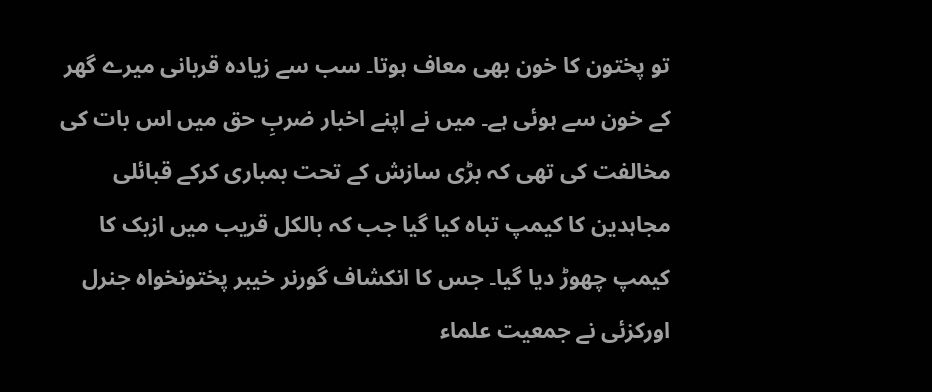تو پختون کا خون بھی معاف ہوتا۔ سب سے زیادہ قربانی میرے گھر کے خون سے ہوئی ہے۔ میں نے اپنے اخبار ضربِ حق میں اس بات کی مخالفت کی تھی کہ بڑی سازش کے تحت بمباری کرکے قبائلی مجاہدین کا کیمپ تباہ کیا گیا جب کہ بالکل قریب میں ازبک کا کیمپ چھوڑ دیا گیا۔ جس کا انکشاف گورنر خیبر پختونخواہ جنرل اورکزئی نے جمعیت علماء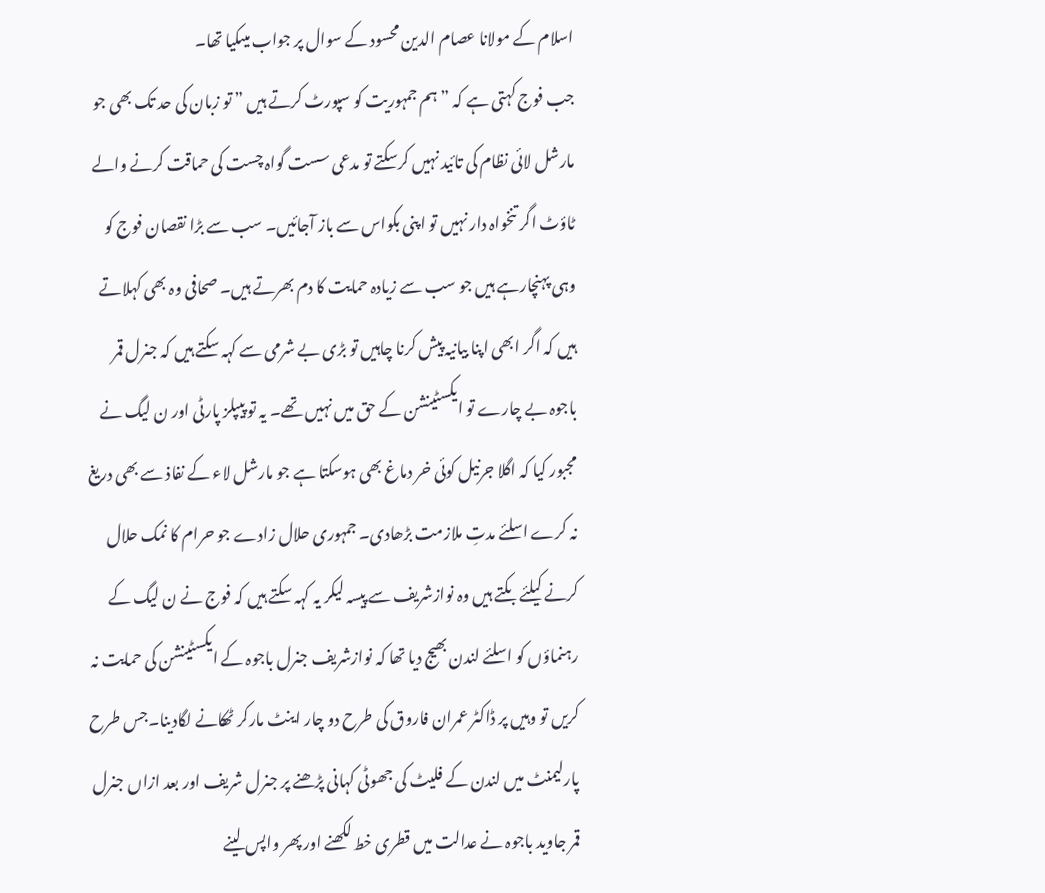اسلام کے مولانا عصام الدین محسود کے سوال پر جواب میںکیا تھا۔
جب فوج کہتی ہے کہ ”ہم جمہوریت کو سپورٹ کرتے ہیں ” تو زبان کی حد تک بھی جو مارشل لائی نظام کی تائید نہیں کرسکتے تو مدعی سست گواہ چست کی حماقت کرنے والے ٹاؤٹ اگر تنخواہ دار نہیں تو اپنی بکواس سے باز آجائیں۔ سب سے بڑا نقصان فوج کو وہی پہنچارہے ہیں جو سب سے زیادہ حمایت کا دم بھرتے ہیں۔ صحافی وہ بھی کہلاتے ہیں کہ اگر ابھی اپنا بیانیہ پیش کرنا چاہیں تو بڑی بے شرمی سے کہہ سکتے ہیں کہ جنرل قمر باجوہ بے چارے تو ایکسٹینشن کے حق میں نہیں تھے۔ یہ تو پیپلز پارٹی اور ن لیگ نے مجبور کیا کہ اگلا جرنیل کوئی خر دماغ بھی ہوسکتا ہے جو مارشل لاء کے نفاذ سے بھی دریغ نہ کرے اسلئے مدتِ ملازمت بڑھادی۔ جمہوری حلال زادے جو حرام کا نمک حلال کرنے کیلئے بکتے ہیں وہ نوازشریف سے پیسہ لیکر یہ کہہ سکتے ہیں کہ فوج نے ن لیگ کے رہنماؤں کو اسلئے لندن بھیج دیا تھا کہ نوازشریف جنرل باجوہ کے ایکسٹینشن کی حمایت نہ کریں تو وہیں پر ڈاکٹر عمران فاروق کی طرح دو چار اینٹ مارکر ٹھکانے لگادینا۔جس طرح پارلیمنٹ میں لندن کے فلیٹ کی جھوٹی کہانی پڑھنے پر جنرل شریف اور بعد ازاں جنرل قمر جاوید باجوہ نے عدالت میں قطری خط لکھنے اور پھر واپس لینے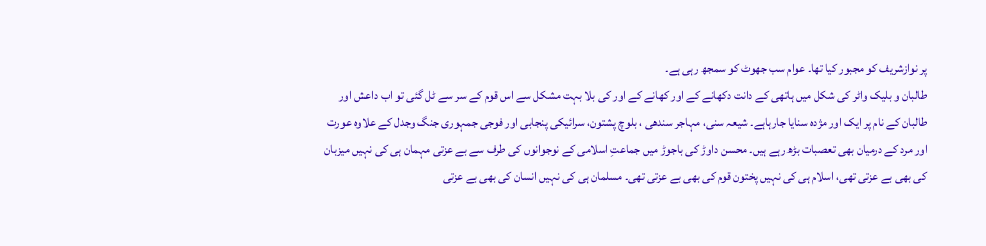پر نوازشریف کو مجبور کیا تھا۔ عوام سب جھوٹ کو سمجھ رہی ہے۔
طالبان و بلیک واٹر کی شکل میں ہاتھی کے دانت دکھانے کے اور کھانے کے اور کی بلا بہت مشکل سے اس قوم کے سر سے ٹل گئی تو اب داعش اور طالبان کے نام پر ایک اور مژدہ سنایا جارہاہے۔ شیعہ سنی، مہاجر سندھی ، بلوچ پشتون، سرائیکی پنجابی اور فوجی جمہوری جنگ وجدل کے علاوہ عورت اور مرد کے درمیان بھی تعصبات بڑھ رہے ہیں۔ محسن داوڑ کی باجوڑ میں جماعتِ اسلامی کے نوجوانوں کی طرف سے بے عزتی مہمان ہی کی نہیں میزبان کی بھی بے عزتی تھی، اسلام ہی کی نہیں پختون قوم کی بھی بے عزتی تھی۔ مسلمان ہی کی نہیں انسان کی بھی بے عزتی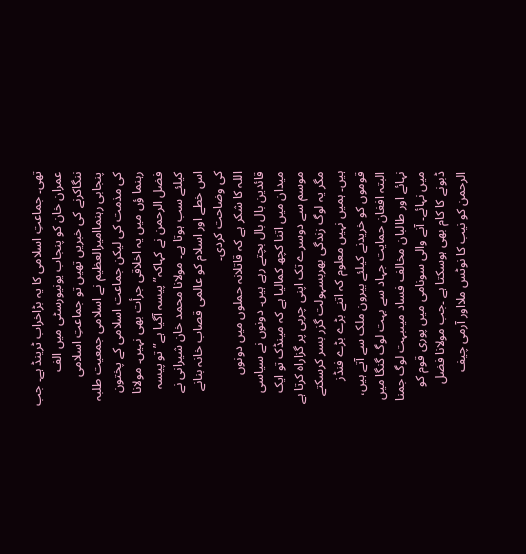تھی۔ جماعتِ اسلامی کا یہ بڑاخراب ٹرینڈ ہے۔ جب عمران خان کو پنجاب یونیورسٹی میں الف ننگاکرنے کی خبریں تھیں تو جماعتِ اسلامی پنجابی رہنماامیرالعظیم نے اسلامی جمعیت طلبہ کی مذمت کی لیکن جماعت اسلامی کے پختون رہنما ؤں میں یہ اخلاقی جرأت بھی نہیں۔ مولانا فضل الرحمن نے کہاکہ”پیسہ آگیا ہے” تو پیسہ کیلئے سب ہوتا ہے۔ مولانا محمد خان شیرانی نے اس خطے اور اسلام کو عالمی قصاب خانہ بنانے کی وضاحت کردی۔
اللہ کا شکر ہے کہ قاتلانہ حملوں میں دونوں قائدین بال بال بچتے رہے ہیں۔ دونوں نے سیاسی میدان میں اتنا کچھ کمالیا ہے کہ مینڈک تو ایک موسم سے دوسرے تک اپنی چربی پر گزاراہ کرتا ہے مگر یہ لوگ زندگی بھربسہولت گزر بسر کرسکتے ہیں۔ ہمیں نہیں معلوم کہ اتنے بڑے بڑے فنڈز قوموں کو خریدنے کیلئے بیرون ملک سے آتے ہیں، البتہ افغان حمایت جہاد سے بہت لوگ گنگا میں نہائے اور طالبان مخالف فساد میںبہت لوگ جمنا میں نہائے۔ آنے والی سونامی میں پوری قوم کو ڈبونے کا کام بھی ہوسکتا ہے ۔جب مولانا فضل الرحمن کو نیب کا نوٹس ملااور آرمی چیف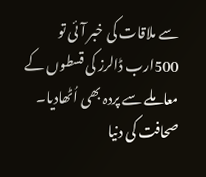سے ملاقات کی خبر آئی تو 500ارب ڈالرز کی قسطوں کے معاملے سے پردہ بھی اُٹھادیا۔
صحافت کی دنیا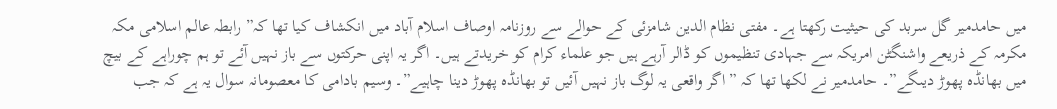میں حامدمیر گل سربد کی حیثیت رکھتا ہے۔ مفتی نظام الدین شامزئی کے حوالے سے روزنامہ اوصاف اسلام آباد میں انکشاف کیا تھا کہ” رابطہ عالم اسلامی مکہ مکرمہ کے ذریعے واشنگٹن امریکہ سے جہادی تنظیموں کو ڈالر آرہے ہیں جو علماء کرام کو خریدتے ہیں۔ اگر یہ اپنی حرکتوں سے باز نہیں آئے تو ہم چوراہے کے بیچ میں بھانڈہ پھوڑ دیںگے”۔ حامدمیر نے لکھا تھا کہ ” اگر واقعی یہ لوگ باز نہیں آئیں تو بھانڈہ پھوڑ دینا چاہیے”۔ وسیم بادامی کا معصومانہ سوال یہ ہے کہ جب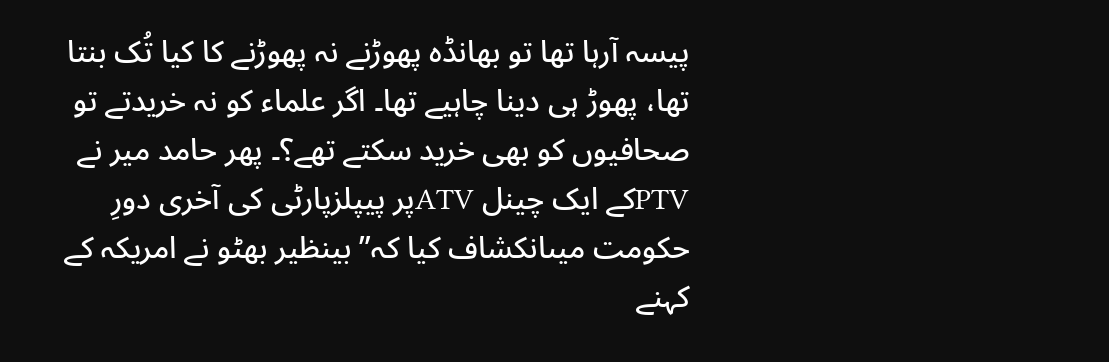پیسہ آرہا تھا تو بھانڈہ پھوڑنے نہ پھوڑنے کا کیا تُک بنتا تھا، پھوڑ ہی دینا چاہیے تھا۔ اگر علماء کو نہ خریدتے تو صحافیوں کو بھی خرید سکتے تھے؟۔ پھر حامد میر نے PTVکے ایک چینل ATVپر پیپلزپارٹی کی آخری دورِ حکومت میںانکشاف کیا کہ” بینظیر بھٹو نے امریکہ کے کہنے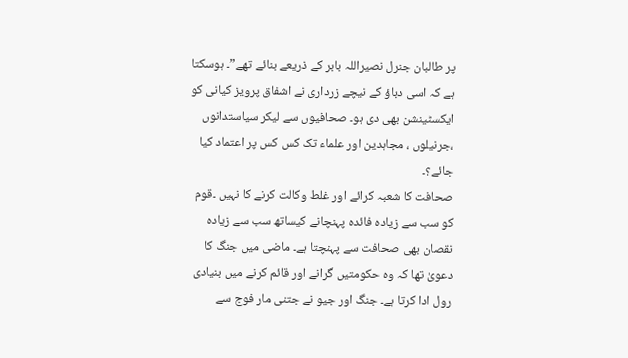پر طالبان جنرل نصیراللہ بابر کے ذریعے بنائے تھے”۔ ہوسکتا ہے کہ اسی دباؤ کے نیچے زرداری نے اشفاق پرویز کیانی کو ایکسٹینشن بھی دی ہو۔ صحافیوں سے لیکر سیاستدانوں ،جرنیلوں ، مجاہدین اور علماء تک کس کس پر اعتماد کیا جائے؟۔
صحافت کا شعبہ کرائے اور غلط وکالت کرنے کا نہیں ۔قوم کو سب سے زیادہ فائدہ پہنچانے کیساتھ سب سے زیادہ نقصان بھی صحافت سے پہنچتا ہے۔ ماضی میں جنگ کا دعویٰ تھا کہ وہ حکومتیں گرانے اور قائم کرنے میں بنیادی رول ادا کرتا ہے۔ جنگ اور جیو نے جتنی مار فوج سے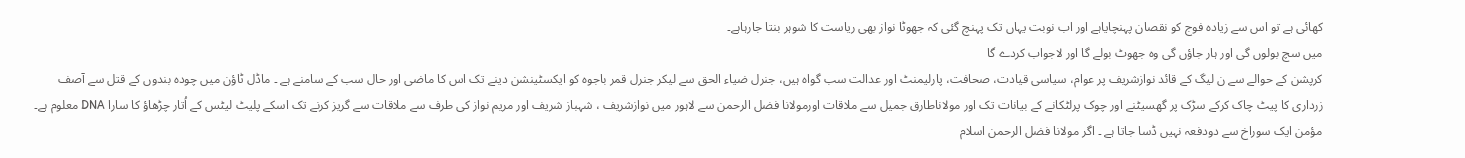کھائی ہے تو اس سے زیادہ فوج کو نقصان پہنچایاہے اور اب نوبت یہاں تک پہنچ گئی کہ جھوٹا نواز بھی ریاست کا شوہر بنتا جارہاہے۔
میں سچ بولوں گی اور ہار جاؤں گی وہ جھوٹ بولے گا اور لاجواب کردے گا
کرپشن کے حوالے سے ن لیگ کے قائد نوازشریف پر عوام، سیاسی قیادت، صحافت، پارلیمنٹ اور عدالت سب گواہ ہیں، جنرل ضیاء الحق سے لیکر جنرل قمر باجوہ کو ایکسٹینشن دینے تک اس کا ماضی اور حال سب کے سامنے ہے ۔ ماڈل ٹاؤن میں چودہ بندوں کے قتل سے آصف زرداری کا پیٹ چاک کرکے سڑک پر گھسیٹنے اور چوک پرلٹکانے کے بیانات تک اور مولاناطارق جمیل سے ملاقات اورمولانا فضل الرحمن سے لاہور میں نوازشریف ، شہباز شریف اور مریم نواز کی طرف سے ملاقات سے گریز کرنے تک اسکے پلیٹ لیٹس کے اُتار چڑھاؤ کا سارا DNA معلوم ہے۔ مؤمن ایک سوراخ سے دودفعہ نہیں ڈسا جاتا ہے ۔ اگر مولانا فضل الرحمن اسلام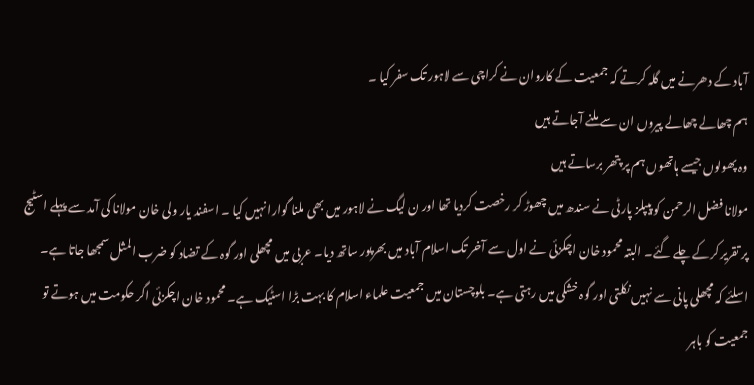آباد کے دھرنے میں گلہ کرتے کہ جمعیت کے کاروان نے کراچی سے لاہور تک سفر کیا ۔
ہم چھالے چھالے پیروں ان سے ملنے آجاتے ہیں
وہ پھولوں جیسے ہاتھوں ہم پر پتھر برساتے ہیں
مولانا فضل الرحمن کو پیپلز پارٹی نے سندھ میں چھوڑ کر رخصت کردیا تھا اور ن لیگ نے لاہور میں بھی ملنا گوارا نہیں کیا ۔ اسفند یار ولی خان مولانا کی آمد سے پہلے اسٹیج پر تقریر کرکے چلے گئے۔ البتہ محمود خان اچکزئی نے اول سے آخر تک اسلام آباد میں بھرپور ساتھ دیا۔ عربی میں مچھلی اور گوہ کے تضاد کو ضرب المثل سمجھا جاتا ہے۔ اسلئے کہ مچھلی پانی سے نہیں نکلتی اور گوہ خشکی میں رہتی ہے۔ بلوچستان میں جمعیت علماء اسلام کا بہت بڑا اسٹیک ہے۔ محمود خان اچکزئی اگر حکومت میں ہوتے تو جمعیت کو باہر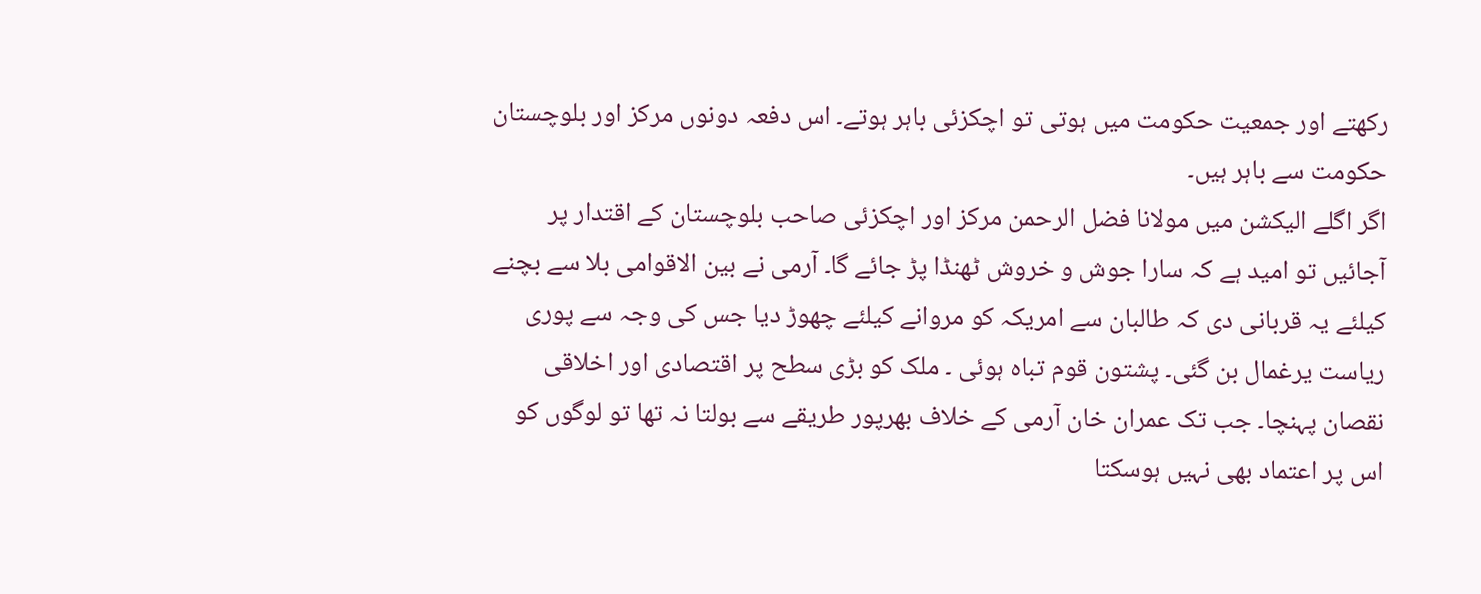رکھتے اور جمعیت حکومت میں ہوتی تو اچکزئی باہر ہوتے۔ اس دفعہ دونوں مرکز اور بلوچستان حکومت سے باہر ہیں۔
اگر اگلے الیکشن میں مولانا فضل الرحمن مرکز اور اچکزئی صاحب بلوچستان کے اقتدار پر آجائیں تو امید ہے کہ سارا جوش و خروش ٹھنڈا پڑ جائے گا۔ آرمی نے بین الاقوامی بلا سے بچنے کیلئے یہ قربانی دی کہ طالبان سے امریکہ کو مروانے کیلئے چھوڑ دیا جس کی وجہ سے پوری ریاست یرغمال بن گئی۔ پشتون قوم تباہ ہوئی ۔ ملک کو بڑی سطح پر اقتصادی اور اخلاقی نقصان پہنچا۔ جب تک عمران خان آرمی کے خلاف بھرپور طریقے سے بولتا نہ تھا تو لوگوں کو اس پر اعتماد بھی نہیں ہوسکتا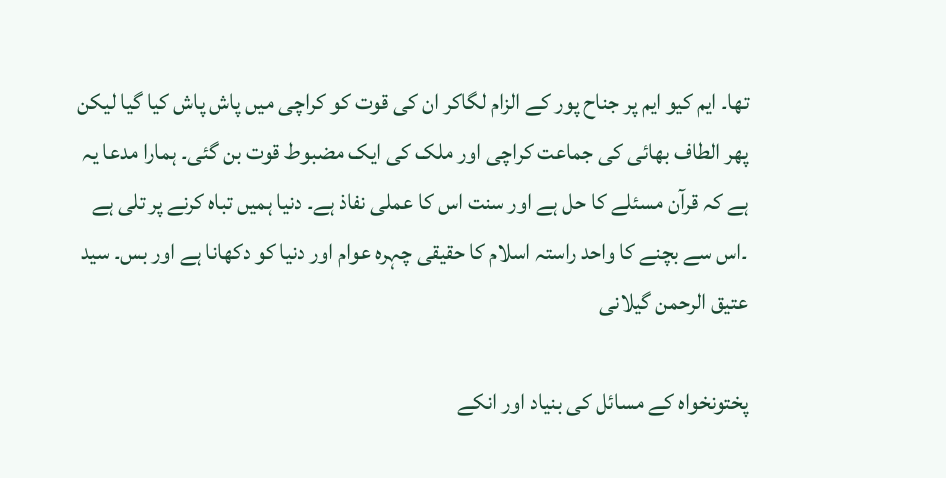تھا۔ ایم کیو ایم پر جناح پور کے الزام لگاکر ان کی قوت کو کراچی میں پاش پاش کیا گیا لیکن پھر الطاف بھائی کی جماعت کراچی اور ملک کی ایک مضبوط قوت بن گئی۔ ہمارا مدعا یہ ہے کہ قرآن مسئلے کا حل ہے اور سنت اس کا عملی نفاذ ہے۔ دنیا ہمیں تباہ کرنے پر تلی ہے ۔اس سے بچنے کا واحد راستہ اسلام کا حقیقی چہرہ عوام اور دنیا کو دکھانا ہے اور بس۔ سید عتیق الرحمن گیلانی

پختونخواہ کے مسائل کی بنیاد اور انکے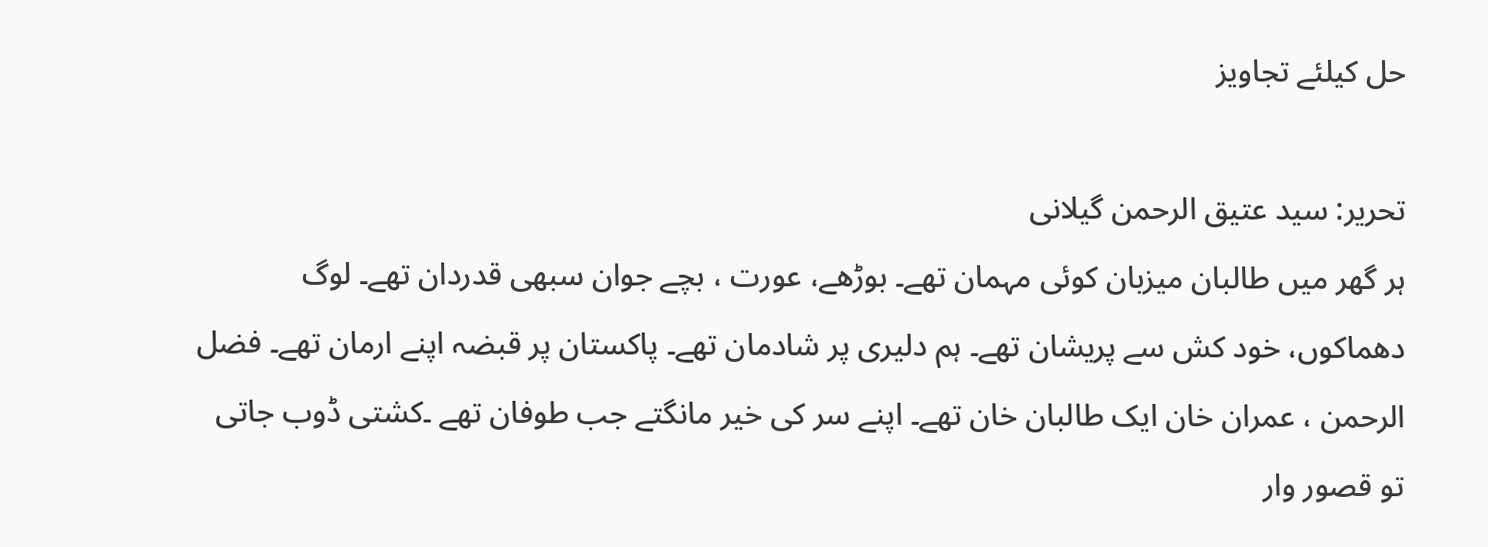حل کیلئے تجاویز

تحریر: سید عتیق الرحمن گیلانی
ہر گھر میں طالبان میزبان کوئی مہمان تھے۔ بوڑھے، عورت ، بچے جوان سبھی قدردان تھے۔ لوگ دھماکوں، خود کش سے پریشان تھے۔ ہم دلیری پر شادمان تھے۔ پاکستان پر قبضہ اپنے ارمان تھے۔ فضل الرحمن ، عمران خان ایک طالبان خان تھے۔ اپنے سر کی خیر مانگتے جب طوفان تھے ۔کشتی ڈوب جاتی تو قصور وار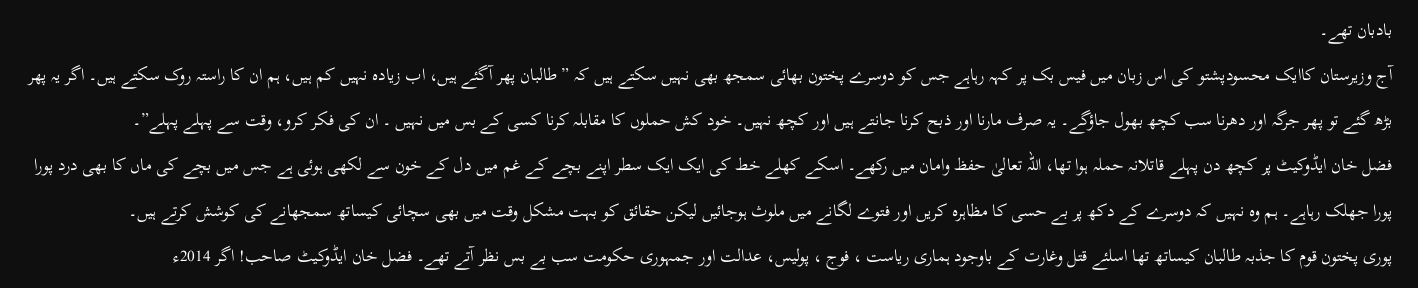بادبان تھے۔
آج وزیرستان کاایک محسودپشتو کی اس زبان میں فیس بک پر کہہ رہاہے جس کو دوسرے پختون بھائی سمجھ بھی نہیں سکتے ہیں کہ ”طالبان پھر آگئے ہیں، اب زیادہ نہیں کم ہیں، ہم ان کا راستہ روک سکتے ہیں۔ اگر یہ پھر بڑھ گئے تو پھر جرگہ اور دھرنا سب کچھ بھول جاؤگے۔ یہ صرف مارنا اور ذبح کرنا جانتے ہیں اور کچھ نہیں۔ خود کش حملوں کا مقابلہ کرنا کسی کے بس میں نہیں ۔ ان کی فکر کرو، وقت سے پہلے پہلے”۔
فضل خان ایڈوکیٹ پر کچھ دن پہلے قاتلانہ حملہ ہوا تھا، اللہ تعالیٰ حفظ وامان میں رکھے۔ اسکے کھلے خط کی ایک ایک سطر اپنے بچے کے غم میں دل کے خون سے لکھی ہوئی ہے جس میں بچے کی ماں کا بھی درد پورا پورا جھلک رہاہے۔ ہم وہ نہیں کہ دوسرے کے دکھ پر بے حسی کا مظاہرہ کریں اور فتوے لگانے میں ملوث ہوجائیں لیکن حقائق کو بہت مشکل وقت میں بھی سچائی کیساتھ سمجھانے کی کوشش کرتے ہیں۔
پوری پختون قوم کا جذبہ طالبان کیساتھ تھا اسلئے قتل وغارت کے باوجود ہماری ریاست ، فوج ، پولیس، عدالت اور جمہوری حکومت سب بے بس نظر آتے تھے۔ فضل خان ایڈوکیٹ صاحب! اگر 2014ء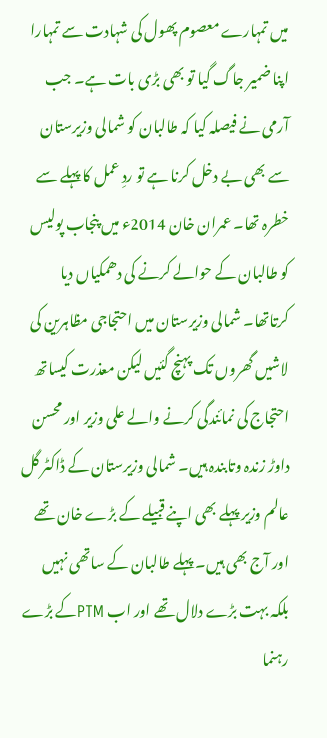میں تمہارے معصوم پھول کی شہادت سے تمہارا اپنا ضمیر جاگ گیا تو بھی بڑی بات ہے۔ جب آرمی نے فیصلہ کیا کہ طالبان کو شمالی وزیرستان سے بھی بے دخل کرنا ہے تو ردِ عمل کا پہلے سے خطرہ تھا۔ عمران خان 2014ء میں پنجاب پولیس کو طالبان کے حوالے کرنے کی دھمکیاں دیا کرتاتھا۔ شمالی وزیرستان میں احتجاجی مظاہرین کی لاشیں گھروں تک پہنچ گئیں لیکن معذرت کیساتھ احتجاج کی نمائندگی کرنے والے علی وزیر اور محسن داوڑ زندہ وتابندہ ہیں۔ شمالی وزیرستان کے ڈاکٹر گل عالم وزیر پہلے بھی اپنے قبیلے کے بڑے خان تھے اور آج بھی ہیں۔ پہلے طالبان کے ساتھی نہیں بلکہ بہت بڑے دلال تھے اور اب PTMکے بڑے رہنما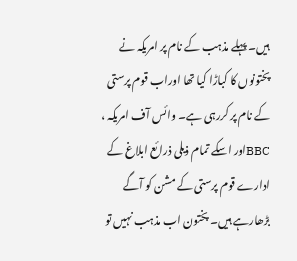ہیں۔ پہلے مذہب کے نام پر امریکہ نے پختونوں کا کباڑا کیا تھا اوراب قوم پرستی کے نام پر کررہی ہے۔ وائس آف امریکہ ، BBCاور اسکے تمام ذیلی ذرائع ابلاغ کے ادارے قوم پرستی کے مشن کو آگے بڑھارہے ہیں۔ پختون اب مذہب نہیں تو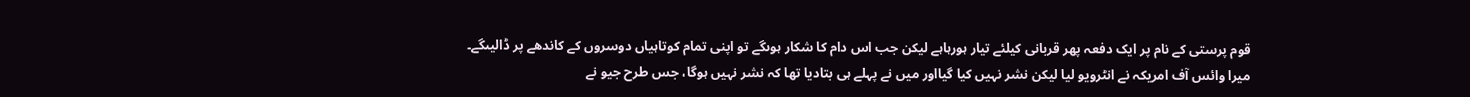قوم پرستی کے نام پر ایک دفعہ پھر قربانی کیلئے تیار ہورہاہے لیکن جب اس دام کا شکار ہوںگے تو اپنی تمام کوتاہیاں دوسروں کے کاندھے پر ڈالیںگے۔ میرا وائس آف امریکہ نے انٹرویو لیا لیکن نشر نہیں کیا گیااور میں نے پہلے ہی بتادیا تھا کہ نشر نہیں ہوگا، جس طرح جیو نے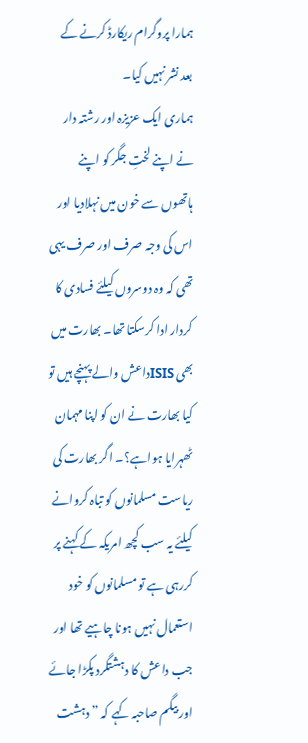ہمارا پروگرام ریکارڈ کرنے کے بعد نشر نہیں کیا۔
ہماری ایک عزیزہ اور رشتہ دار نے اپنے لختِ جگر کو اپنے ہاتھوں سے خون میں نہلادیا اور اس کی وجہ صرف اور صرف یہی تھی کہ وہ دوسروں کیلئے فسادی کا کردار ادا کرسکتا تھا۔ بھارت میں بھی ISISداعش والے پہنچے ہیں تو کیا بھارت نے ان کو اپنا مہمان ٹھہرایا ہواہے؟۔ اگر بھارت کی ریاست مسلمانوں کو تباہ کروانے کیلئے یہ سب کچھ امریکہ کے کہنے پر کررہی ہے تو مسلمانوں کو خود استعمال نہیں ہونا چاہیے تھا اور جب داعش کا دہشتگرد پکڑا جائے اور بیگم صاحبہ کہے کہ ” دہشت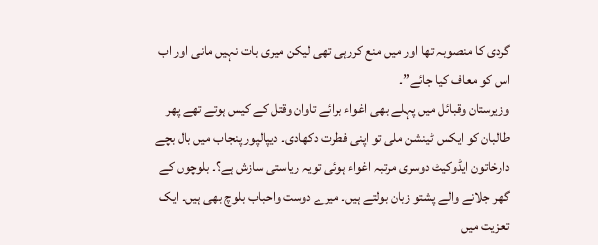گردی کا منصوبہ تھا اور میں منع کررہی تھی لیکن میری بات نہیں مانی اور اب اس کو معاف کیا جائے”۔
وزیرستان وقبائل میں پہلے بھی اغواء برائے تاوان وقتل کے کیس ہوتے تھے پھر طالبان کو ایکس ٹینشن ملی تو اپنی فطرت دکھادی۔ دیپالپور پنجاب میں بال بچے دارخاتون ایڈوکیٹ دوسری مرتبہ اغواء ہوئی تویہ ریاستی سازش ہے؟۔ بلوچوں کے گھر جلانے والے پشتو زبان بولتے ہیں۔ میرے دوست واحباب بلوچ بھی ہیں۔ ایک تعزیت میں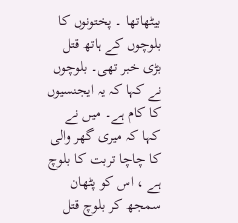بیٹھاتھا ۔ پختونوں کا بلوچوں کے ہاتھ قتل بڑی خبر تھی۔ بلوچوں نے کہا کہ یہ ایجنسیوں کا کام ہے۔ میں نے کہا کہ میری گھر والی کا چاچا تربت کا بلوچ ہے ، اس کو پٹھان سمجھ کر بلوچ قتل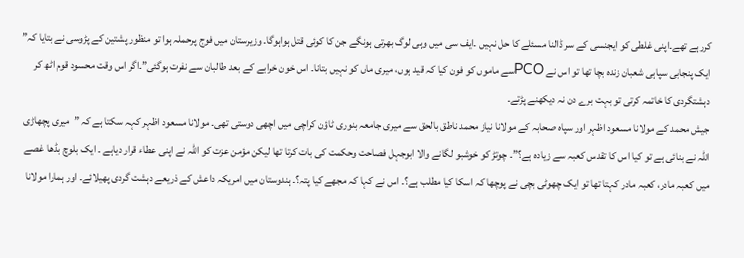کررہے تھے۔اپنی غلطی کو ایجنسی کے سر ڈالنا مسئلے کا حل نہیں ۔ایف سی میں وہی لوگ بھرتی ہونگے جن کا کوئی قتل ہواہوگا۔ وزیرستان میں فوج پرحملہ ہوا تو منظور پشتین کے پڑوسی نے بتایا کہ” ایک پنجابی سپاہی شعبان زندہ بچا تھا تو اس نے PCOسے ماموں کو فون کیا کہ قید ہوں، میری ماں کو نہیں بتانا۔ اس خون خرابے کے بعد طالبان سے نفرت ہوگئی”۔اگر اس وقت محسود قوم اٹھ کر دہشتگردی کا خاتمہ کرتی تو بہت برے دن نہ دیکھنے پڑتے۔
جیش محمد کے مولانا مسعود اظہر اور سپاہ صحابہ کے مولانا نیاز محمد ناطق بالحق سے میری جامعہ بنوری ٹاؤن کراچی میں اچھی دوستی تھی۔ مولانا مسعود اظہر کہہ سکتا ہے کہ ”میری پچھاڑی اللہ نے بنائی ہے تو کیا اس کا تقدس کعبہ سے زیادہ ہے؟”۔ چوتڑ کو خوشبو لگانے والا ابوجہل فصاحت وحکمت کی بات کرتا تھا لیکن مؤمن عزت کو اللہ نے اپنی عطاء قرار دیاہے ۔ ایک بلوچ بڈھا غصے میں کعبہ مادر، کعبہ مادر کہتا تھا تو ایک چھوٹی بچی نے پوچھا کہ اسکا کیا مطلب ہے؟۔ اس نے کہا کہ مجھے کیا پتہ؟۔ ہندوستان میں امریکہ داعش کے ذریعے دہشت گردی پھیلائے۔ اور ہمارا مولانا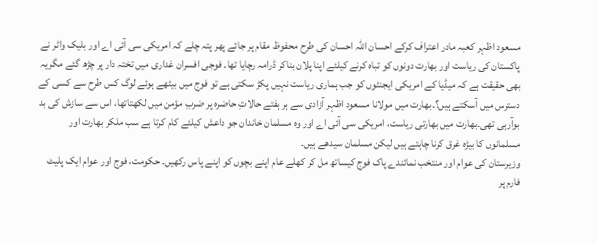مسعود اظہر کعبہ مادر اعتراف کرکے احسان اللہ احسان کی طرح محفوظ مقام پر جائے پھر پتہ چلے کہ امریکی سی آئی اے اور بلیک واٹر نے پاکستان کی ریاست اور بھارت دونوں کو تباہ کرنے کیلئے اپنا پلان بناکر ڈرامہ رچایا تھا۔ فوجی افسران غداری میں تختہ دار پر چڑھ گئے مگریہ بھی حقیقت ہے کہ میڈیا کے امریکی ایجنٹوں کو جب ہماری ریاست نہیں پکڑ سکتی ہے تو فوج میں بیٹھے ہوئے لوگ کس طرح سے کسی کے دسترس میں آسکتے ہیں؟۔بھارت میں مولانا مسعود اظہر آزادی سے ہر ہفتے حالاتِ حاضرہ پر ضربِ مؤمن میں لکھتاتھا، اس سے سازش کی بد بوآرہی تھی۔بھارت میں بھارتی ریاست، امریکی سی آئی اے اور وہ مسلمان خاندان جو داعش کیلئے کام کرتا ہے سب ملکر بھارت اور مسلمانوں کا بیڑہ غرق کرنا چاہتے ہیں لیکن مسلمان سیدھے ہیں۔
وزیرستان کی عوام اور منتخب نمائندے پاک فوج کیساتھ مل کر کھلے عام اپنے بچوں کو اپنے پاس رکھیں۔ حکومت، فوج اور عوام ایک پلیٹ فارم پر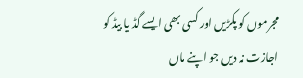مجرموں کو پکڑیں اور کسی بھی ایسے گڈ یا بیڈ کو اجازت نہ دیں جو اپنے ماں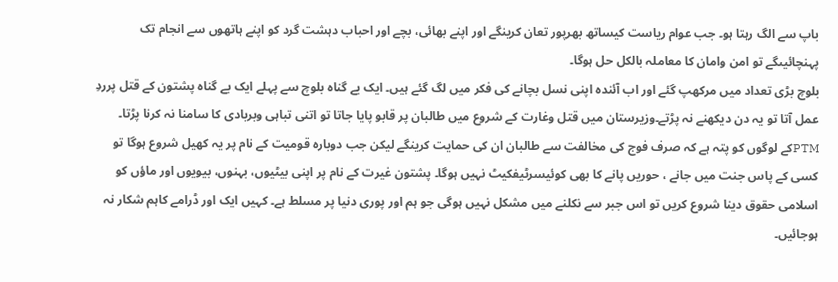باپ سے الگ رہتا ہو۔ جب عوام ریاست کیساتھ بھرپور تعان کرینگے اور اپنے بھائی، بچے اور احباب دہشت گرد کو اپنے ہاتھوں سے انجام تک پہنچائیںگے تو امن وامان کا معاملہ بالکل حل ہوگا۔
بلوچ بڑی تعداد میں مرکھپ گئے اور اب آئندہ اپنی نسل بچانے کی فکر میں لگ گئے ہیں۔ ایک بے گناہ بلوچ سے پہلے ایک بے گناہ پشتون کے قتل پرردِ عمل آتا تو یہ دن دیکھنے نہ پڑتے۔وزیرستان میں قتل وغارت کے شروع میں طالبان پر قابو پایا جاتا تو اتنی تباہی وبربادی کا سامنا نہ کرنا پڑتا۔ PTMکے لوگوں کو پتہ ہے کہ صرف فوج کی مخالفت سے طالبان ان کی حمایت کرینگے لیکن جب دوبارہ قومیت کے نام پر یہ کھیل شروع ہوگا تو کسی کے پاس جنت میں جانے ، حوریں پانے کا بھی کوئیسرٹیفکیٹ نہیں ہوگا۔ پشتون غیرت کے نام پر اپنی بیٹیوں، بہنوں، بیویوں اور ماؤں کو اسلامی حقوق دینا شروع کریں تو اس جبر سے نکلنے میں مشکل نہیں ہوگی جو ہم اور پوری دنیا پر مسلط ہے۔ کہیں ایک اور ڈرامے کاہم شکار نہ ہوجائیں۔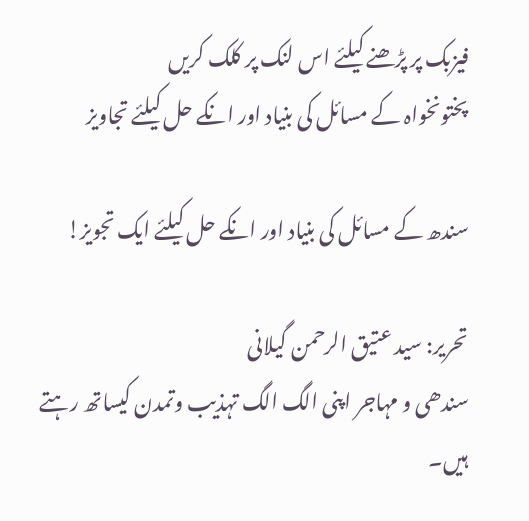فیزبک پر پڑھنے کیلئے اس لنک پر کلک کریں
پختونخواہ کے مسائل کی بنیاد اور انکے حل کیلئے تجاویز

سندھ کے مسائل کی بنیاد اور انکے حل کیلئے ایک تجویز!

تحریر: سید عتیق الرحمن گیلانی
سندھی و مہاجر اپنی الگ الگ تہذیب وتمدن کیساتھ رہتے ہیں۔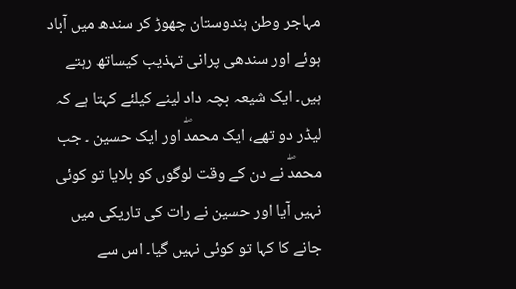مہاجر وطن ہندوستان چھوڑ کر سندھ میں آباد ہوئے اور سندھی پرانی تہذیب کیساتھ رہتے ہیں۔ ایک شیعہ بچہ داد لینے کیلئے کہتا ہے کہ لیڈر دو تھے، ایک محمدۖ اور ایک حسین ۔ جب محمدۖ نے دن کے وقت لوگوں کو بلایا تو کوئی نہیں آیا اور حسین نے رات کی تاریکی میں جانے کا کہا تو کوئی نہیں گیا۔ اس سے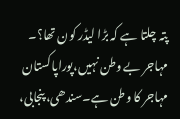پتہ چلتا ہے کہ بڑا لیڈر کون تھا؟۔
مہاجر بے وطن نہیں،پوراپاکستان مہاجر کا وطن ہے۔سندھی، پنجابی،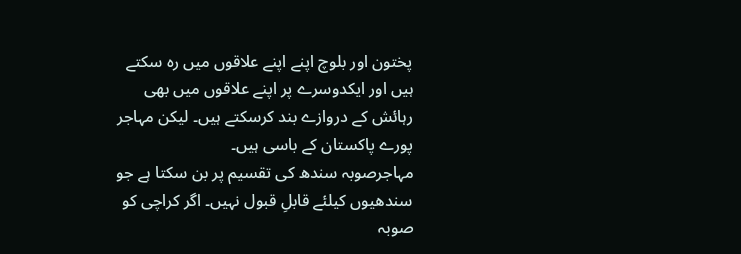پختون اور بلوچ اپنے اپنے علاقوں میں رہ سکتے ہیں اور ایکدوسرے پر اپنے علاقوں میں بھی رہائش کے دروازے بند کرسکتے ہیں۔ لیکن مہاجر پورے پاکستان کے باسی ہیں۔
مہاجرصوبہ سندھ کی تقسیم پر بن سکتا ہے جو سندھیوں کیلئے قابلِ قبول نہیں۔ اگر کراچی کو صوبہ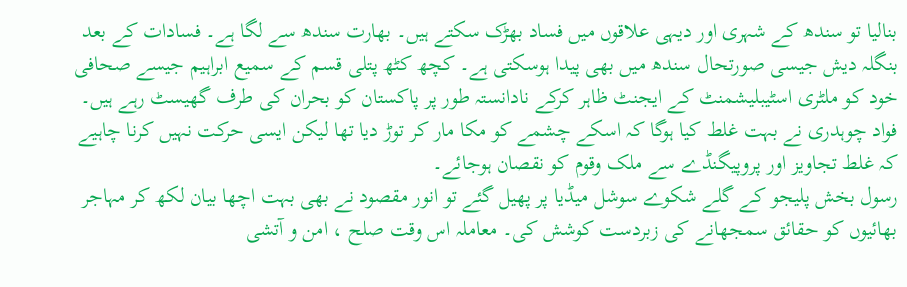بنالیا تو سندھ کے شہری اور دیہی علاقوں میں فساد بھڑک سکتے ہیں۔ بھارت سندھ سے لگا ہے۔ فسادات کے بعد بنگلہ دیش جیسی صورتحال سندھ میں بھی پیدا ہوسکتی ہے۔ کچھ کٹھ پتلی قسم کے سمیع ابراہیم جیسے صحافی خود کو ملٹری اسٹیبلیشمنٹ کے ایجنٹ ظاہر کرکے نادانستہ طور پر پاکستان کو بحران کی طرف گھیسٹ رہے ہیں۔ فواد چوہدری نے بہت غلط کیا ہوگا کہ اسکے چشمے کو مکا مار کر توڑ دیا تھا لیکن ایسی حرکت نہیں کرنا چاہیے کہ غلط تجاویز اور پروپیگنڈے سے ملک وقوم کو نقصان ہوجائے۔
رسول بخش پلیجو کے گلے شکوے سوشل میڈیا پر پھیل گئے تو انور مقصود نے بھی بہت اچھا بیان لکھ کر مہاجر بھائیوں کو حقائق سمجھانے کی زبردست کوشش کی۔ معاملہ اس وقت صلح ، امن و آتشی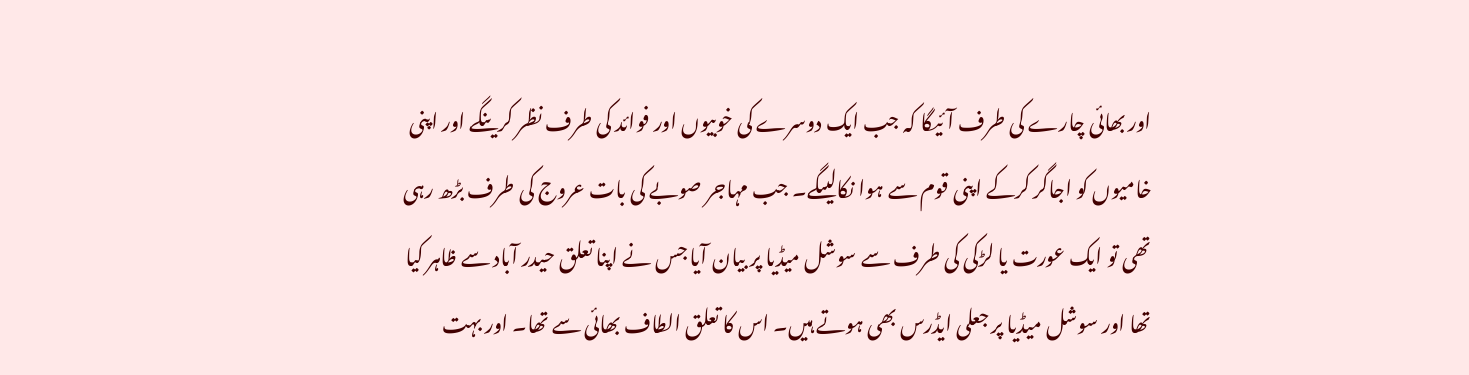اور بھائی چارے کی طرف آئیگا کہ جب ایک دوسرے کی خوبیوں اور فوائد کی طرف نظر کرینگے اور اپنی خامیوں کو اجاگر کرکے اپنی قوم سے ہوا نکالیںگے۔ جب مہاجر صوبے کی بات عروج کی طرف بڑھ رہی تھی تو ایک عورت یا لڑکی کی طرف سے سوشل میڈیا پر بیان آیا جس نے اپنا تعلق حیدر آباد سے ظاہر کیا تھا اور سوشل میڈیا پر جعلی ایڈرس بھی ہوتے ہیں۔ اس کا تعلق الطاف بھائی سے تھا۔ اور بہت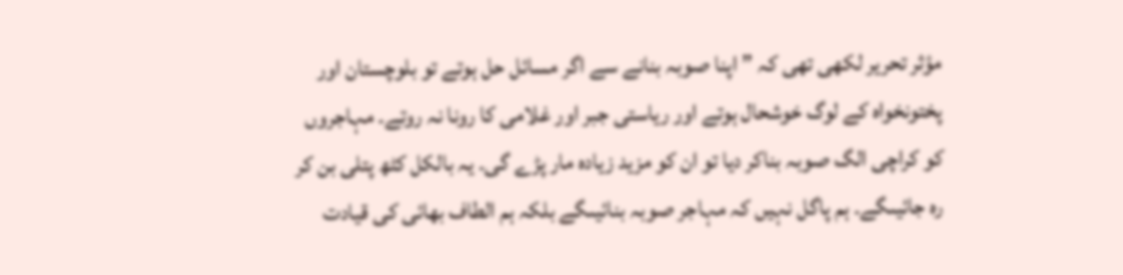مؤثر تحریر لکھی تھی کہ ” اپنا صوبہ بنانے سے اگر مسائل حل ہوتے تو بلوچستان اور پختونخواہ کے لوگ خوشحال ہوتے اور ریاستی جبر اور غلامی کا رونا نہ روتے۔ مہاجروں کو کراچی الگ صوبہ بناکر دیا تو ان کو مزید زیادہ مار پڑے گی۔ یہ بالکل کٹھ پتلی بن کر رہ جائیںگے۔ ہم پاگل نہیں کہ مہاجر صوبہ بنائیںگے بلکہ ہم الطاف بھائی کی قیادت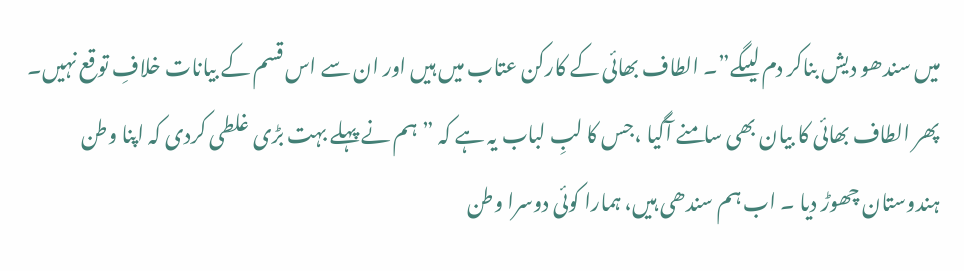میں سندھو دیش بناکر دم لیںگے”۔ الطاف بھائی کے کارکن عتاب میں ہیں اور ان سے اس قسم کے بیانات خلافِ توقع نہیں۔ پھر الطاف بھائی کا بیان بھی سامنے آگیا ،جس کا لبِ لباب یہ ہے کہ ”ہم نے پہلے بہت بڑی غلطی کردی کہ اپنا وطن ہندوستان چھوڑ دیا ۔ اب ہم سندھی ہیں، ہمارا کوئی دوسرا وطن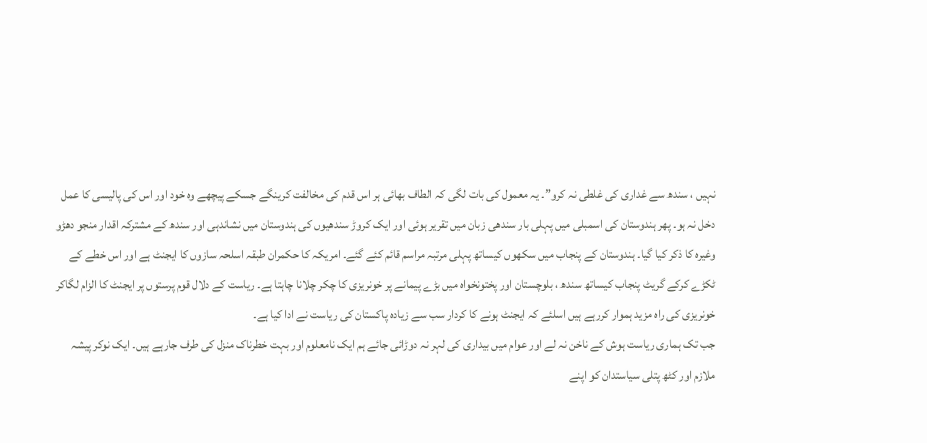نہیں ، سندھ سے غداری کی غلطی نہ کرو”۔ یہ معمول کی بات لگی کہ الطاف بھائی ہر اس قدم کی مخالفت کرینگے جسکے پیچھے وہ خود اور اس کی پالیسی کا عمل دخل نہ ہو۔ پھر ہندوستان کی اسمبلی میں پہلی بار سندھی زبان میں تقریر ہوئی اور ایک کروڑ سندھیوں کی ہندوستان میں نشاندہی اور سندھ کے مشترکہ اقدار منجو دھڑو وغیرہ کا ذکر کیا گیا۔ ہندوستان کے پنجاب میں سکھوں کیساتھ پہلی مرتبہ مراسم قائم کئے گئے۔ امریکہ کا حکمران طبقہ اسلحہ سازوں کا ایجنٹ ہے اور اس خطے کے ٹکڑے کرکے گریٹ پنجاب کیساتھ سندھ ، بلوچستان اور پختونخواہ میں بڑے پیمانے پر خونریزی کا چکر چلانا چاہتا ہے۔ ریاست کے دلال قوم پرستوں پر ایجنٹ کا الزام لگاکر خونریزی کی راہ مزید ہموار کررہے ہیں اسلئے کہ ایجنٹ ہونے کا کردار سب سے زیادہ پاکستان کی ریاست نے ادا کیا ہے۔
جب تک ہماری ریاست ہوش کے ناخن نہ لے اور عوام میں بیداری کی لہر نہ دوڑائی جائے ہم ایک نامعلوم اور بہت خطرناک منزل کی طرف جارہے ہیں۔ ایک نوکر پیشہ ملازم اور کٹھ پتلی سیاستدان کو اپنے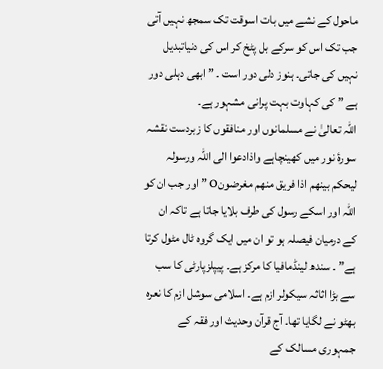ماحول کے نشے میں بات اسوقت تک سمجھ نہیں آتی جب تک اس کو سرکے بل پٹخ کر اس کی دنیاتبدیل نہیں کی جاتی۔ ہنوز دلی دور است ۔ ”ابھی دہلی دور ہے ” کی کہاوت بہت پرانی مشہور ہے۔
اللہ تعالیٰ نے مسلمانوں اور منافقوں کا زبردست نقشہ سورۂ نور میں کھینچاہے واذادعوا الی اللہ ورسولہ لیحکم بینھم اذا فریق منھم مغرضونO ” اور جب ان کو اللہ اور اسکے رسول کی طرف بلایا جاتا ہے تاکہ ان کے درمیان فیصلہ ہو تو ان میں ایک گروہ ٹال مٹول کرتا ہے” ۔ سندھ لینڈمافیا کا مرکز ہے۔ پیپلزپارٹی کا سب سے بڑا اثاثہ سیکولر ازم ہے۔ اسلامی سوشل ازم کا نعرہ بھٹو نے لگایا تھا۔ آج قرآن وحدیث اور فقہ کے جمہوری مسالک کے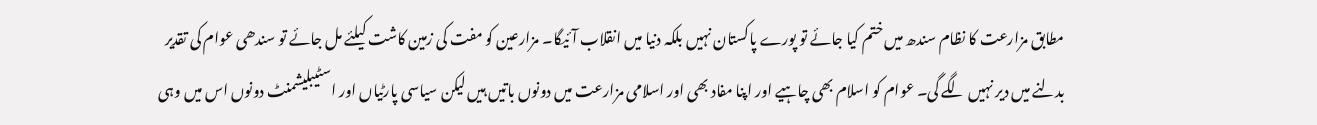مطابق مزارعت کا نظام سندھ میں ختم کیا جائے تو پورے پاکستان نہیں بلکہ دنیا میں انقلاب آئیگا۔ مزارعین کو مفت کی زمین کاشت کیلئے مل جائے تو سندھی عوام کی تقدیر بدلنے میں دیر نہیں لگے گی۔ عوام کو اسلام بھی چاہیے اور اپنا مفاد بھی اور اسلامی مزارعت میں دونوں باتیں ہیں لیکن سیاسی پارٹیاں اور اسٹیبلیشمنٹ دونوں اس میں وہی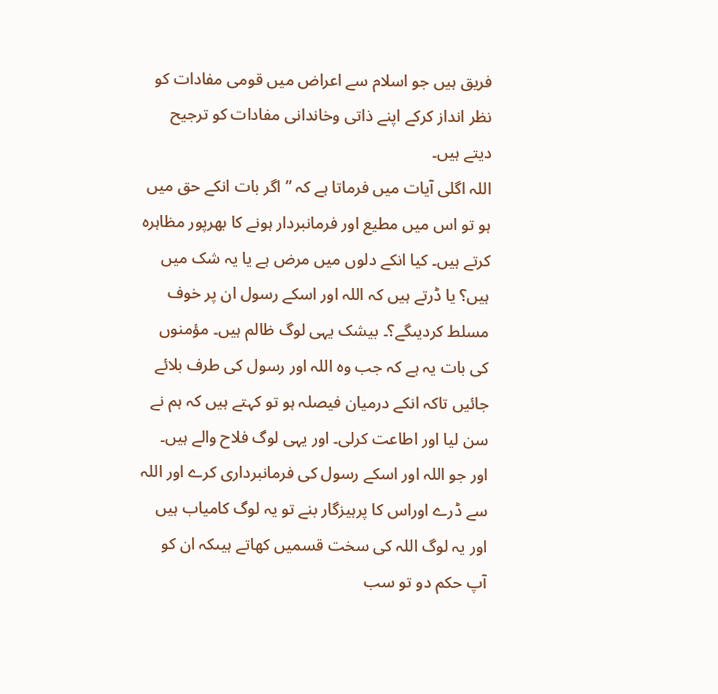فریق ہیں جو اسلام سے اعراض میں قومی مفادات کو نظر انداز کرکے اپنے ذاتی وخاندانی مفادات کو ترجیح دیتے ہیں۔
اللہ اگلی آیات میں فرماتا ہے کہ ” اگر بات انکے حق میں ہو تو اس میں مطیع اور فرمانبردار ہونے کا بھرپور مظاہرہ کرتے ہیں۔ کیا انکے دلوں میں مرض ہے یا یہ شک میں ہیں؟ یا ڈرتے ہیں کہ اللہ اور اسکے رسول ان پر خوف مسلط کردیںگے؟۔ بیشک یہی لوگ ظالم ہیں۔ مؤمنوں کی بات یہ ہے کہ جب وہ اللہ اور رسول کی طرف بلائے جائیں تاکہ انکے درمیان فیصلہ ہو تو کہتے ہیں کہ ہم نے سن لیا اور اطاعت کرلی۔ اور یہی لوگ فلاح والے ہیں۔ اور جو اللہ اور اسکے رسول کی فرمانبرداری کرے اور اللہ سے ڈرے اوراس کا پرہیزگار بنے تو یہ لوگ کامیاب ہیں اور یہ لوگ اللہ کی سخت قسمیں کھاتے ہیںکہ ان کو آپ حکم دو تو سب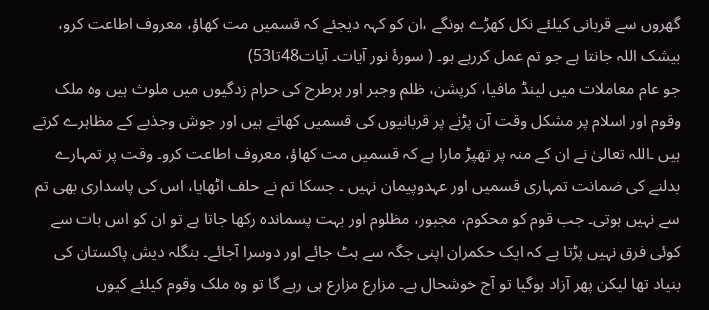گھروں سے قربانی کیلئے نکل کھڑے ہونگے ،ان کو کہہ دیجئے کہ قسمیں مت کھاؤ، معروف اطاعت کرو، بیشک اللہ جانتا ہے جو تم عمل کررہے ہو۔ ( سورۂ نور آیات۔ آیات48تا53)
جو عام معاملات میں لینڈ مافیا، کرپشن، ظلم وجبر اور ہرطرح کی حرام زدگیوں میں ملوث ہیں وہ ملک وقوم اور اسلام پر مشکل وقت آن پڑنے پر قربانیوں کی قسمیں کھاتے ہیں اور جوش وجذبے کے مظاہرے کرتے ہیں ۔اللہ تعالیٰ نے ان کے منہ پر تھپڑ مارا ہے کہ قسمیں مت کھاؤ، معروف اطاعت کرو۔ وقت پر تمہارے بدلنے کی ضمانت تمہاری قسمیں اور عہدوپیمان نہیں ۔ جسکا تم نے حلف اٹھایا، اس کی پاسداری بھی تم سے نہیں ہوتی۔ جب قوم کو محکوم، مجبور، مظلوم اور بہت پسماندہ رکھا جاتا ہے تو ان کو اس بات سے کوئی فرق نہیں پڑتا ہے کہ ایک حکمران اپنی جگہ سے ہٹ جائے اور دوسرا آجائے۔ بنگلہ دیش پاکستان کی بنیاد تھا لیکن پھر آزاد ہوگیا تو آج خوشحال ہے۔ مزارع مزارع ہی رہے گا تو وہ ملک وقوم کیلئے کیوں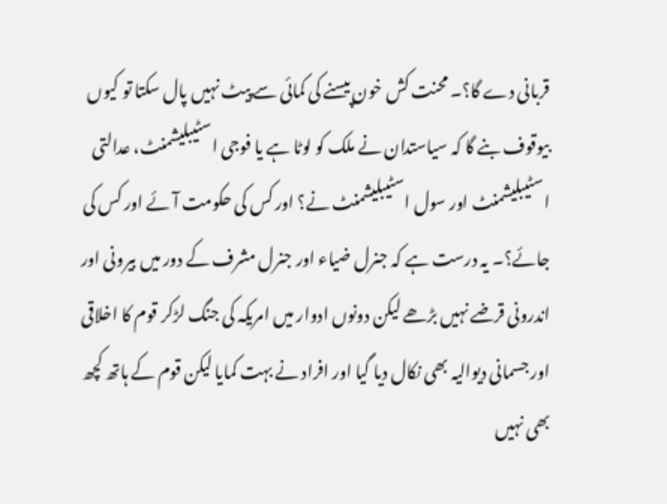قربانی دے گا؟۔ محنت کش خون پیسنے کی کمائی سے پیٹ نہیں پال سکتا تو کیوں بیوقوف بنے گا کہ سیاستدان نے ملک کو لوٹا ہے یا فوجی اسٹیبلیشمنٹ، عدالتی اسٹیبلیشمنٹ اور سول اسٹیبلیشمنٹ نے؟ اور کس کی حکومت آئے اور کس کی جائے؟۔ یہ درست ہے کہ جنرل ضیاء اور جنرل مشرف کے دور میں بیرونی اور اندرونی قرضے نہیں بڑھے لیکن دونوں ادوار میں امریکہ کی جنگ لڑکر قوم کا اخلاقی اور جسمانی دیوالیہ بھی نکال دیا گیا اور افراد نے بہت کمایا لیکن قوم کے ہاتھ کچھ بھی نہیں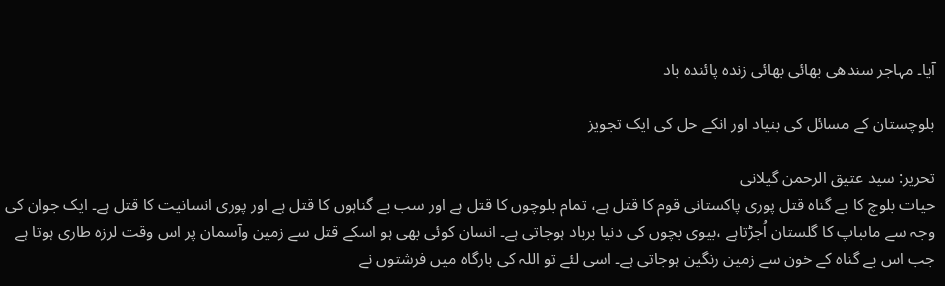آیا۔ مہاجر سندھی بھائی بھائی زندہ پائندہ باد

بلوچستان کے مسائل کی بنیاد اور انکے حل کی ایک تجویز

تحریر: سید عتیق الرحمن گیلانی
حیات بلوچ کا بے گناہ قتل پوری پاکستانی قوم کا قتل ہے، تمام بلوچوں کا قتل ہے اور سب بے گناہوں کا قتل ہے اور پوری انسانیت کا قتل ہے۔ ایک جوان کی وجہ سے ماںباپ کا گلستان اُجڑتاہے ،بیوی بچوں کی دنیا برباد ہوجاتی ہے۔ انسان کوئی بھی ہو اسکے قتل سے زمین وآسمان پر اس وقت لرزہ طاری ہوتا ہے جب اس بے گناہ کے خون سے زمین رنگین ہوجاتی ہے۔ اسی لئے تو اللہ کی بارگاہ میں فرشتوں نے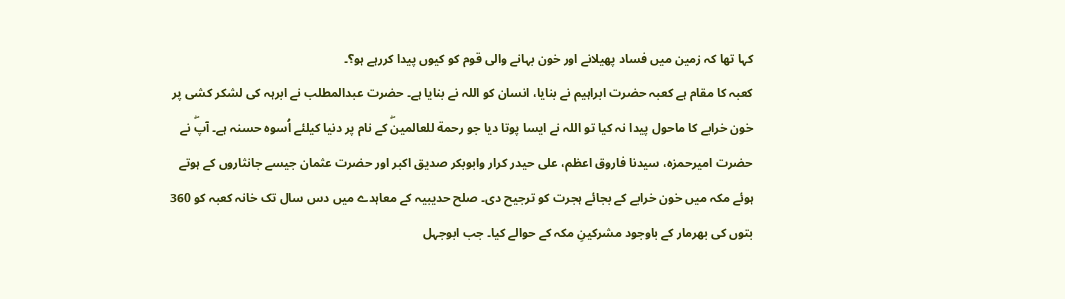کہا تھا کہ زمین میں فساد پھیلانے اور خون بہانے والی قوم کو کیوں پیدا کررہے ہو؟۔
کعبہ کا مقام ہے کعبہ حضرت ابراہیم نے بنایا، انسان کو اللہ نے بنایا ہے۔ حضرت عبدالمطلب نے ابرہہ کی لشکر کشی پر خون خرابے کا ماحول پیدا نہ کیا تو اللہ نے ایسا پوتا دیا جو رحمة للعالمینۖ کے نام پر دنیا کیلئے اُسوہ حسنہ ہے۔ آپۖ نے حضرت امیرحمزہ، سیدنا فاروق اعظم، علی حیدر کرار وابوبکر صدیق اکبر اور حضرت عثمان جیسے جانثاروں کے ہوتے ہوئے مکہ میں خون خرابے کے بجائے ہجرت کو ترجیح دی۔ صلح حدیبیہ کے معاہدے میں دس سال تک خانہ کعبہ کو 360 بتوں کی بھرمار کے باوجود مشرکینِ مکہ کے حوالے کیا۔ جب ابوجہل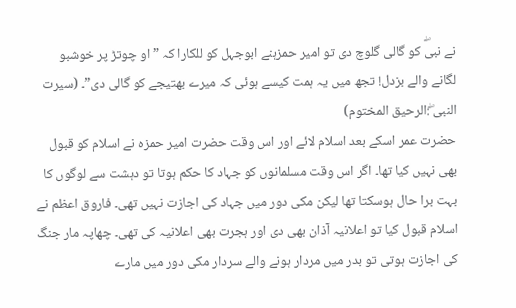نے نبیۖ کو گالی گلوچ دی تو امیر حمزہنے ابوجہل کو للکارا کہ ” او چوتڑ پر خوشبو لگانے والے بزدل! تجھ میں یہ ہمت کیسے ہوئی کہ میرے بھتیجے کو گالی دی”۔ (سیرت النبی ۖ:الرحیق المختوم)
حضرت عمر اسکے بعد اسلام لائے اور اس وقت حضرت امیر حمزہ نے اسلام کو قبول بھی نہیں کیا تھا۔ اگر اس وقت مسلمانوں کو جہاد کا حکم ہوتا تو دہشت سے لوگوں کا بہت برا حال ہوسکتا تھا لیکن مکی دور میں جہاد کی اجازت نہیں تھی۔ فاروق اعظم نے اسلام قبول کیا تو اعلانیہ آذان بھی دی اور ہجرت بھی اعلانیہ کی تھی۔ چھاپہ مار جنگ کی اجازت ہوتی تو بدر میں مردار ہونے والے سردار مکی دور میں مارے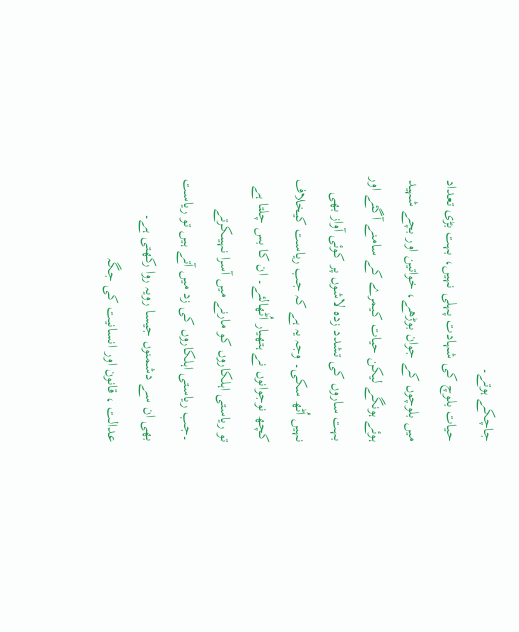جاچکے ہوتے۔
حیات بلوچ کی شہادت پہلی نہیں، بہت بڑی تعداد میں بلوچوں کے جوان بوڑھے، خواتین اور بچے شہید ہوئے ہونگے لیکن حیات کیمرے کے سامنے آگئے اور بہت ساروں کی تشدد زدہ لاشوں پر کوئی آواز بھی نہیں اُٹھ سکی۔ وجہ یہ ہے کہ جب ریاست کیخلاف کچھ نوجوانوں نے ہتھیار اُٹھالئے۔ ان کا بس چلتا ہے تو ریاستی اہلکاروں کو مارنے میں آسرا نہیںکرتے ۔جب ریاستی اہلکاروں کی زد میں آتے ہیں تو ریاست بھی ان سے دشمنوں جیسا رویہ روا رکھتی ہے۔ عدالت ، قانون اور انسانیت کی جگہ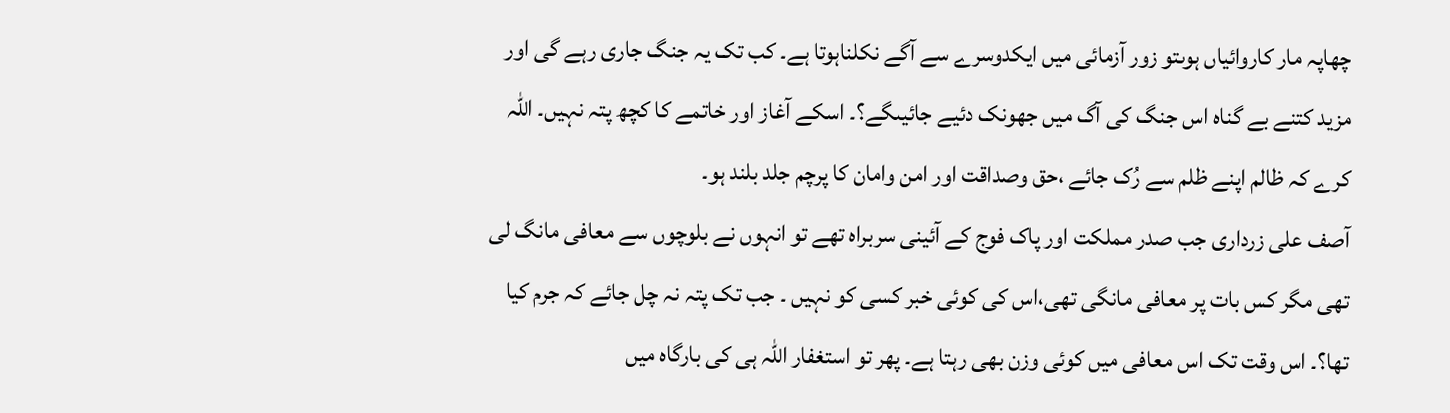چھاپہ مار کاروائیاں ہوںتو زور آزمائی میں ایکدوسرے سے آگے نکلناہوتا ہے۔ کب تک یہ جنگ جاری رہے گی اور مزید کتنے بے گناہ اس جنگ کی آگ میں جھونک دئیے جائیںگے؟۔ اسکے آغاز اور خاتمے کا کچھ پتہ نہیں۔ اللہ کرے کہ ظالم اپنے ظلم سے رُک جائے ،حق وصداقت اور امن وامان کا پرچم جلد بلند ہو۔
آصف علی زرداری جب صدر مملکت اور پاک فوج کے آئینی سربراہ تھے تو انہوں نے بلوچوں سے معافی مانگ لی تھی مگر کس بات پر معافی مانگی تھی،اس کی کوئی خبر کسی کو نہیں ۔ جب تک پتہ نہ چل جائے کہ جرم کیا تھا؟۔ اس وقت تک اس معافی میں کوئی وزن بھی رہتا ہے۔ پھر تو استغفار اللہ ہی کی بارگاہ میں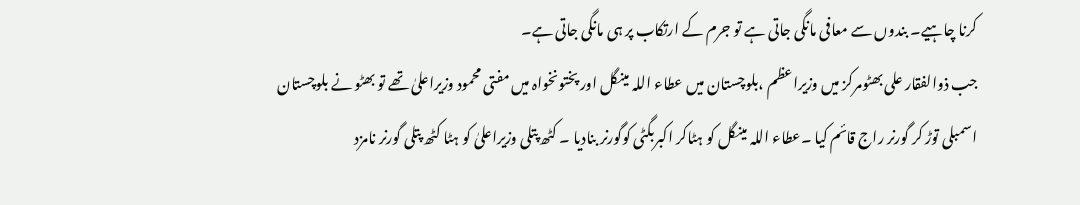کرنا چاہیے۔ بندوں سے معافی مانگی جاتی ہے تو جرم کے ارتکاب پر ہی مانگی جاتی ہے۔
جب ذوالفقار علی بھٹومرکز میں وزیراعظم ،بلوچستان میں عطاء اللہ مینگل اور پختونخواہ میں مفتی محمود وزیراعلیٰ تھے تو بھٹو نے بلوچستان اسمبلی توڑ کر گورنر راج قائم کیا ۔عطاء اللہ مینگل کو ہٹاکر اکبربگٹی کوگورنر بنادیا ۔ کٹھ پتلی وزیراعلیٰ کو ہٹا کٹھ پتلی گورنر نامزد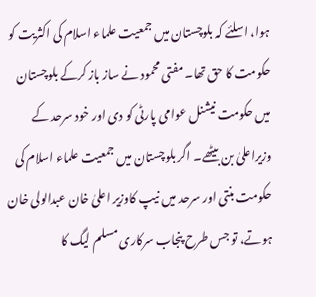ہوا، اسلئے کہ بلوچستان میں جمعیت علماء اسلام کی اکثریت کو حکومت کا حق تھا۔ مفتی محمود نے ساز باز کرکے بلوچستان میں حکومت نیشنل عوامی پارٹی کو دی اور خود سرحد کے وزیراعلیٰ بن بیٹھے۔ اگر بلوچستان میں جمعیت علماء اسلام کی حکومت بنتی اور سرحد میں نیپ کاوزیر اعلیٰ خان عبدالولی خان ہوتے، تو جس طرح پنجاب سرکاری مسلم لیگ کا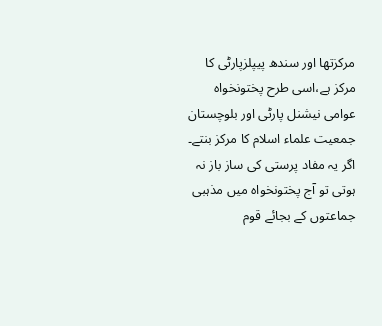مرکزتھا اور سندھ پیپلزپارٹی کا مرکز ہے،اسی طرح پختونخواہ عوامی نیشنل پارٹی اور بلوچستان جمعیت علماء اسلام کا مرکز بنتے۔ اگر یہ مفاد پرستی کی ساز باز نہ ہوتی تو آج پختونخواہ میں مذہبی جماعتوں کے بجائے قوم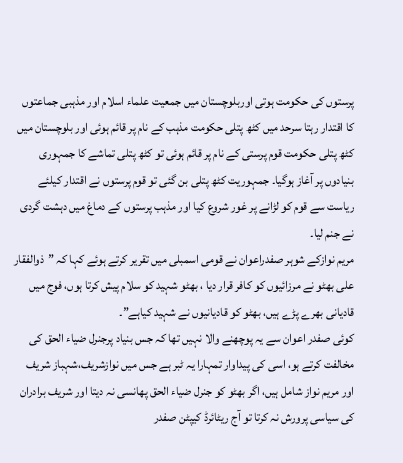پرستوں کی حکومت ہوتی اوربلوچستان میں جمعیت علماء اسلام اور مذہبی جماعتوں کا اقتدار رہتا سرحد میں کٹھ پتلی حکومت مذہب کے نام پر قائم ہوئی اور بلوچستان میں کٹھ پتلی حکومت قوم پرستی کے نام پر قائم ہوئی تو کٹھ پتلی تماشے کا جمہوری بنیادوں پر آغاز ہوگیا۔ جمہوریت کٹھ پتلی بن گئی تو قوم پرستوں نے اقتدار کیلئے ریاست سے قوم کو لڑانے پر غور شروع کیا اور مذہب پرستوں کے دماغ میں دہشت گردی نے جنم لیا۔
مریم نوازکے شوہر صفدراعوان نے قومی اسمبلی میں تقریر کرتے ہوئے کہا کہ ”ذوالفقار علی بھٹو نے مرزائیوں کو کافر قرار دیا ، بھٹو شہید کو سلام پیش کرتا ہوں، فوج میں قادیانی بھرے پڑے ہیں، بھٹو کو قادیانیوں نے شہید کیاہے”۔
کوئی صفدر اعوان سے یہ پوچھنے والا نہیں تھا کہ جس بنیاد پرجنرل ضیاء الحق کی مخالفت کرتے ہو، اسی کی پیداوار تمہارا یہ ٹبر ہے جس میں نوازشریف،شہباز شریف اور مریم نواز شامل ہیں، اگر بھٹو کو جنرل ضیاء الحق پھانسی نہ دیتا اور شریف برادران کی سیاسی پرورش نہ کرتا تو آج ریٹائرڈ کیپٹن صفدر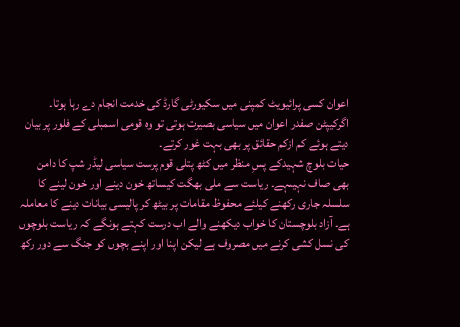اعوان کسی پرائیویٹ کمپنی میں سکیورٹی گارڈ کی خدمت انجام دے رہا ہوتا۔ اگرکیپٹن صفدر اعوان میں سیاسی بصیرت ہوتی تو وہ قومی اسمبلی کے فلور پر بیان دیتے ہوئے کم ازکم حقائق پر بھی بہت غور کرتے۔
حیات بلوچ شہیدکے پسِ منظر میں کٹھ پتلی قوم پرست سیاسی لیڈر شپ کا دامن بھی صاف نہیںہے۔ ریاست سے ملی بھگت کیساتھ خون دینے اور خون لینے کا سلسلہ جاری رکھنے کیلئے محفوظ مقامات پر بیٹھ کر پالیسی بیانات دینے کا معاملہ ہے۔ آزاد بلوچستان کا خواب دیکھنے والے اب درست کہتے ہونگے کہ ریاست بلوچوں کی نسل کشی کرنے میں مصروف ہے لیکن اپنا اور اپنے بچوں کو جنگ سے دور رکھ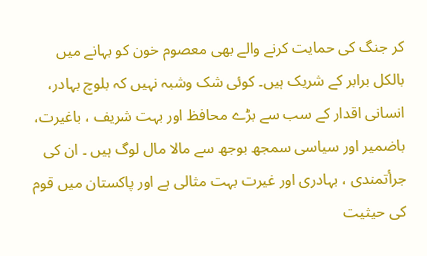کر جنگ کی حمایت کرنے والے بھی معصوم خون کو بہانے میں بالکل برابر کے شریک ہیں۔ کوئی شک وشبہ نہیں کہ بلوچ بہادر، انسانی اقدار کے سب سے بڑے محافظ اور بہت شریف ، باغیرت، باضمیر اور سیاسی سمجھ بوجھ سے مالا مال لوگ ہیں ۔ ان کی جرأتمندی ، بہادری اور غیرت بہت مثالی ہے اور پاکستان میں قوم کی حیثیت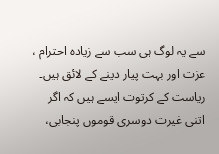سے یہ لوگ ہی سب سے زیادہ احترام ، عزت اور بہت پیار دینے کے لائق ہیں۔ ریاست کے کرتوت ایسے ہیں کہ اگر اتنی غیرت دوسری قوموں پنجابی،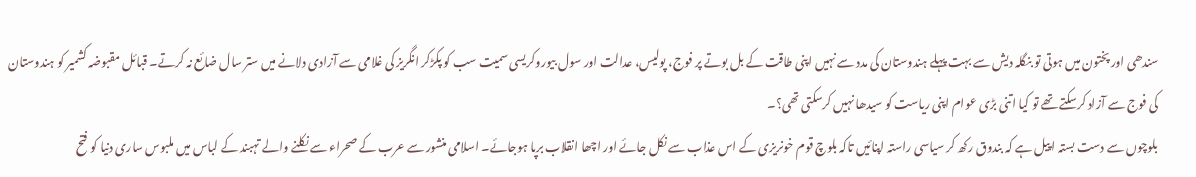سندھی اور پختون میں ہوتی تو بنگلہ دیش سے بہت پہلے ہندوستان کی مدد سے نہیں اپنی طاقت کے بل بوتے پر فوج، پولیس، عدالت اور سول بیوروکریسی سمیت سب کو پکڑکر انگریز کی غلامی سے آزادی دلانے میں ستر سال ضائع نہ کرتے۔ قبائل مقبوضہ کشمیر کو ہندوستان کی فوج سے آزاد کرسکتے تھے تو کیا اتنی بڑی عوام اپنی ریاست کو سیدھا نہیں کرسکتی تھی؟۔
بلوچوں سے دست بستہ اپیل ہے کہ بندوق رکھ کر سیاسی راستہ اپنائیں تاکہ بلوچ قوم خونریزی کے اس عذاب سے نکل جائے اور اچھا انقلاب برپا ہوجائے۔ اسلامی منشور سے عرب کے صحراء سے نکلنے والے تہبند کے لباس میں ملبوس ساری دنیا کو فتح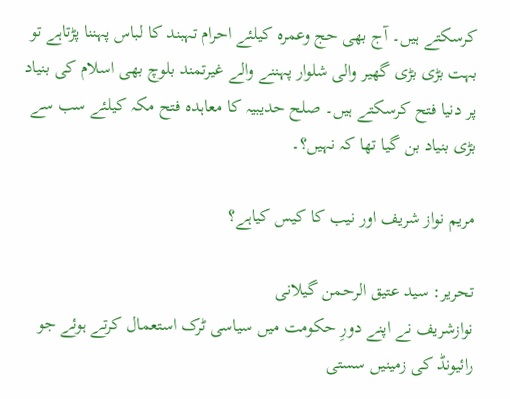کرسکتے ہیں۔ آج بھی حج وعمرہ کیلئے احرام تہبند کا لباس پہننا پڑتاہے تو بہت بڑی بڑی گھیر والی شلوار پہننے والے غیرتمند بلوچ بھی اسلام کی بنیاد پر دنیا فتح کرسکتے ہیں۔ صلح حدیبیہ کا معاہدہ فتح مکہ کیلئے سب سے بڑی بنیاد بن گیا تھا کہ نہیں؟۔

مریم نواز شریف اور نیب کا کیس کیاہے؟

تحریر: سید عتیق الرحمن گیلانی
نوازشریف نے اپنے دورِ حکومت میں سیاسی ٹرک استعمال کرتے ہوئے جو رائیونڈ کی زمینیں سستی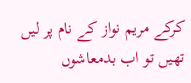کرکے مریم نواز کے نام پر لیں تھیں تو اب بدمعاشوں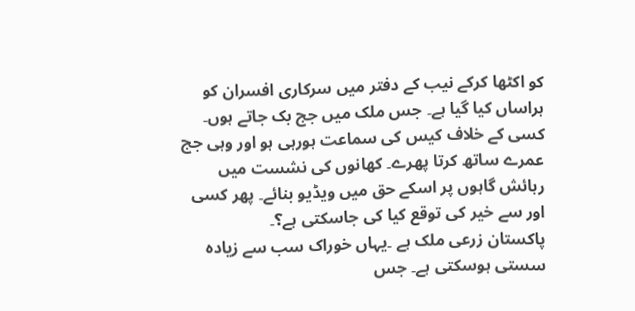کو اکٹھا کرکے نیب کے دفتر میں سرکاری افسران کو ہراساں کیا گیا ہے۔ جس ملک میں جج بک جاتے ہوں۔ کسی کے خلاف کیس کی سماعت ہورہی ہو اور وہی جج عمرے ساتھ کرتا پھرے۔ کھانوں کی نشست میں رہائش گاہوں پر اسکے حق میں ویڈیو بنائے۔ پھر کسی اور سے خیر کی توقع کیا کی جاسکتی ہے؟۔
پاکستان زرعی ملک ہے ۔یہاں خوراک سب سے زیادہ سستی ہوسکتی ہے۔ جس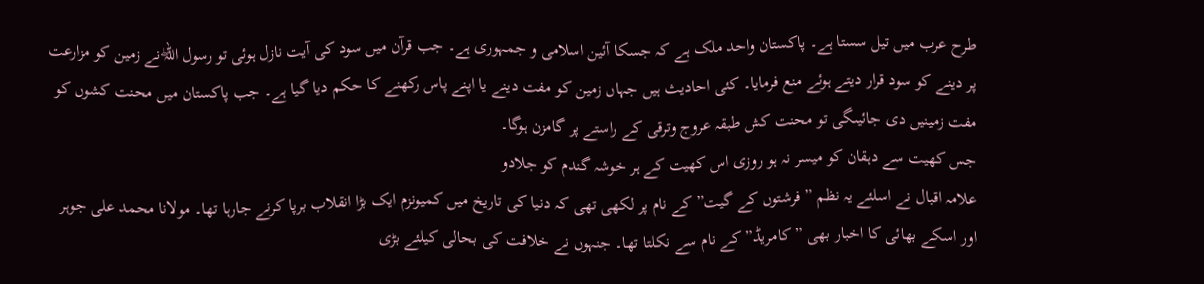طرح عرب میں تیل سستا ہے۔ پاکستان واحد ملک ہے کہ جسکا آئین اسلامی و جمہوری ہے۔ جب قرآن میں سود کی آیت نازل ہوئی تو رسول اللہۖ نے زمین کو مزارعت پر دینے کو سود قرار دیتے ہوئے منع فرمایا۔ کئی احادیث ہیں جہاں زمین کو مفت دینے یا اپنے پاس رکھنے کا حکم دیا گیا ہے۔ جب پاکستان میں محنت کشوں کو مفت زمینیں دی جائیںگی تو محنت کش طبقہ عروج وترقی کے راستے پر گامزن ہوگا۔
جس کھیت سے دہقان کو میسر نہ ہو روزی اس کھیت کے ہر خوشہ گندم کو جلادو
علامہ اقبال نے اسلئے یہ نظم ” فرشتوں کے گیت” کے نام پر لکھی تھی کہ دنیا کی تاریخ میں کمیونزم ایک بڑا انقلاب برپا کرنے جارہا تھا۔ مولانا محمد علی جوہر اور اسکے بھائی کا اخبار بھی ” کامریڈ” کے نام سے نکلتا تھا۔ جنہوں نے خلافت کی بحالی کیلئے بڑی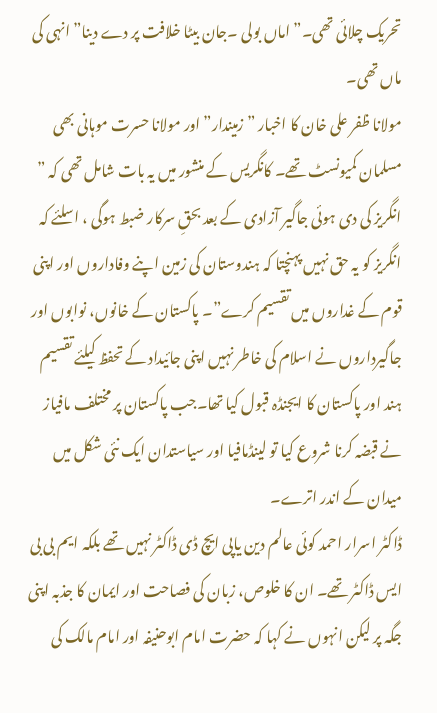تحریک چلائی تھی۔” اماں بولی ۔جان بیٹا خلافت پر دے دینا” انہی کی ماں تھی۔
مولانا ظفر علی خان کا اخبار ” زمیندار” اور مولانا حسرت موہانی بھی مسلمان کمیونسٹ تھے۔ کانگریس کے منشور میں یہ بات شامل تھی کہ ” انگریز کی دی ہوئی جاگیر آزادی کے بعد بحقِ سرکار ضبط ہوگی ، اسلئے کہ انگریز کو یہ حق نہیں پہنچتا کہ ہندوستان کی زمین اپنے وفاداروں اور اپنی قوم کے غداروں میں تقسیم کرے”۔ پاکستان کے خانوں، نوابوں اور جاگیرداروں نے اسلام کی خاطر نہیں اپنی جائیداد کے تحفظ کیلئے تقسیم ہند اور پاکستان کا ایجنڈہ قبول کیا تھا۔جب پاکستان پر مختلف مافیاز نے قبضہ کرنا شروع کیا تو لینڈمافیا اور سیاستدان ایک نئی شکل میں میدان کے اندر اترے۔
ڈاکٹر اسرار احمد کوئی عالم دین یاپی ایچ ڈی ڈاکٹر نہیں تھے بلکہ ایم بی بی ایس ڈاکٹر تھے۔ ان کا خلوص، زبان کی فصاحت اور ایمان کا جذبہ اپنی جگہ پر لیکن انہوں نے کہا کہ حضرت امام ابوحنیفہ اور امام مالک کی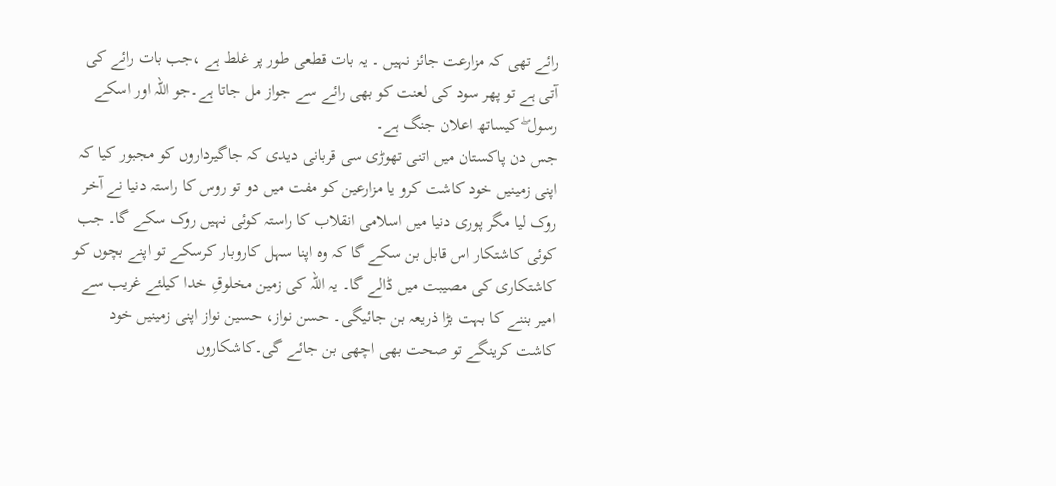رائے تھی کہ مزارعت جائز نہیں ۔ یہ بات قطعی طور پر غلط ہے ،جب بات رائے کی آتی ہے تو پھر سود کی لعنت کو بھی رائے سے جواز مل جاتا ہے۔جو اللہ اور اسکے رسول ۖ کیساتھ اعلان جنگ ہے۔
جس دن پاکستان میں اتنی تھوڑی سی قربانی دیدی کہ جاگیرداروں کو مجبور کیا کہ اپنی زمینیں خود کاشت کرو یا مزارعین کو مفت میں دو تو روس کا راستہ دنیا نے آخر روک لیا مگر پوری دنیا میں اسلامی انقلاب کا راستہ کوئی نہیں روک سکے گا۔ جب کوئی کاشتکار اس قابل بن سکے گا کہ وہ اپنا سہل کاروبار کرسکے تو اپنے بچوں کو کاشتکاری کی مصیبت میں ڈالے گا۔ یہ اللہ کی زمین مخلوقِ خدا کیلئے غریب سے امیر بننے کا بہت بڑا ذریعہ بن جائیگی۔ حسن نواز، حسین نواز اپنی زمینیں خود کاشت کرینگے تو صحت بھی اچھی بن جائے گی۔کاشکاروں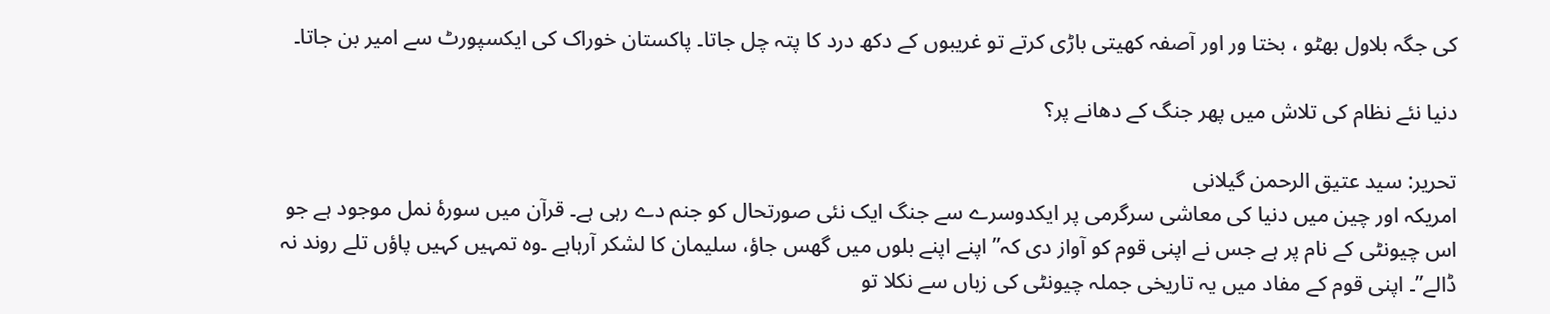کی جگہ بلاول بھٹو ، بختا ور اور آصفہ کھیتی باڑی کرتے تو غریبوں کے دکھ درد کا پتہ چل جاتا۔ پاکستان خوراک کی ایکسپورٹ سے امیر بن جاتا۔

دنیا نئے نظام کی تلاش میں پھر جنگ کے دھانے پر؟

تحریر: سید عتیق الرحمن گیلانی
امریکہ اور چین میں دنیا کی معاشی سرگرمی پر ایکدوسرے سے جنگ ایک نئی صورتحال کو جنم دے رہی ہے۔ قرآن میں سورۂ نمل موجود ہے جو اس چیونٹی کے نام پر ہے جس نے اپنی قوم کو آواز دی کہ” اپنے اپنے بلوں میں گھس جاؤ، سلیمان کا لشکر آرہاہے ۔وہ تمہیں کہیں پاؤں تلے روند نہ ڈالے”۔ اپنی قوم کے مفاد میں یہ تاریخی جملہ چیونٹی کی زباں سے نکلا تو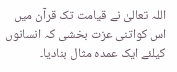اللہ تعالیٰ نے قیامت تک قرآن میں اس کواتنی عزت بخشی کہ انسانوں کیلئے ایک عمدہ مثال بنادیا۔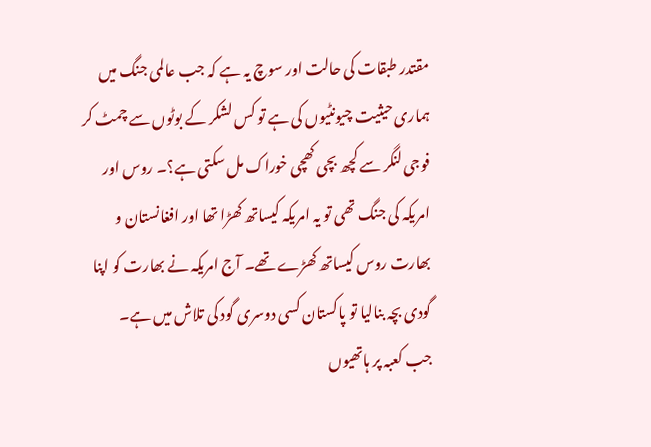مقتدر طبقات کی حالت اور سوچ یہ ہے کہ جب عالمی جنگ میں ہماری حیثیت چیونٹیوں کی ہے تو کس لشکر کے بوٹوں سے چمٹ کر فوجی لنگر سے کچھ بچی کھچی خوراک مل سکتی ہے؟۔ روس اور امریکہ کی جنگ تھی تو یہ امریکہ کیساتھ کھڑا تھا اور افغانستان و بھارت روس کیساتھ کھڑے تھے۔ آج امریکہ نے بھارت کو اپنا گودی بچہ بنالیا تو پاکستان کسی دوسری گود کی تلاش میں ہے۔
جب کعبہ پر ہاتھیوں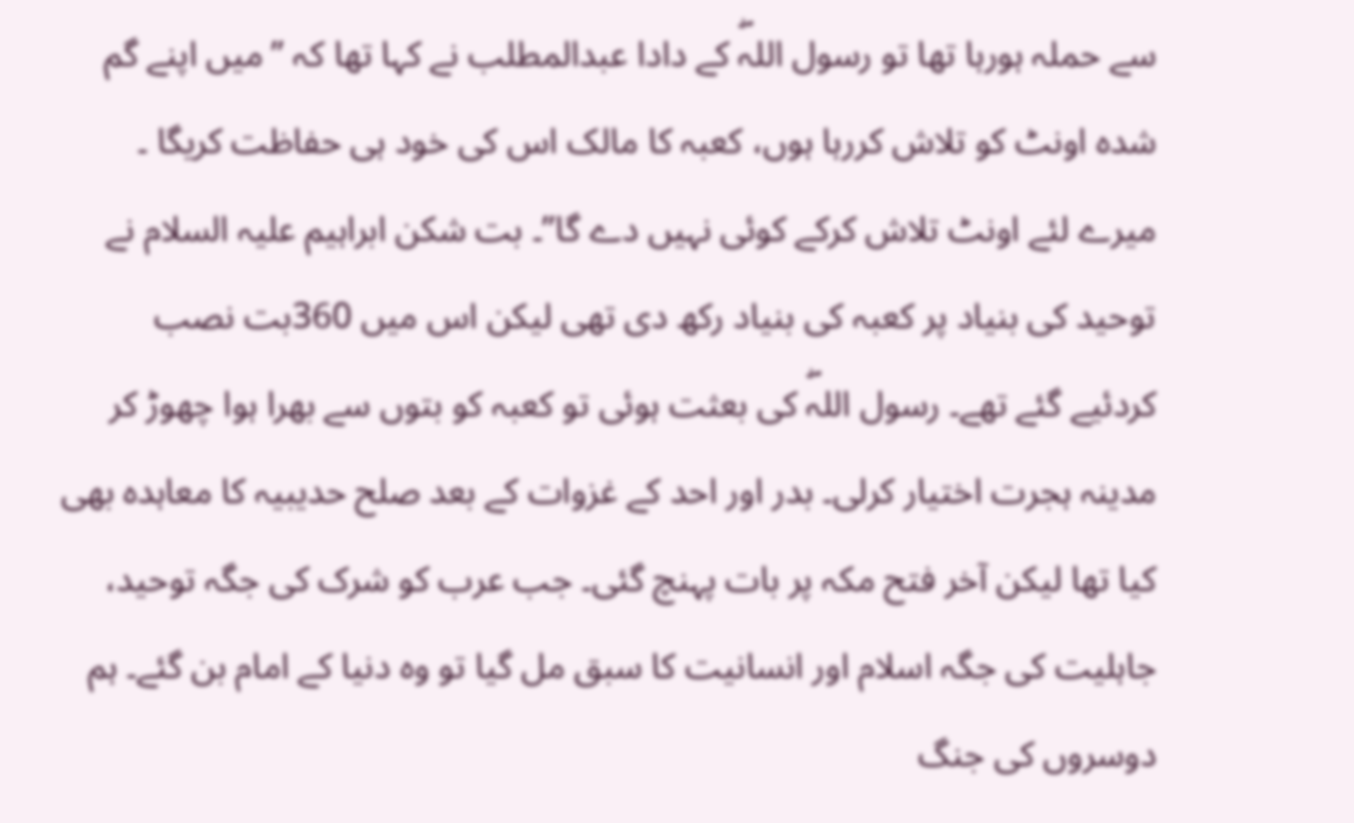سے حملہ ہورہا تھا تو رسول اللہۖ کے دادا عبدالمطلب نے کہا تھا کہ ”میں اپنے گم شدہ اونٹ کو تلاش کررہا ہوں، کعبہ کا مالک اس کی خود ہی حفاظت کریگا ۔ میرے لئے اونٹ تلاش کرکے کوئی نہیں دے گا”۔ بت شکن ابراہیم علیہ السلام نے توحید کی بنیاد پر کعبہ کی بنیاد رکھ دی تھی لیکن اس میں 360بت نصب کردئیے گئے تھے۔ رسول اللہۖ کی بعثت ہوئی تو کعبہ کو بتوں سے بھرا ہوا چھوڑ کر مدینہ ہجرت اختیار کرلی۔ بدر اور احد کے غزوات کے بعد صلح حدیبیہ کا معاہدہ بھی کیا تھا لیکن آخر فتح مکہ پر بات پہنچ گئی۔ جب عرب کو شرک کی جگہ توحید، جاہلیت کی جگہ اسلام اور انسانیت کا سبق مل گیا تو وہ دنیا کے امام بن گئے۔ ہم دوسروں کی جنگ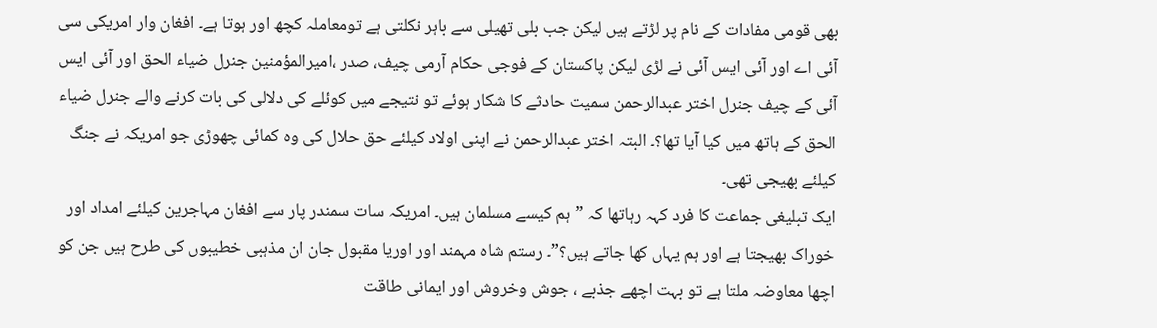بھی قومی مفادات کے نام پر لڑتے ہیں لیکن جب بلی تھیلی سے باہر نکلتی ہے تومعاملہ کچھ اور ہوتا ہے۔ افغان وار امریکی سی آئی اے اور آئی ایس آئی نے لڑی لیکن پاکستان کے فوجی حکام آرمی چیف، صدر ،امیرالمؤمنین جنرل ضیاء الحق اور آئی ایس آئی کے چیف جنرل اختر عبدالرحمن سمیت حادثے کا شکار ہوئے تو نتیجے میں کوئلے کی دلالی کی بات کرنے والے جنرل ضیاء الحق کے ہاتھ میں کیا آیا تھا؟۔ البتہ اختر عبدالرحمن نے اپنی اولاد کیلئے حق حلال کی وہ کمائی چھوڑی جو امریکہ نے جنگ کیلئے بھیجی تھی۔
ایک تبلیغی جماعت کا فرد کہہ رہاتھا کہ ”ہم کیسے مسلمان ہیں۔ امریکہ سات سمندر پار سے افغان مہاجرین کیلئے امداد اور خوراک بھیجتا ہے اور ہم یہاں کھا جاتے ہیں؟”۔ رستم شاہ مہمند اور اوریا مقبول جان ان مذہبی خطیبوں کی طرح ہیں جن کو اچھا معاوضہ ملتا ہے تو بہت اچھے جذبے ، جوش وخروش اور ایمانی طاقت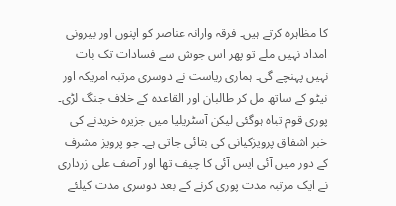کا مظاہرہ کرتے ہیں۔ فرقہ وارانہ عناصر کو اپنوں اور بیرونی امداد نہیں ملے تو پھر اس جوش سے فسادات تک بات نہیں پہنچے گی۔ ہماری ریاست نے دوسری مرتبہ امریکہ اور نیٹو کے ساتھ مل کر طالبان اور القاعدہ کے خلاف جنگ لڑی۔ پوری قوم تباہ ہوگئی لیکن آسٹریلیا میں جزیرہ خریدنے کی خبر اشفاق پرویزکیانی کی بتائی جاتی ہے۔ جو پرویز مشرف کے دور میں آئی ایس آئی کا چیف تھا اور آصف علی زرداری نے ایک مرتبہ مدت پوری کرنے کے بعد دوسری مدت کیلئے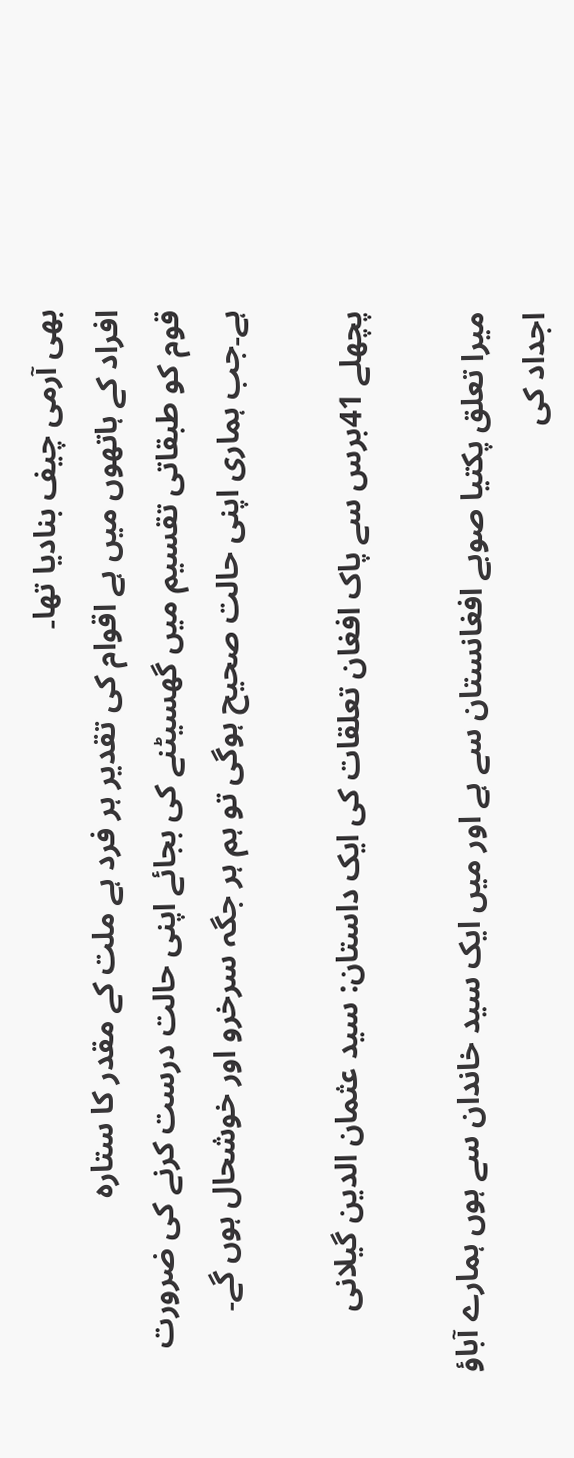بھی آرمی چیف بنادیا تھا۔
افراد کے ہاتھوں میں ہے اقوام کی تقدیر ہر فرد ہے ملت کے مقدر کا ستارہ
قوم کو طبقاتی تقسیم میں گھسیٹنے کی بجائے اپنی حالت درست کرنے کی ضرورت ہے۔جب ہماری اپنی حالت صحیح ہوگی تو ہم ہر جگہ سرخرو اور خوشحال ہوں گے۔

پچھلے 41برس سے پاک افغان تعلقات کی ایک داستان: سید عثمان الدین گیلانی

میرا تعلق پکتیا صوبے افغانستان سے ہے اور میں ایک سید خاندان سے ہوں ہمارے آباؤ اجداد کی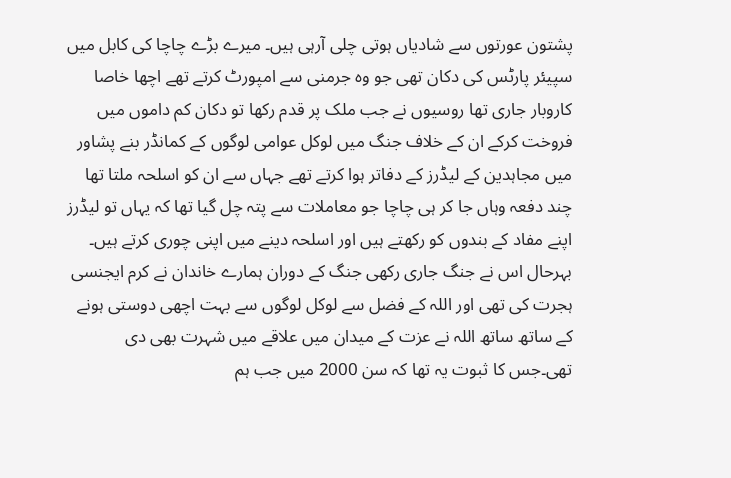پشتون عورتوں سے شادیاں ہوتی چلی آرہی ہیں۔ میرے بڑے چاچا کی کابل میں سپیئر پارٹس کی دکان تھی جو وہ جرمنی سے امپورٹ کرتے تھے اچھا خاصا کاروبار جاری تھا روسیوں نے جب ملک پر قدم رکھا تو دکان کم داموں میں فروخت کرکے ان کے خلاف جنگ میں لوکل عوامی لوگوں کے کمانڈر بنے پشاور میں مجاہدین کے لیڈرز کے دفاتر ہوا کرتے تھے جہاں سے ان کو اسلحہ ملتا تھا چند دفعہ وہاں جا کر ہی چاچا جو معاملات سے پتہ چل گیا تھا کہ یہاں تو لیڈرز اپنے مفاد کے بندوں کو رکھتے ہیں اور اسلحہ دینے میں اپنی چوری کرتے ہیں۔ بہرحال اس نے جنگ جاری رکھی جنگ کے دوران ہمارے خاندان نے کرم ایجنسی ہجرت کی تھی اور اللہ کے فضل سے لوکل لوگوں سے بہت اچھی دوستی ہونے کے ساتھ ساتھ اللہ نے عزت کے میدان میں علاقے میں شہرت بھی دی تھی۔جس کا ثبوت یہ تھا کہ سن 2000 میں جب ہم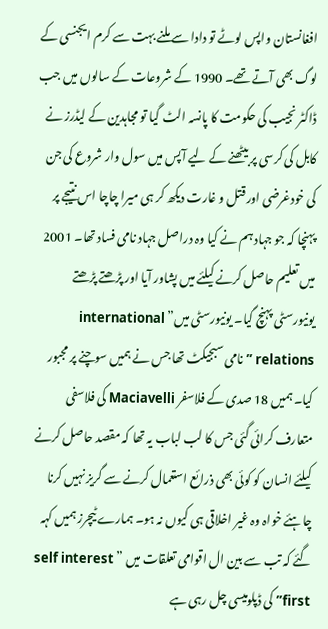افغانستان واپس لوٹے تو دادا سے ملنے بہت سے کرم ایجنسی کے لوگ بھی آتے تھے۔ 1990 کے شروعات کے سالوں میں جب ڈاکٹر نجیب کی حکومت کا پانسہ الٹ گیا تو مجاہدین کے لیڈرز نے کابل کی کرسی پر بیٹھنے کے لیے آپس میں سول وار شروع کی جن کی خودغرضی اور قتل و غارت دیکھ کر ہی میرا چاچا اس نتیجے پر پہنچا کہ جو جہاد ہم نے کیا وہ دراصل جہاد نامی فساد تھا۔ 2001 میں تعلیم حاصل کرنے کیلئے میں پشاور آیا اور پڑھتے پڑھتے یونیورسٹی پہنچ گیا۔ یونیورسٹی میں” international relations ” نامی سبجیکٹ تھا جس نے ہمیں سوچنے پر مجبور کیا۔ ہمیں 18 صدی کے فلاسفر Maciavelli کی فلاسفی متعارف کرائی گئی جس کا لب لباب یہ تھا کہ مقصد حاصل کرنے کیلئے انسان کو کوئی بھی ذرائع استعمال کرنے سے گریز نہیں کرنا چاہئے خواہ وہ غیر اخلاقی ہی کیوں نہ ہو۔ ہمارے ٹیچرز ہمیں کہہ گئے کہ تب سے بین ال اقوامی تعلقات میں ” self interest first” کی ڈپلومیسی چل رہی ہے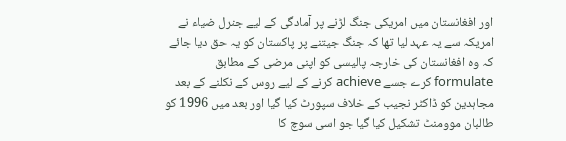اور افغانستان میں امریکی جنگ لڑنے پر آمادگی کے لیے جنرل ضیاء نے امریکہ سے یہ عہد لیا تھا کہ جنگ جیتنے پر پاکستان کو یہ حق دیا جائے کہ وہ افغانستان کی خارجہ پالیسی کو اپنی مرضی کے مطابق formulate کرے جسے achieve کرنے کے لیے روس کے نکلنے کے بعد مجاہدین کو ڈاکٹر نجیب کے خلاف سپورٹ کیا گیا اور بعد میں 1996 کو طالبان موومنٹ تشکیل کیا گیا جو اسی سوچ کا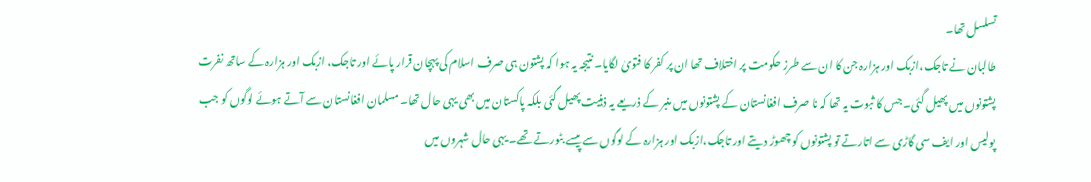تسلسل تھا۔
طالبان نے تاجک،ازبک اور ہزارہ جن کا ان سے طرز حکومت پر اختلاف تھا ان پر کفر کا فتویٰ لگایا۔ نتیجہ یہ ہوا کہ پشتون ہی صرف اسلام کی پہچان قرار پائے اور تاجک، ازبک اور ہزارہ کے ساتھ نفرت پشتونوں میں پھیل گئی۔ جس کا ثبوت یہ تھا کہ نا صرف افغانستان کے پشتونوں میں منبر کے ذریعے یہ ذہنیت پھیل گئی بلکہ پاکستان میں بھی یہی حال تھا۔ مسلمان افغانستان سے آتے ہوئے لوگوں کو جب پولیس اور ایف سی گاڑی سے اتارتے تو پشتونوں کو چھوڑ دیتے اور تاجک،ازبک اور ہزارہ کے لوگوں سے پیسے بٹورتے تھے۔ یہی حال شہروں میں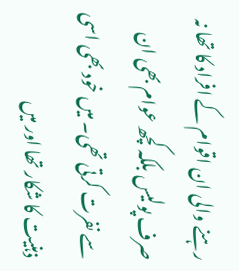رہنے والی ان اقوام کے افراد کا تھا نہ صرف پولیس بلکہ کچھ عوام بھی ان سے نفرت کرتی تھی۔ میں خود بھی اسی ذہنیت کا شکار تھا اور میں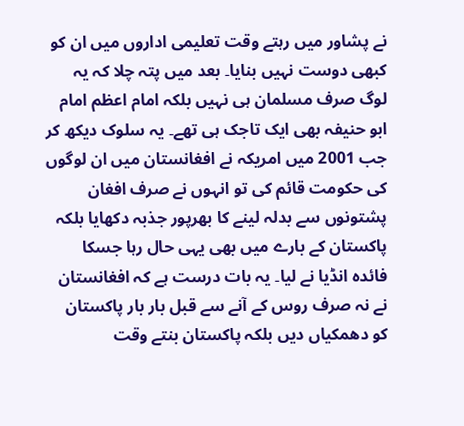نے پشاور میں رہتے وقت تعلیمی اداروں میں ان کو کبھی دوست نہیں بنایا۔ بعد میں پتہ چلا کہ یہ لوگ صرف مسلمان ہی نہیں بلکہ امام اعظم امام ابو حنیفہ بھی ایک تاجک ہی تھے۔ یہ سلوک دیکھ کر جب 2001 میں امریکہ نے افغانستان میں ان لوگوں کی حکومت قائم کی تو انہوں نے صرف افغان پشتونوں سے بدلہ لینے کا بھرپور جذبہ دکھایا بلکہ پاکستان کے بارے میں بھی یہی حال رہا جسکا فائدہ انڈیا نے لیا۔ یہ بات درست ہے کہ افغانستان نے نہ صرف روس کے آنے سے قبل بار بار پاکستان کو دھمکیاں دیں بلکہ پاکستان بنتے وقت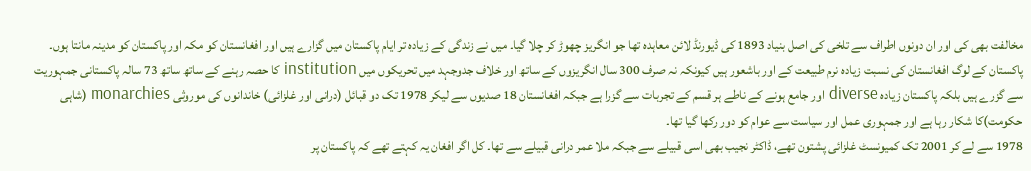مخالفت بھی کی اور ان دونوں اطراف سے تلخی کی اصل بنیاد 1893 کی ڈیورنڈ لائن معاہدہ تھا جو انگریز چھوڑ کر چلا گیا۔ میں نے زندگی کے زیادہ تر ایام پاکستان میں گزارے ہیں اور افغانستان کو مکہ اور پاکستان کو مدینہ مانتا ہوں۔ پاکستان کے لوگ افغانستان کی نسبت زیادہ نرم طبیعت کے اور باشعور ہیں کیونکہ نہ صرف 300 سال انگریزوں کے ساتھ اور خلاف جدوجہد میں تحریکوں میں institution کا حصہ رہنے کے ساتھ ساتھ 73 سالہ پاکستانی جمہوریت سے گزرے ہیں بلکہ پاکستان زیادہ diverse اور جامع ہونے کے ناطے ہر قسم کے تجربات سے گزرا ہے جبکہ افغانستان 18 صدیوں سے لیکر 1978 تک دو قبائل (درانی اور غلزائی) خاندانوں کی موروثی monarchies (شاہی حکومت)کا شکار رہا ہے اور جمہوری عمل اور سیاست سے عوام کو دور رکھا گیا تھا۔
1978 سے لے کر 2001 تک کمیونسٹ غلزائی پشتون تھے، ڈاکٹر نجیب بھی اسی قبیلے سے جبکہ ملا عمر درانی قبیلے سے تھا۔ کل اگر افغان یہ کہتے تھے کہ پاکستان پر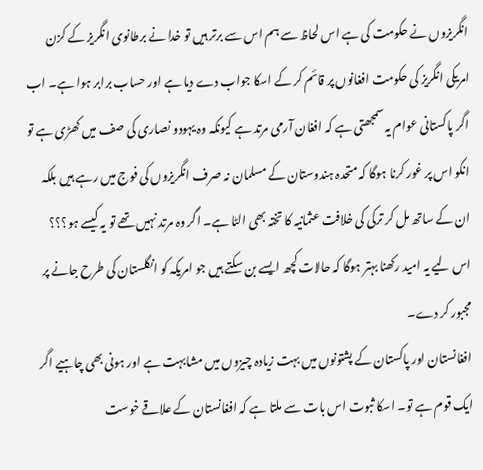انگریزوں نے حکومت کی ہے اس لحاظ سے ہم اس سے برتر ہیں تو خدا نے برطانوی انگریز کے کزن امریکی انگریز کی حکومت افغانوں پر قائم کر کے اسکا جواب دے دیا ہے اور حساب برابر ہوا ہے۔ اب اگر پاکستانی عوام یہ سمجھتی ہے کہ افغان آرمی مرتد ہے کیونکہ وہ یہودو نصاری کی صف میں کھڑی ہے تو انکو اس پر غور کرنا ہوگا کہ متحدہ ہندوستان کے مسلمان نہ صرف انگریزوں کی فوج میں رہے ہیں بلکہ ان کے ساتھ مل کر ترکی کی خلافت عثمانیہ کا تختہ بھی الٹا ہے۔ اگر وہ مرتد نہیں تھے تو یہ کیسے ہو؟؟؟ اس لیے یہ امید رکھنا بہتر ہوگا کہ حالات کچھ ایسے بن سکتے ہیں جو امریکہ کو انگلستان کی طرح جانے پر مجبور کر دے۔
افغانستان اور پاکستان کے پشتونوں میں بہت زیادہ چیزوں میں مشابہت ہے اور ہونی بھی چاہیے اگر ایک قوم ہے تو۔ اسکا ثبوت اس بات سے ملتا ہے کہ افغانستان کے علاقے خوست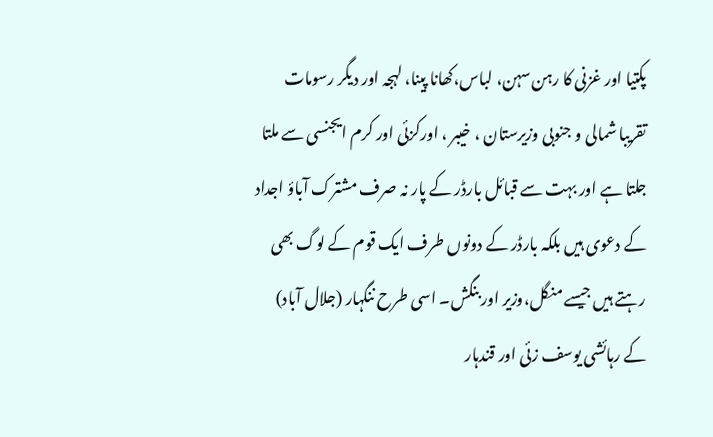پکتیا اور غزنی کا رہن سہن، لباس،کھانا پینا، لہجہ اور دیگر رسومات تقریبا شمالی و جنوبی وزیرستان ، خیبر ، اورکزئی اور کرم ایجنسی سے ملتا جلتا ہے اور بہت سے قبائل بارڈر کے پار نہ صرف مشترک آباؤ اجداد کے دعوی ہیں بلکہ بارڈر کے دونوں طرف ایک قوم کے لوگ بھی رہتے ہیں جیسے منگل،وزیر اور بنگش۔ اسی طرح ننگہار (جلال آباد) کے رہائشی یوسف زئی اور قندہار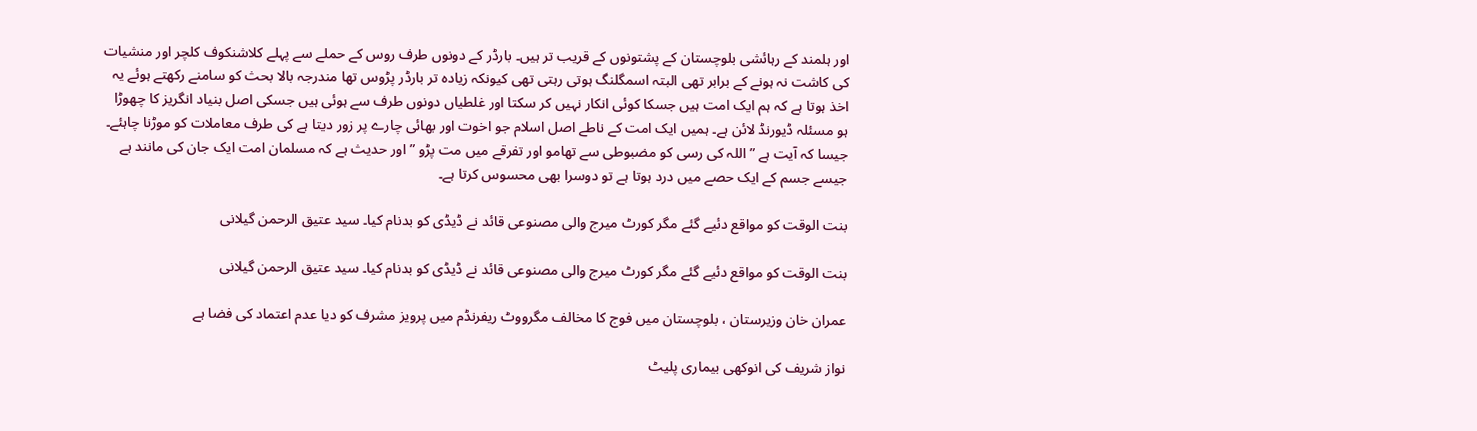اور ہلمند کے رہائشی بلوچستان کے پشتونوں کے قریب تر ہیں۔ بارڈر کے دونوں طرف روس کے حملے سے پہلے کلاشنکوف کلچر اور منشیات کی کاشت نہ ہونے کے برابر تھی البتہ اسمگلنگ ہوتی رہتی تھی کیونکہ زیادہ تر بارڈر پڑوس تھا مندرجہ بالا بحث کو سامنے رکھتے ہوئے یہ اخذ ہوتا ہے کہ ہم ایک امت ہیں جسکا کوئی انکار نہیں کر سکتا اور غلطیاں دونوں طرف سے ہوئی ہیں جسکی اصل بنیاد انگریز کا چھوڑا ہو مسئلہ ڈیورنڈ لائن ہے۔ ہمیں ایک امت کے ناطے اصل اسلام جو اخوت اور بھائی چارے پر زور دیتا ہے کی طرف معاملات کو موڑنا چاہئے۔ جیسا کہ آیت ہے ” اللہ کی رسی کو مضبوطی سے تھامو اور تفرقے میں مت پڑو ” اور حدیث ہے کہ مسلمان امت ایک جان کی مانند ہے جیسے جسم کے ایک حصے میں درد ہوتا ہے تو دوسرا بھی محسوس کرتا ہے۔

بنت الوقت کو مواقع دئیے گئے مگر کورٹ میرج والی مصنوعی قائد نے ڈیڈی کو بدنام کیا۔ سید عتیق الرحمن گیلانی

بنت الوقت کو مواقع دئیے گئے مگر کورٹ میرج والی مصنوعی قائد نے ڈیڈی کو بدنام کیا۔ سید عتیق الرحمن گیلانی

عمران خان وزیرستان ، بلوچستان میں فوج کا مخالف مگرووٹ ریفرنڈم میں پرویز مشرف کو دیا عدم اعتماد کی فضا ہے

نواز شریف کی انوکھی بیماری پلیٹ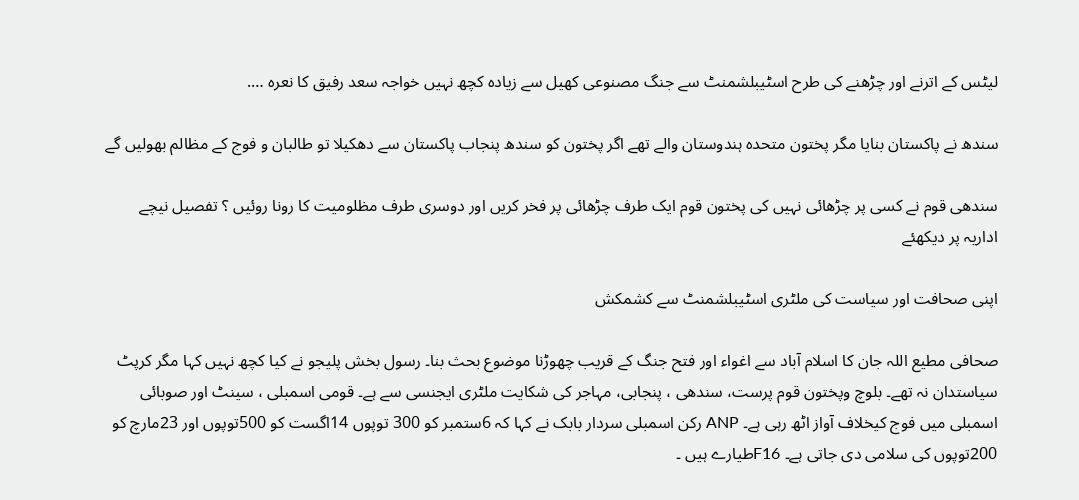لیٹس کے اترنے اور چڑھنے کی طرح اسٹیبلشمنٹ سے جنگ مصنوعی کھیل سے زیادہ کچھ نہیں خواجہ سعد رفیق کا نعرہ ….

سندھ نے پاکستان بنایا مگر پختون متحدہ ہندوستان والے تھے اگر پختون کو سندھ پنجاب پاکستان سے دھکیلا تو طالبان و فوج کے مظالم بھولیں گے

سندھی قوم نے کسی پر چڑھائی نہیں کی پختون قوم ایک طرف چڑھائی پر فخر کریں اور دوسری طرف مظلومیت کا رونا روئیں ؟ تفصیل نیچے اداریہ پر دیکھئے

اپنی صحافت اور سیاست کی ملٹری اسٹیبلشمنٹ سے کشمکش

صحافی مطیع اللہ جان کا اسلام آباد سے اغواء اور فتح جنگ کے قریب چھوڑنا موضوع بحث بنا۔ رسول بخش پلیجو نے کیا کچھ نہیں کہا مگر کرپٹ سیاستدان نہ تھے۔ بلوچ وپختون قوم پرست، سندھی ، پنجابی، مہاجر کی شکایت ملٹری ایجنسی سے ہے۔ قومی اسمبلی ، سینٹ اور صوبائی اسمبلی میں فوج کیخلاف آواز اٹھ رہی ہے۔ ANP رکن اسمبلی سردار بابک نے کہا کہ 6ستمبر کو 300 توپوں 14اگست کو 500توپوں اور 23مارچ کو 200توپوں کی سلامی دی جاتی ہے۔ F16طیارے ہیں ۔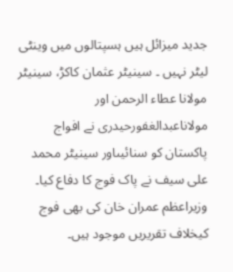جدید میزائل ہیں ہسپتالوں میں وینٹی لیٹر نہیں ۔ سینیٹر عثمان کاکڑ، سینیٹر مولانا عطاء الرحمن اور مولاناعبدالغفورحیدری نے افواج پاکستان کو سنائیںاور سینیٹر محمد علی سیف نے پاک فوج کا دفاع کیا۔ وزیراعظم عمران خان کی بھی فوج کیخلاف تقریریں موجود ہیں۔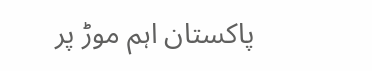پاکستان اہم موڑ پر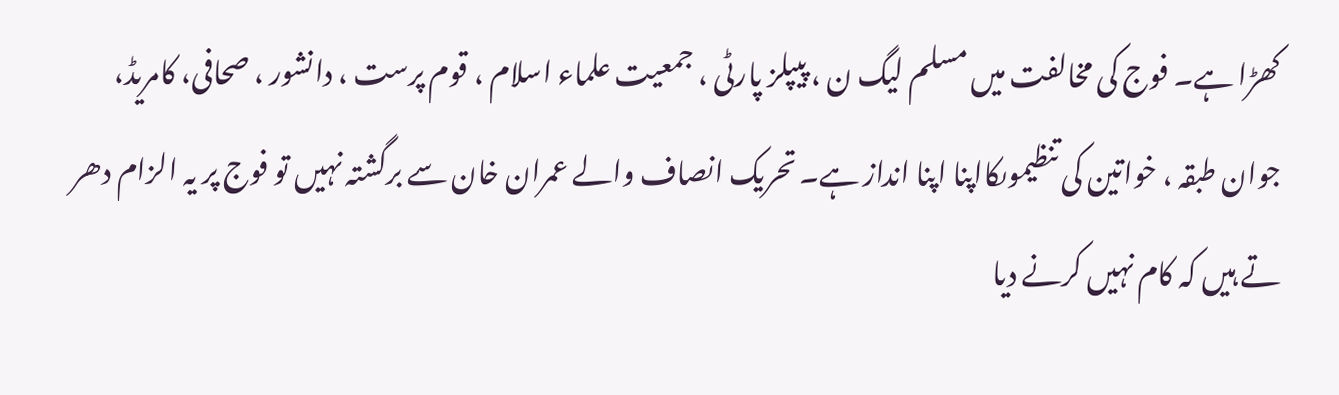کھڑا ہے۔ فوج کی مخالفت میں مسلم لیگ ن ، پیپلز پارٹی ، جمعیت علماء اسلام ، قوم پرست ، دانشور ، صحافی، کامریڈ، جوان طبقہ ، خواتین کی تنظیموںکااپنا اپنا انداز ہے۔ تحریک انصاف والے عمران خان سے برگشتہ نہیں تو فوج پر یہ الزام دھر تے ہیں کہ کام نہیں کرنے دیا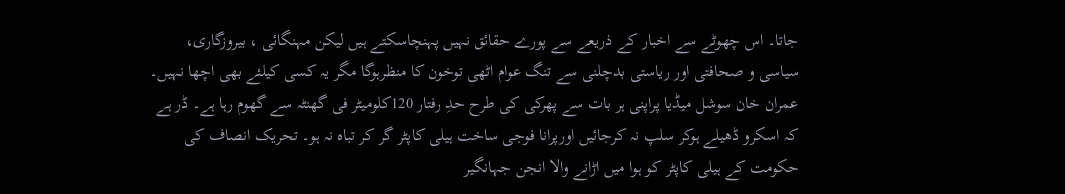جاتا۔ اس چھوٹے سے اخبار کے ذریعے سے پورے حقائق نہیں پہنچاسکتے ہیں لیکن مہنگائی ، بیروزگاری، سیاسی و صحافتی اور ریاستی بدچلنی سے تنگ عوام اٹھی توخون کا منظرہوگا مگر یہ کسی کیلئے بھی اچھا نہیں۔ عمران خان سوشل میڈیا پراپنی ہر بات سے پھرکی کی طرح حدِ رفتار 120کلومیٹر فی گھنٹہ سے گھوم رہا ہے۔ ڈر ہے کہ اسکرو ڈھیلے ہوکر سلپ نہ کرجائیں اورپرانا فوجی ساخت ہیلی کاپٹر گر کر تباہ نہ ہو۔ تحریک انصاف کی حکومت کے ہیلی کاپٹر کو ہوا میں اڑانے والا انجن جہانگیر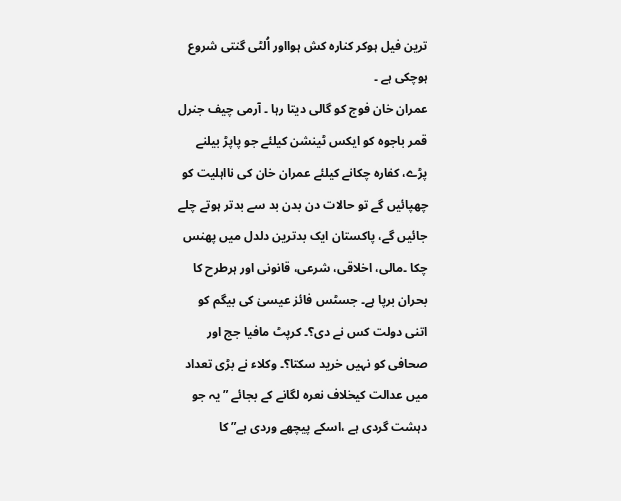ترین فیل ہوکر کنارہ کش ہوااور اُلٹی گنتی شروع ہوچکی ہے ۔
عمران خان فوج کو گالی دیتا رہا ۔ آرمی چیف جنرل قمر باجوہ کو ایکس ٹینشن کیلئے جو پاپڑ بیلنے پڑے، کفارہ چکانے کیلئے عمران خان کی نااہلیت کو چھپائیں گے تو حالات دن بدن بد سے بدتر ہوتے چلے جائیں گے، پاکستان ایک بدترین دلدل میں پھنس چکا ۔مالی، اخلاقی، شرعی، قانونی اور ہرطرح کا بحران برپا ہے۔ جسٹس فائز عیسیٰ کی بیگم کو اتنی دولت کس نے دی؟۔ کرپٹ مافیا جج اور صحافی کو نہیں خرید سکتا؟۔ وکلاء نے بڑی تعداد میں عدالت کیخلاف نعرہ لگانے کے بجائے ”یہ جو دہشت گردی ہے ،اسکے پیچھے وردی ہے” کا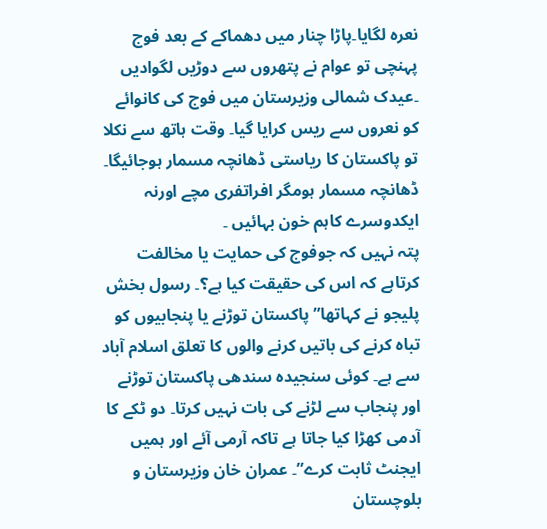نعرہ لگایا۔پاڑا چنار میں دھماکے کے بعد فوج پہنچی تو عوام نے پتھروں سے دوڑیں لگوادیں ۔عیدک شمالی وزیرستان میں فوج کی کانوائے کو نعروں سے ریس کرایا گیا۔ وقت ہاتھ سے نکلا تو پاکستان کا ریاستی ڈھانچہ مسمار ہوجائیگا۔ ڈھانچہ مسمار ہومگر افراتفری مچے اورنہ ایکدوسرے کاہم خون بہائیں ۔
پتہ نہیں کہ جوفوج کی حمایت یا مخالفت کرتاہے کہ اس کی حقیقت کیا ہے؟۔ رسول بخش پلیجو نے کہاتھا”پاکستان توڑنے یا پنجابیوں کو تباہ کرنے کی باتیں کرنے والوں کا تعلق اسلام آباد سے ہے۔ کوئی سنجیدہ سندھی پاکستان توڑنے اور پنجاب سے لڑنے کی بات نہیں کرتا۔ دو ٹکے کا آدمی کھڑا کیا جاتا ہے تاکہ آرمی آئے اور ہمیں ایجنٹ ثابت کرے”۔ عمران خان وزیرستان و بلوچستان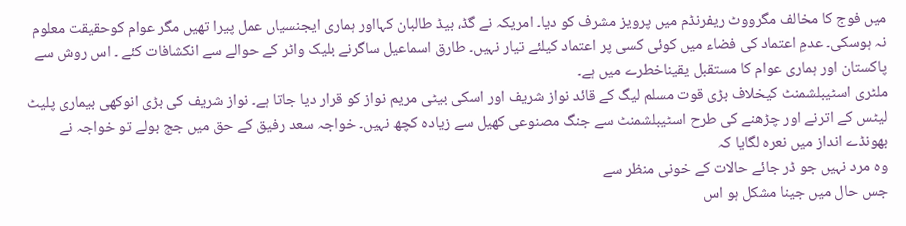میں فوج کا مخالف مگرووٹ ریفرنڈم میں پرویز مشرف کو دیا۔ امریکہ نے گڈ، بیڈ طالبان کہااور ہماری ایجنسیاں عمل پیرا تھیں مگر عوام کوحقیقت معلوم نہ ہوسکی۔ عدمِ اعتماد کی فضاء میں کوئی کسی پر اعتماد کیلئے تیار نہیں۔ طارق اسماعیل ساگرنے بلیک واٹر کے حوالے سے انکشافات کئے ۔ اس روش سے پاکستان اور ہماری عوام کا مستقبل یقیناخطرے میں ہے۔
ملٹری اسٹیبلشمنٹ کیخلاف بڑی قوت مسلم لیگ کے قائد نواز شریف اور اسکی بیٹی مریم نواز کو قرار دیا جاتا ہے۔ نواز شریف کی بڑی انوکھی بیماری پلیٹ لیٹس کے اترنے اور چڑھنے کی طرح اسٹیبلشمنٹ سے جنگ مصنوعی کھیل سے زیادہ کچھ نہیں۔ خواجہ سعد رفیق کے حق میں جج بولے تو خواجہ نے بھونڈے انداز میں نعرہ لگایا کہ
وہ مرد نہیں جو ڈر جائے حالات کے خونی منظر سے
جس حال میں جینا مشکل ہو اس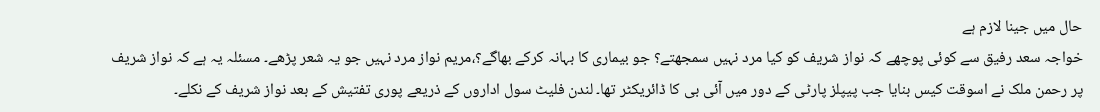حال میں جینا لازم ہے
خواجہ سعد رفیق سے کوئی پوچھے کہ نواز شریف کو کیا مرد نہیں سمجھتے؟ جو بیماری کا بہانہ کرکے بھاگے؟،مریم نواز مرد نہیں جو یہ شعر پڑھے۔ مسئلہ یہ ہے کہ نواز شریف پر رحمن ملک نے اسوقت کیس بنایا جب پیپلز پارٹی کے دور میں آئی بی کا ڈائریکٹر تھا۔ لندن فلیٹ سول اداروں کے ذریعے پوری تفتیش کے بعد نواز شریف کے نکلے۔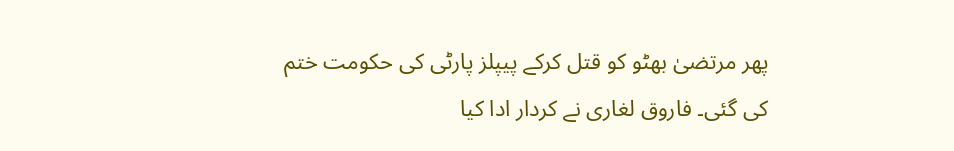پھر مرتضیٰ بھٹو کو قتل کرکے پیپلز پارٹی کی حکومت ختم کی گئی۔ فاروق لغاری نے کردار ادا کیا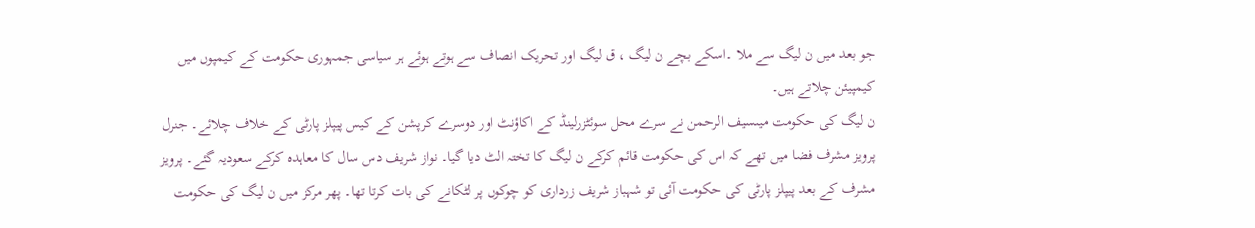جو بعد میں ن لیگ سے ملا ۔اسکے بچے ن لیگ ، ق لیگ اور تحریک انصاف سے ہوتے ہوئے ہر سیاسی جمہوری حکومت کے کیمپوں میں کیمپیئن چلاتے ہیں۔
ن لیگ کی حکومت میںسیف الرحمن نے سرے محل سوئٹزرلینڈ کے اکاؤنٹ اور دوسرے کرپشن کے کیس پیپلز پارٹی کے خلاف چلائے۔ جنرل پرویز مشرف فضا میں تھے کہ اس کی حکومت قائم کرکے ن لیگ کا تختہ الٹ دیا گیا۔ نواز شریف دس سال کا معاہدہ کرکے سعودیہ گئے۔ پرویز مشرف کے بعد پیپلز پارٹی کی حکومت آئی تو شہباز شریف زرداری کو چوکوں پر لٹکانے کی بات کرتا تھا۔ پھر مرکز میں ن لیگ کی حکومت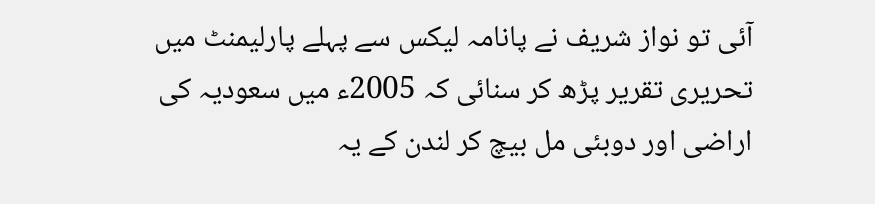آئی تو نواز شریف نے پانامہ لیکس سے پہلے پارلیمنٹ میں تحریری تقریر پڑھ کر سنائی کہ 2005ء میں سعودیہ کی اراضی اور دوبئی مل بیچ کر لندن کے یہ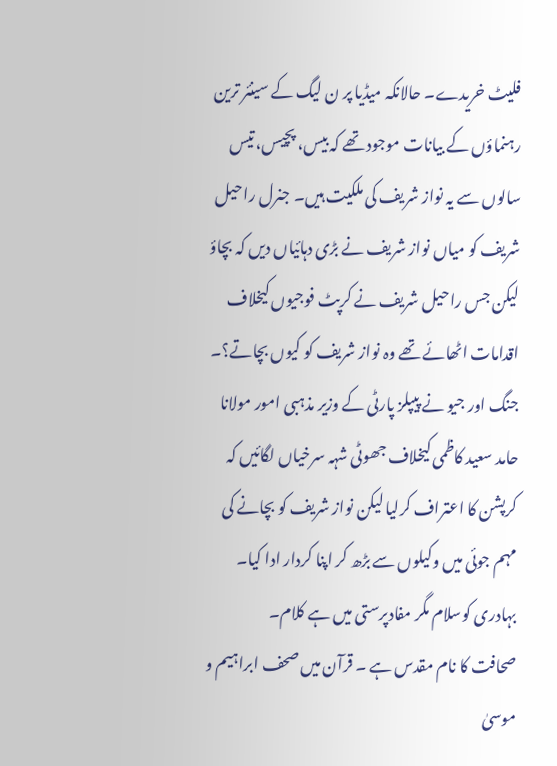فلیٹ خریدے۔ حالانکہ میڈیا پر ن لیگ کے سینئر ترین رہنماؤں کے بیانات موجود تھے کہ بیس، پچیس، تیس سالوں سے یہ نواز شریف کی ملکیت ہیں۔ جنرل راحیل شریف کو میاں نواز شریف نے بڑی دہائیاں دیں کہ بچاؤ لیکن جس راحیل شریف نے کرپٹ فوجیوں کیخلاف اقدامات اٹھائے تھے وہ نواز شریف کو کیوں بچاتے؟۔ جنگ اور جیو نے پیپلز پارٹی کے وزیر مذہبی امور مولانا حامد سعید کاظمی کیخلاف جھوٹی شہہ سرخیاں لگائیں کہ کرپشن کا اعتراف کرلیا لیکن نواز شریف کو بچانے کی مہم جوئی میں وکیلوں سے بڑھ کر اپنا کردار ادا کیا۔ بہادری کوسلام مگر مفادپرستی میں ہے کلام۔
صحافت کا نام مقدس ہے ۔ قرآن میں صحف ابراہیم و موسیٰ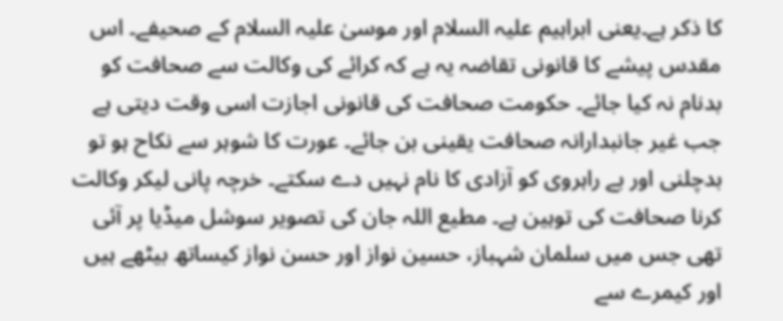کا ذکر ہے۔یعنی ابراہیم علیہ السلام اور موسیٰ علیہ السلام کے صحیفے۔ اس مقدس پیشے کا قانونی تقاضہ یہ ہے کہ کرائے کی وکالت سے صحافت کو بدنام نہ کیا جائے۔ حکومت صحافت کی قانونی اجازت اسی وقت دیتی ہے جب غیر جانبدارانہ صحافت یقینی بن جائے۔ عورت کا شوہر سے نکاح ہو تو بدچلنی اور بے راہروی کو آزادی کا نام نہیں دے سکتے۔ خرچہ پانی لیکر وکالت کرنا صحافت کی توہین ہے۔ مطیع اللہ جان کی تصویر سوشل میڈیا پر آئی تھی جس میں سلمان شہباز، حسین نواز اور حسن نواز کیساتھ بیٹھے ہیں اور کیمرے سے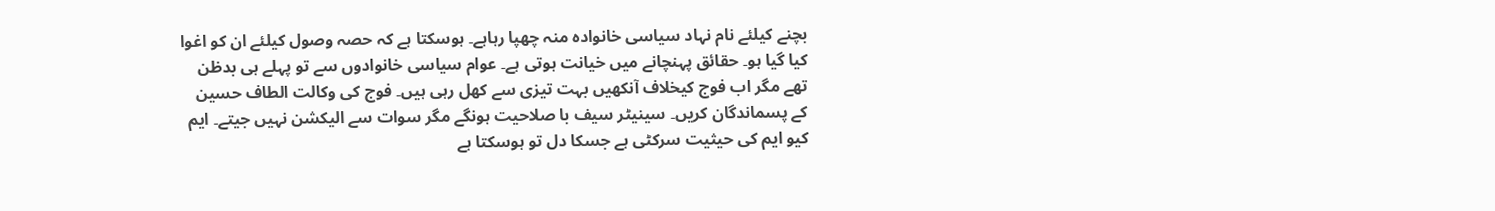بچنے کیلئے نام نہاد سیاسی خانوادہ منہ چھپا رہاہے۔ ہوسکتا ہے کہ حصہ وصول کیلئے ان کو اغوا کیا گیا ہو۔ حقائق پہنچانے میں خیانت ہوتی ہے۔ عوام سیاسی خانوادوں سے تو پہلے ہی بدظن تھے مگر اب فوج کیخلاف آنکھیں بہت تیزی سے کھل رہی ہیں۔ فوج کی وکالت الطاف حسین کے پسماندگان کریں۔ سینیٹر سیف با صلاحیت ہونگے مگر سوات سے الیکشن نہیں جیتے۔ ایم کیو ایم کی حیثیت سرکٹی ہے جسکا دل تو ہوسکتا ہے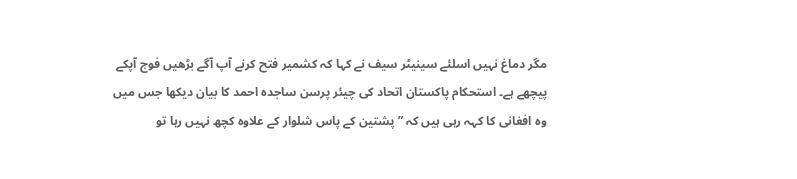مگر دماغ نہیں اسلئے سینیٹر سیف نے کہا کہ کشمیر فتح کرنے آپ آگے بڑھیں فوج آپکے پیچھے ہے۔ استحکام پاکستان اتحاد کی چیئر پرسن ساجدہ احمد کا بیان دیکھا جس میں وہ افغانی کا کہہ رہی ہیں کہ ”پشتین کے پاس شلوار کے علاوہ کچھ نہیں رہا تو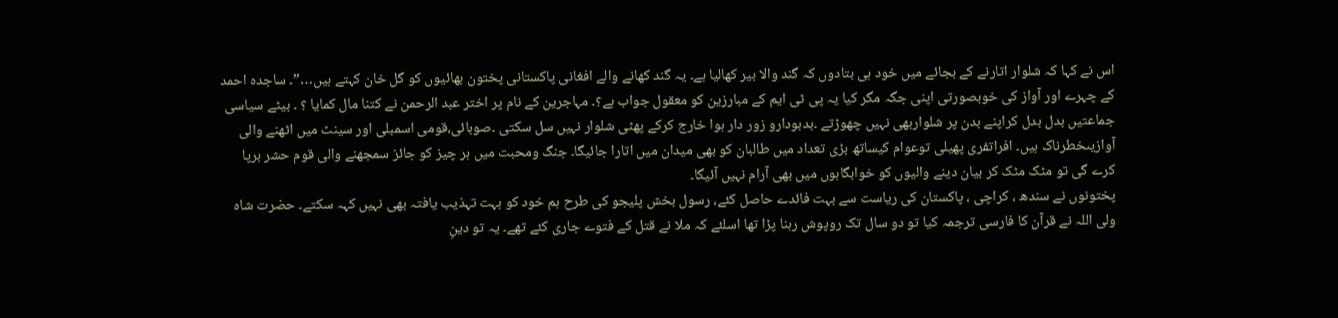اس نے کہا کہ شلوار اتارنے کے بجائے میں خود ہی بتادوں کہ گند والا بیر کھالیا ہے۔ یہ گند کھانے والے افغانی پاکستانی پختون بھائیوں کو گل خان کہتے ہیں…”۔ ساجدہ احمد کے چہرے اور آواز کی خوبصورتی اپنی جگہ مگر کیا یہ پی ٹی ایم کے مبارزین کو معقول جواب ہے؟۔ مہاجرین کے نام پر اختر عبد الرحمن نے کتنا مال کمایا ؟ ۔ بیٹے سیاسی جماعتیں بدل بدل کراپنے بدن پر شلواربھی نہیں چھوڑتے ۔بدبودارو زور دار ہوا خارج کرکے پھٹی شلوار نہیں سل سکتی ۔صوبائی،قومی اسمبلی اور سینٹ میں اٹھنے والی آوازیںخطرناک ہیں۔ افراتفری پھیلی توعوام کیساتھ بڑی تعداد میں طالبان کو بھی میدان میں اتارا جائیگا۔ جنگ ومحبت میں ہر چیز کو جائز سمجھنے والی قوم حشر برپا کرے گی تو مٹک مٹک کر بیان دینے والیوں کو خوابگاہوں میں بھی آرام نہیں آئیگا۔
پختونوں نے سندھ ، کراچی ، پاکستان کی ریاست سے بہت فائدے حاصل کئے، رسول بخش پلیجو کی طرح ہم خود کو بہت تہذیب یافتہ بھی نہیں کہہ سکتے۔ حضرت شاہ ولی اللہ نے قرآن کا فارسی ترجمہ کیا تو دو سال تک روپوش رہنا پڑا تھا اسلئے کہ ملا نے قتل کے فتوے جاری کئے تھے۔ یہ تو دینِ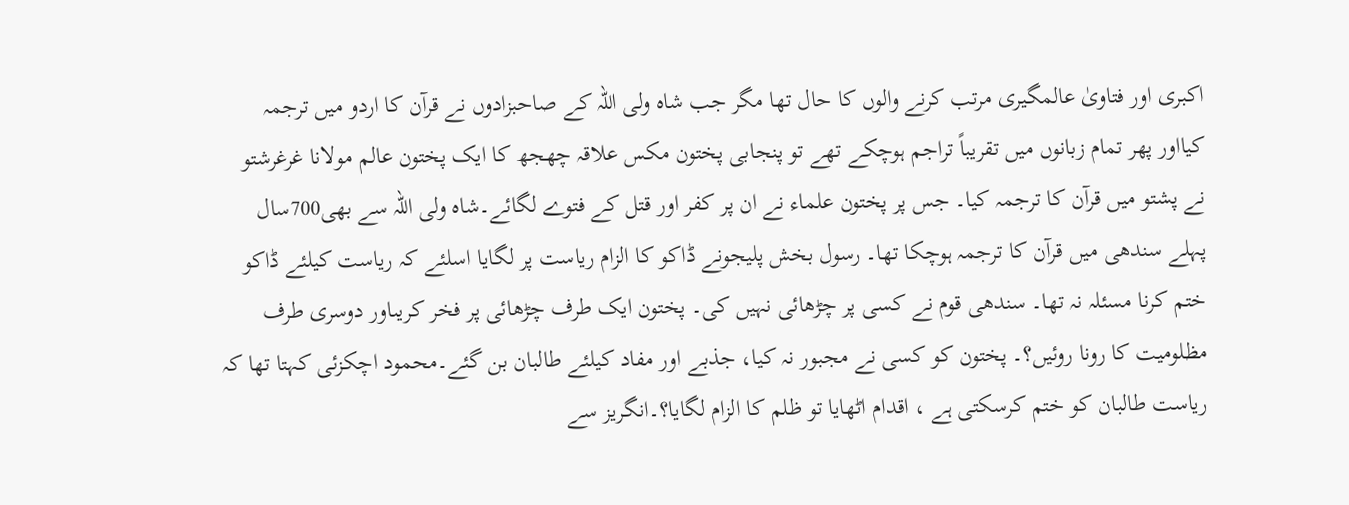اکبری اور فتاویٰ عالمگیری مرتب کرنے والوں کا حال تھا مگر جب شاہ ولی اللہ کے صاحبزادوں نے قرآن کا اردو میں ترجمہ کیااور پھر تمام زبانوں میں تقریباً تراجم ہوچکے تھے تو پنجابی پختون مکس علاقہ چھجھ کا ایک پختون عالم مولانا غرغرشتو نے پشتو میں قرآن کا ترجمہ کیا۔ جس پر پختون علماء نے ان پر کفر اور قتل کے فتوے لگائے۔شاہ ولی اللہ سے بھی700سال پہلے سندھی میں قرآن کا ترجمہ ہوچکا تھا۔ رسول بخش پلیجونے ڈاکو کا الزام ریاست پر لگایا اسلئے کہ ریاست کیلئے ڈاکو ختم کرنا مسئلہ نہ تھا۔ سندھی قوم نے کسی پر چڑھائی نہیں کی۔ پختون ایک طرف چڑھائی پر فخر کریںاور دوسری طرف مظلومیت کا رونا روئیں؟۔ پختون کو کسی نے مجبور نہ کیا، جذبے اور مفاد کیلئے طالبان بن گئے۔محمود اچکزئی کہتا تھا کہ ریاست طالبان کو ختم کرسکتی ہے ، اقدام اٹھایا تو ظلم کا الزام لگایا؟۔انگریز سے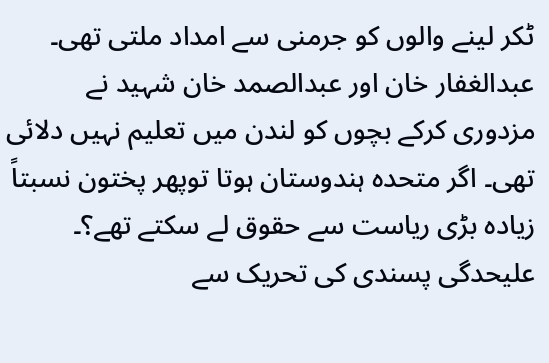ٹکر لینے والوں کو جرمنی سے امداد ملتی تھی۔ عبدالغفار خان اور عبدالصمد خان شہید نے مزدوری کرکے بچوں کو لندن میں تعلیم نہیں دلائی تھی۔ اگر متحدہ ہندوستان ہوتا توپھر پختون نسبتاً زیادہ بڑی ریاست سے حقوق لے سکتے تھے؟۔ علیحدگی پسندی کی تحریک سے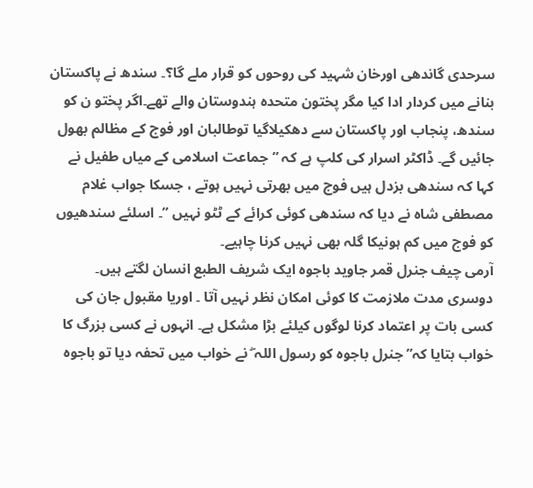سرحدی گاندھی اورخان شہید کی روحوں کو قرار ملے گا؟۔ سندھ نے پاکستان بنانے میں کردار ادا کیا مگر پختون متحدہ ہندوستان والے تھے۔اگر پختو ن کو سندھ، پنجاب اور پاکستان سے دھکیلاگیا توطالبان اور فوج کے مظالم بھول جائیں گے۔ ڈاکٹر اسرار کی کلپ ہے کہ ”جماعت اسلامی کے میاں طفیل نے کہا کہ سندھی بزدل ہیں فوج میں بھرتی نہیں ہوتے ، جسکا جواب غلام مصطفی شاہ نے دیا کہ سندھی کوئی کرائے کے ٹٹو نہیں ”۔ اسلئے سندھیوں کو فوج میں کم ہونیکا گلہ بھی نہیں کرنا چاہیے۔
آرمی چیف جنرل قمر جاوید باجوہ ایک شریف الطبع انسان لگتے ہیں۔ دوسری مدت ملازمت کا کوئی امکان نظر نہیں آتا ۔ اوریا مقبول جان کی کسی بات پر اعتماد کرنا لوگوں کیلئے بڑا مشکل ہے۔ انہوں نے کسی بزرگ کا خواب بتایا کہ” جنرل باجوہ کو رسول اللہ ۖ نے خواب میں تحفہ دیا تو باجوہ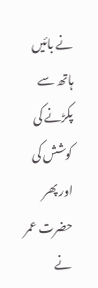نے بائیں ہاتھ سے پکڑنے کی کوشش کی اور پھر حضرت عمر نے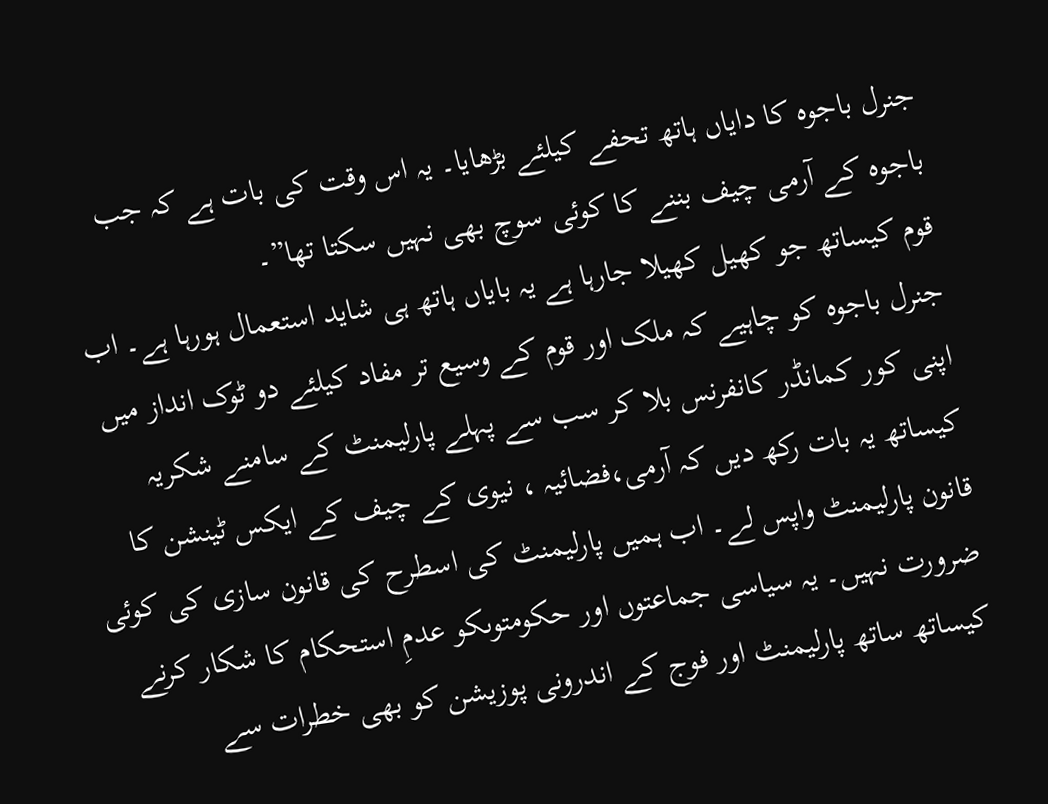جنرل باجوہ کا دایاں ہاتھ تحفے کیلئے بڑھایا۔ یہ اس وقت کی بات ہے کہ جب باجوہ کے آرمی چیف بننے کا کوئی سوچ بھی نہیں سکتا تھا”۔
قوم کیساتھ جو کھیل کھیلا جارہا ہے یہ بایاں ہاتھ ہی شاید استعمال ہورہا ہے۔ اب جنرل باجوہ کو چاہیے کہ ملک اور قوم کے وسیع تر مفاد کیلئے دو ٹوک انداز میں اپنی کور کمانڈر کانفرنس بلا کر سب سے پہلے پارلیمنٹ کے سامنے شکریہ کیساتھ یہ بات رکھ دیں کہ آرمی،فضائیہ ، نیوی کے چیف کے ایکس ٹینشن کا قانون پارلیمنٹ واپس لے۔ اب ہمیں پارلیمنٹ کی اسطرح کی قانون سازی کی کوئی ضرورت نہیں۔ یہ سیاسی جماعتوں اور حکومتوںکو عدمِ استحکام کا شکار کرنے کیساتھ ساتھ پارلیمنٹ اور فوج کے اندرونی پوزیشن کو بھی خطرات سے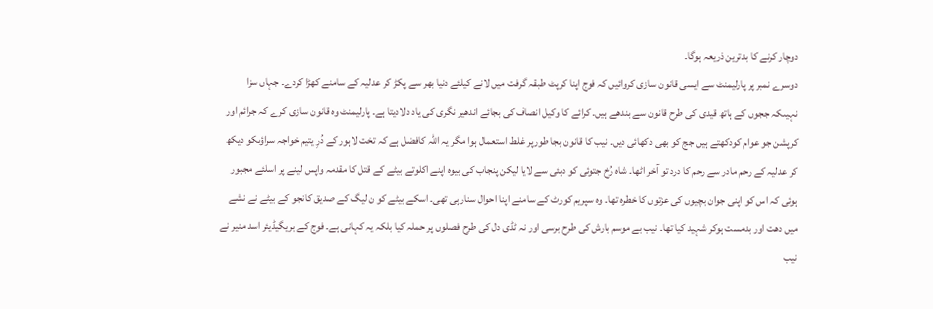دوچار کرنے کا بدترین ذریعہ ہوگا۔
دوسرے نمبر پر پارلیمنٹ سے ایسی قانون سازی کروائیں کہ فوج اپنا کرپٹ طبقہ گرفت میں لانے کیلئے دنیا بھر سے پکڑ کر عدلیہ کے سامنے کھڑا کردے۔ جہاں سزا نہیںکہ ججوں کے ہاتھ قیدی کی طرح قانون سے بندھے ہیں۔ کرائے کا وکیل انصاف کی بجائے اندھیر نگری کی یاد دلادیتا ہے۔ پارلیمنٹ وہ قانون سازی کرے کہ جرائم اور کرپشن جو عوام کودکھتے ہیں جج کو بھی دکھائی دیں۔ نیب کا قانون بجا طورپر غلط استعمال ہوا مگر یہ اللہ کافضل ہے کہ تخت لاہور کے دُرِ یتیم خواجہ سراؤںکو دیکھ کر عدلیہ کے رحم مادر سے رحم کا درد تو آخر اٹھا۔ شاہ رُخ جتوئی کو دبئی سے لایا لیکن پنجاب کی بیوہ اپنے اکلوتے بیٹے کے قتل کا مقدمہ واپس لینے پر اسلئے مجبور ہوئی کہ اس کو اپنی جوان بچیوں کی عزتوں کا خطرہ تھا۔ وہ سپریم کورٹ کے سامنے اپنا احوال سنارہی تھی۔ اسکے بیٹے کو ن لیگ کے صدیق کانجو کے بیٹے نے نشے میں دھت اور بدمست ہوکر شہید کیا تھا۔ نیب بے موسم بارش کی طرح برسی اور نہ ٹڈی دل کی طرح فصلوں پر حملہ کیا بلکہ یہ کہانی ہے۔ فوج کے بریگیڈیئر اسد منیر نے نیب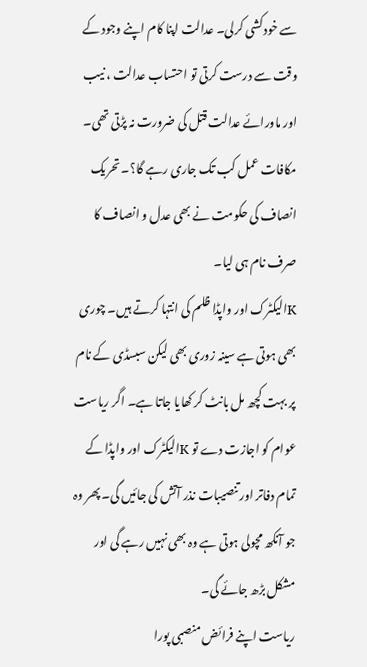سے خودکشی کرلی۔ عدالت اپنا کام اپنے وجود کے وقت سے درست کرتی تو احتساب عدالت ، نیب اور ماورائے عدالت قتل کی ضرورت نہ پڑتی تھی۔ مکافات عمل کب تک جاری رہے گا؟۔ تحریک انصاف کی حکومت نے بھی عدل و انصاف کا صرف نام ہی لیا۔
Kالیکٹرک اور واپڈا ظلم کی انتہا کرتے ہیں۔ چوری بھی ہوتی ہے سینہ زوری بھی لیکن سبسڈی کے نام پر بہت کچھ مل بانٹ کر کھایا جاتا ہے۔ اگر ریاست عوام کو اجازت دے تو Kالیکٹرک اور واپڈا کے تمام دفاتر اور تنصیبات نذر آتش کی جائیں گی۔ پھر وہ جو آنکھ مچولی ہوتی ہے وہ بھی نہیں رہے گی اور مشکل بڑھ جائے گی۔
ریاست اپنے فرائض منصبی پورا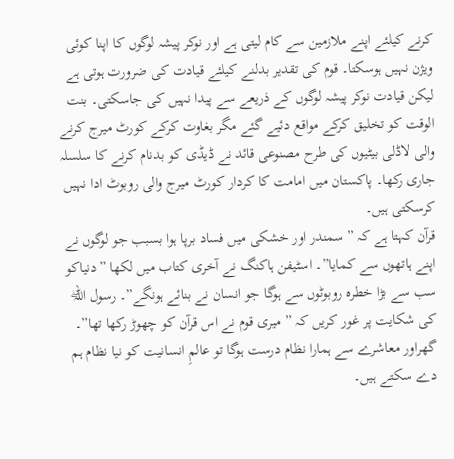کرنے کیلئے اپنے ملازمین سے کام لیتی ہے اور نوکر پیشہ لوگوں کا اپنا کوئی ویژن نہیں ہوسکتا۔ قوم کی تقدیر بدلنے کیلئے قیادت کی ضرورت ہوتی ہے لیکن قیادت نوکر پیشہ لوگوں کے ذریعے سے پیدا نہیں کی جاسکتی۔ بنت الوقت کو تخلیق کرکے مواقع دئیے گئے مگر بغاوت کرکے کورٹ میرج کرنے والی لاڈلی بیٹیوں کی طرح مصنوعی قائد نے ڈیڈی کو بدنام کرنے کا سلسلہ جاری رکھا۔ پاکستان میں امامت کا کردار کورٹ میرج والی روبوٹ ادا نہیں کرسکتی ہیں۔
قرآن کہتا ہے کہ ” سمندر اور خشکی میں فساد برپا ہوا بسبب جو لوگوں نے اپنے ہاتھوں سے کمایا”۔ اسٹیفن ہاکنگ نے آخری کتاب میں لکھا ”دنیاکو سب سے بڑا خطرہ روبوٹوں سے ہوگا جو انسان نے بنائے ہونگے”۔ رسول اللہۖ کی شکایت پر غور کریں کہ ” میری قوم نے اس قرآن کو چھوڑ رکھا تھا”۔ گھراور معاشرے سے ہمارا نظام درست ہوگا تو عالمِ انسانیت کو نیا نظام ہم دے سکتے ہیں۔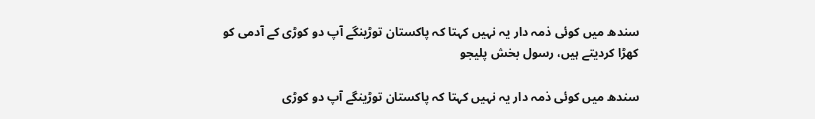سندھ میں کوئی ذمہ دار یہ نہیں کہتا کہ پاکستان توڑینگے آپ دو کوڑی کے آدمی کو کھڑا کردیتے ہیں، رسول بخش پلیجو

سندھ میں کوئی ذمہ دار یہ نہیں کہتا کہ پاکستان توڑینگے آپ دو کوڑی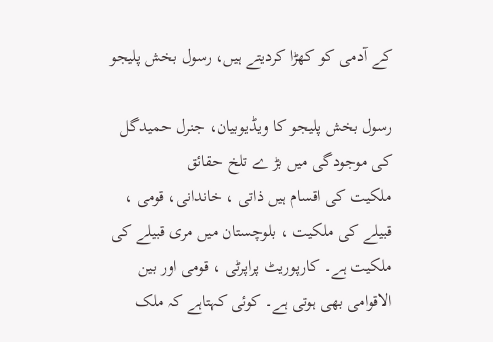کے آدمی کو کھڑا کردیتے ہیں، رسول بخش پلیجو

رسول بخش پلیجو کا ویڈیوبیان، جنرل حمیدگل کی موجودگی میں بڑ ے تلخ حقائق
ملکیت کی اقسام ہیں ذاتی ، خاندانی، قومی ، قبیلے کی ملکیت ، بلوچستان میں مری قبیلے کی ملکیت ہے۔ کارپوریٹ پراپرٹی ، قومی اور بین الاقوامی بھی ہوتی ہے۔ کوئی کہتاہے کہ ملک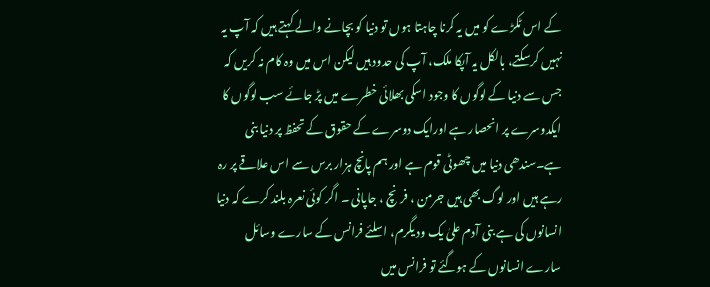کے اس ٹکڑے کو میں یہ کرنا چاہتا ہوں تو دنیا کو بچانے والے کہتے ہیں کہ آپ یہ نہیں کرسکتے، بالکل یہ آپکا ملک، آپ کی حدود ہیں لیکن اس میں وہ کام نہ کریں کہ جس سے دنیا کے لوگوں کا وجود اسکی بھلائی خطرے میں پڑ جائے سب لوگوں کا ایکدوسرے پر انحصار ہے اورایک دوسرے کے حقوق کے تحفظ پر دنیا بنی ہے۔سندھی دنیا میں چھوٹی قوم ہے اور ہم پانچ ہزار برس سے اس علاقے پر رہ رہے ہیں اور لوگ بھی ہیں جرمن ، فرنچ ، جاپانی ۔ اگر کوئی نعرہ بلند کرے کہ دنیا انسانوں کی ہے بنی آدم علیٰ یک ود یگرم، اسلئے فرانس کے سارے وسائل سارے انسانوں کے ہوگئے تو فرانس میں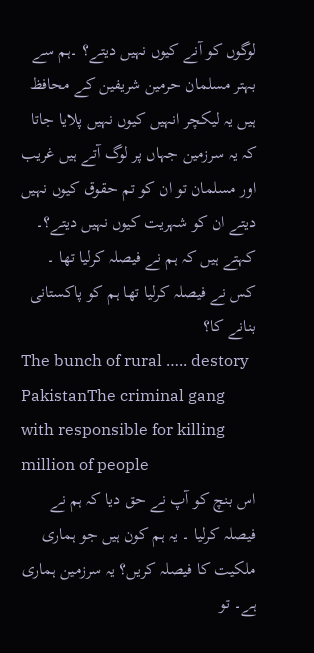لوگوں کو آنے کیوں نہیں دیتے؟ ۔ہم سے بہتر مسلمان حرمین شریفین کے محافظ ہیں یہ لیکچر انہیں کیوں نہیں پلایا جاتا کہ یہ سرزمین جہاں پر لوگ آتے ہیں غریب اور مسلمان تو ان کو تم حقوق کیوں نہیں دیتے ان کو شہریت کیوں نہیں دیتے؟۔ کہتے ہیں کہ ہم نے فیصلہ کرلیا تھا ۔ کس نے فیصلہ کرلیا تھا ہم کو پاکستانی بنانے کا؟
The bunch of rural ….. destory PakistanThe criminal gang with responsible for killing million of people
اس بنچ کو آپ نے حق دیا کہ ہم نے فیصلہ کرلیا ۔ یہ ہم کون ہیں جو ہماری ملکیت کا فیصلہ کریں؟ یہ سرزمین ہماری ہے۔ تو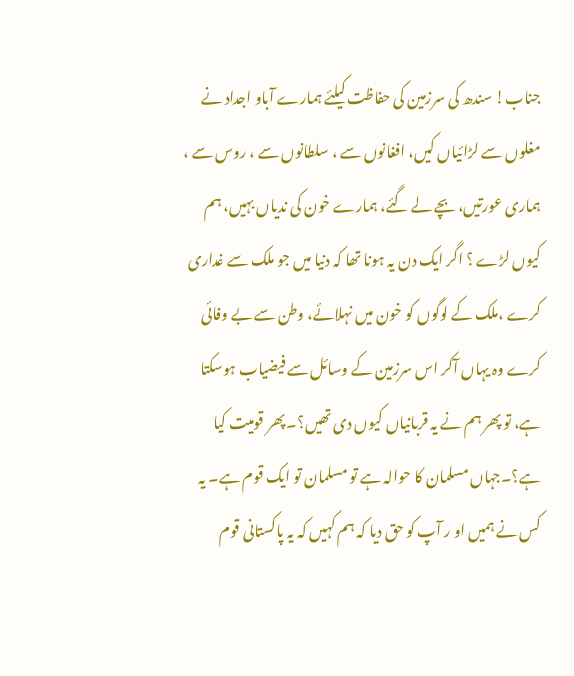جناب! سندھ کی سرزمین کی حفاظت کیلئے ہمارے آباو اجداد نے مغلوں سے لڑائیاں کیں، افغانوں سے ، سلطانوں سے ، روس سے ، ہماری عورتیں، بچے لے گئے، ہمارے خون کی ندیاں بہیں، ہم کیوں لڑے ؟ اگر ایک دن یہ ہونا تھا کہ دنیا میں جو ملک سے غداری کرے ،ملک کے لوگوں کو خون میں نہلائے، وطن سے بے وفائی کرے وہ یہاں آکر اس سرزمین کے وسائل سے فیضیاب ہوسکتا ہے، تو پھر ہم نے یہ قربانیاں کیوں دی تھیں؟۔ پھر قومیت کیا ہے؟۔جہاں مسلمان کا حوالہ ہے تو مسلمان تو ایک قوم ہے۔ یہ کس نے ہمیں او ر آپ کو حق دیا کہ ہم کہیں کہ یہ پاکستانی قوم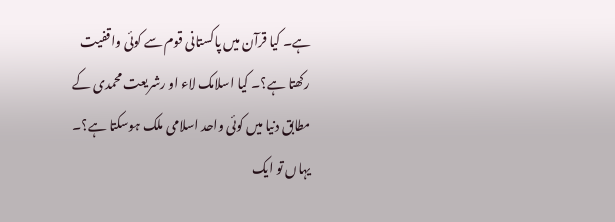ہے۔ کیا قرآن میں پاکستانی قوم سے کوئی واقفیت رکھتا ہے؟۔ کیا اسلامک لاء او رشریعت محمدی کے مطابق دنیا میں کوئی واحد اسلامی ملک ہوسکتا ہے؟۔ یہاں تو ایک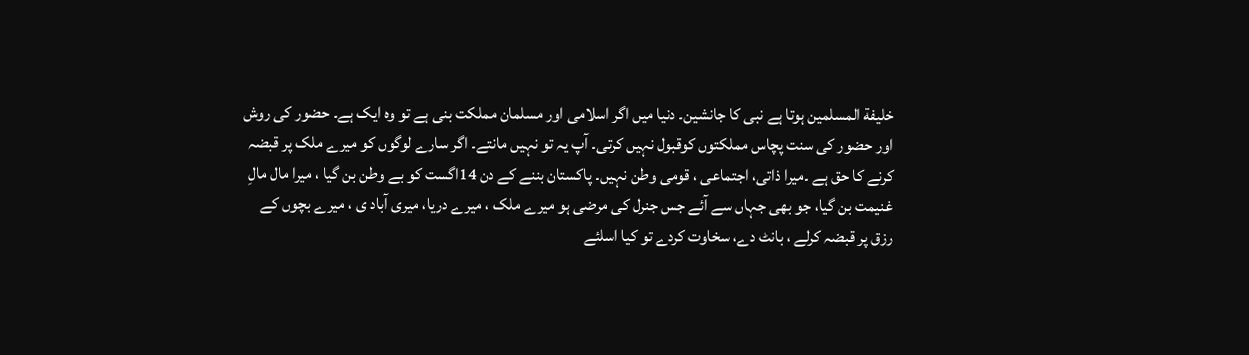خلیفة المسلمین ہوتا ہے نبی کا جانشین۔ دنیا میں اگر اسلامی اور مسلمان مملکت بنی ہے تو وہ ایک ہے۔ حضور کی روش اور حضور کی سنت پچاس مملکتوں کوقبول نہیں کرتی۔ آپ یہ تو نہیں مانتے۔ اگر سارے لوگوں کو میرے ملک پر قبضہ کرنے کا حق ہے ۔میرا ذاتی، اجتماعی ، قومی وطن نہیں۔ پاکستان بننے کے دن 14اگست کو بے وطن بن گیا ، میرا مال مالِ غنیمت بن گیا، جو بھی جہاں سے آئے جس جنرل کی مرضی ہو میرے ملک ، میرے دریا، میری آباد ی ، میرے بچوں کے رزق پر قبضہ کرلے ، بانٹ دے، سخاوت کردے تو کیا اسلئے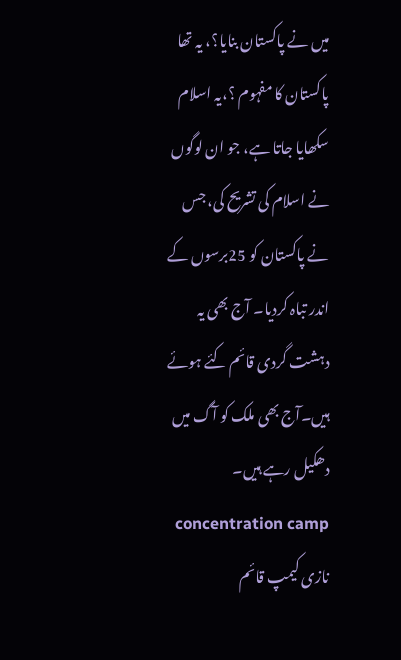میں نے پاکستان بنایا؟، یہ تھا پاکستان کا مفہوم ؟،یہ اسلام سکھایا جاتا ہے، جو ان لوگوں نے اسلام کی تشریح کی، جس نے پاکستان کو 25برسوں کے اندر تباہ کردیا۔ آج بھی یہ دہشت گردی قائم کئے ہوئے ہیں۔آج بھی ملک کو آگ میں دھکیل رہے ہیں۔ concentration camp نازی کیمپ قائم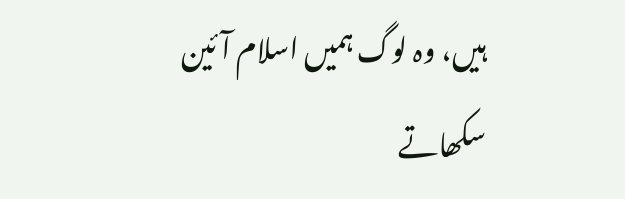ہیں، وہ لوگ ہمیں اسلام آئین سکھاتے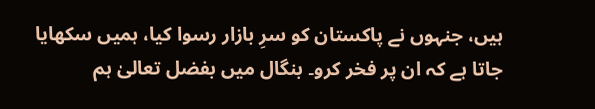ہیں، جنہوں نے پاکستان کو سرِ بازار رسوا کیا، ہمیں سکھایا جاتا ہے کہ ان پر فخر کرو۔ بنگال میں بفضل تعالیٰ ہم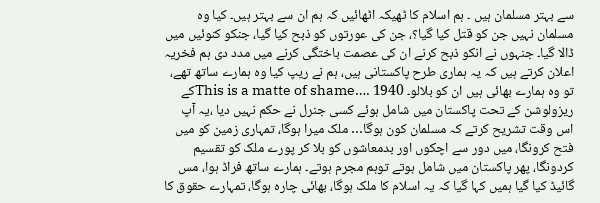سے بہتر مسلمان ہیں ۔ ہم اسلام کا ٹھیکہ اٹھائیں کہ ہم ان سے بہتر ہیں۔ کیا وہ مسلمان نہیں جن کو قتل کیا گیا؟، جن کی عورتوں کو ذبح کیا گیا، جنکو کنوئیں میں ڈالا گیا۔ جنہوں نے انکو ذبح کرنے ان کی عصمت باختگی کرنے میں مدد دی ہم فخریہ اعلان کرتے ہیں کہ یہ ہماری طرح پاکستانی ہیں، ہم نے ریپ کیا وہ ہمارے ساتھ تھے، تو وہ ہمارے بھائی ہیں ان کو بلالو۔ This is a matte of shame…. 1940کے ریزولوشن کے تحت پاکستان میں شامل ہوئے کسی جنرل نے حکم نہیں دیا ،یہ آپ اس وقت تشریح کرتے کہ مسلمان کون ہوگا… ملک میرا ہوگا، تمہاری زمین کو میں فتح کرونگا، میں دور سے اچکوں اور بدمعاشوں کو بلا کر پورے ملک کو تقسیم کردونگا، پھر پاکستان میں شامل ہوتے توہم مجرم ہوتے۔ ہمارے ساتھ فراڈ ہوا، مس گائیڈ کیا گیا ہمیں کہا گیا کہ یہ اسلام کا ملک ہوگا، بھائی چارہ ہوگا، تمہارے حقوق کا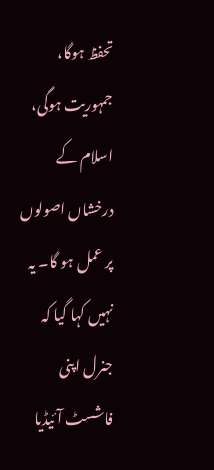تحفظ ہوگا، جمہوریت ہوگی، اسلام کے درخشاں اصولوں پر عمل ہو گا۔ یہ نہیں کہا گیا کہ جنرل اپنی فاشسٹ آئیڈیا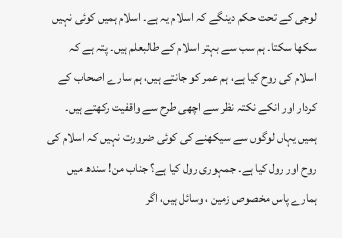لوجی کے تحت حکم دینگے کہ اسلام یہ ہے۔ اسلام ہمیں کوئی نہیں سکھا سکتا۔ ہم سب سے بہتر اسلام کے طالبعلم ہیں۔ پتہ ہے کہ اسلام کی روح کیا ہے، ہم عمر کو جانتے ہیں، ہم سارے اصحاب کے کردار اور انکے نکتہ نظر سے اچھی طرح سے واقفیت رکھتے ہیں۔ ہمیں یہاں لوگوں سے سیکھنے کی کوئی ضرورت نہیں کہ اسلام کی روح اور رول کیا ہے۔ جمہوری رول کیا ہے؟ جناب من! سندھ میں ہمارے پاس مخصوص زمین ، وسائل ہیں، اگر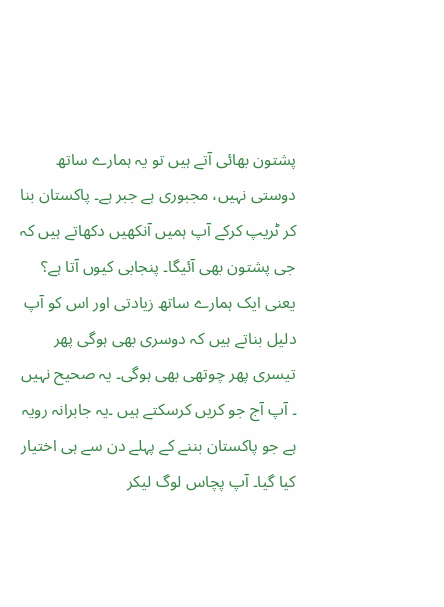پشتون بھائی آتے ہیں تو یہ ہمارے ساتھ دوستی نہیں، مجبوری ہے جبر ہے۔ پاکستان بنا کر ٹریپ کرکے آپ ہمیں آنکھیں دکھاتے ہیں کہ جی پشتون بھی آئیگا۔ پنجابی کیوں آتا ہے؟ یعنی ایک ہمارے ساتھ زیادتی اور اس کو آپ دلیل بناتے ہیں کہ دوسری بھی ہوگی پھر تیسری پھر چوتھی بھی ہوگی۔ یہ صحیح نہیں ۔ آپ آج جو کریں کرسکتے ہیں ۔یہ جابرانہ رویہ ہے جو پاکستان بننے کے پہلے دن سے ہی اختیار کیا گیا۔ آپ پچاس لوگ لیکر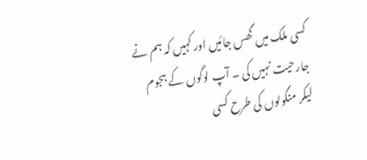کسی ملک میں گھس جائیں اور کہیں کہ ہم نے جارحیت نہیں کی ۔ آپ لوگوں کے ہجوم لیکر منگولوں کی طرح کسی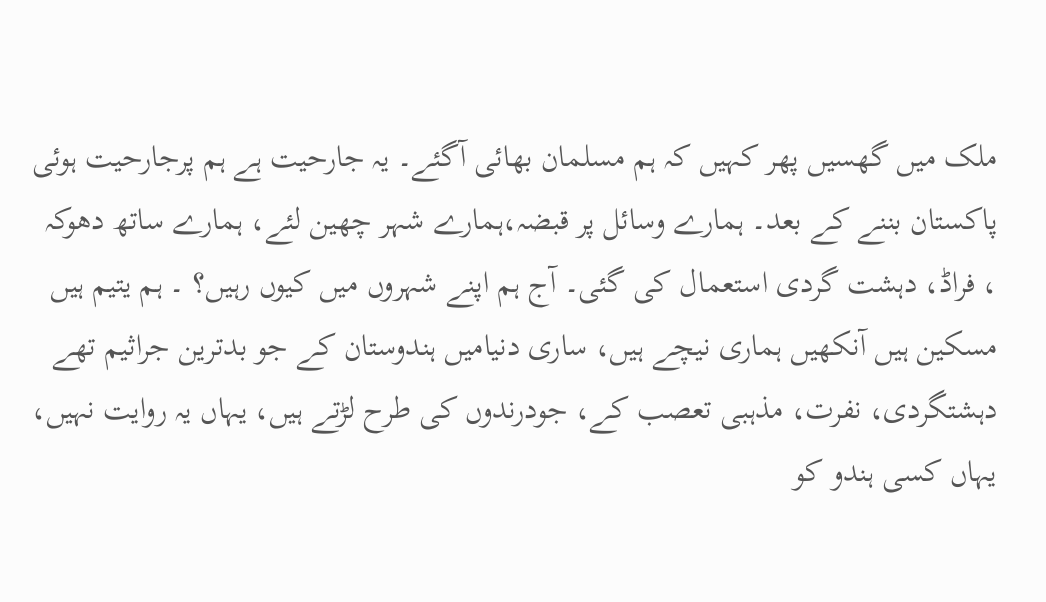ملک میں گھسیں پھر کہیں کہ ہم مسلمان بھائی آگئے۔ یہ جارحیت ہے ہم پرجارحیت ہوئی پاکستان بننے کے بعد۔ ہمارے وسائل پر قبضہ،ہمارے شہر چھین لئے، ہمارے ساتھ دھوکہ ، فراڈ، دہشت گردی استعمال کی گئی۔ آج ہم اپنے شہروں میں کیوں رہیں؟ ۔ ہم یتیم ہیں مسکین ہیں آنکھیں ہماری نیچے ہیں، ساری دنیامیں ہندوستان کے جو بدترین جراثیم تھے دہشتگردی، نفرت، مذہبی تعصب کے، جودرندوں کی طرح لڑتے ہیں، یہاں یہ روایت نہیں، یہاں کسی ہندو کو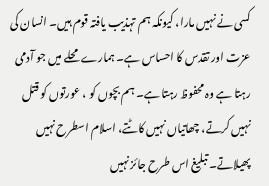کسی نے نہیں مارا، کیونکہ ہم تہذیب یافتہ قوم ہیں۔ انسان کی عزت اور تقدس کا احساس ہے۔ ہمارے محلے میں جو آدمی رہتا ہے وہ محفوظ رہتا ہے۔ ہم بچوں کو ، عورتوں کو قتل نہیں کرتے، چھاتیاں نہیں کاٹتے، اسلام اسطرح نہیں پھیلاتے۔ تبلیغ اس طرح جائز نہیں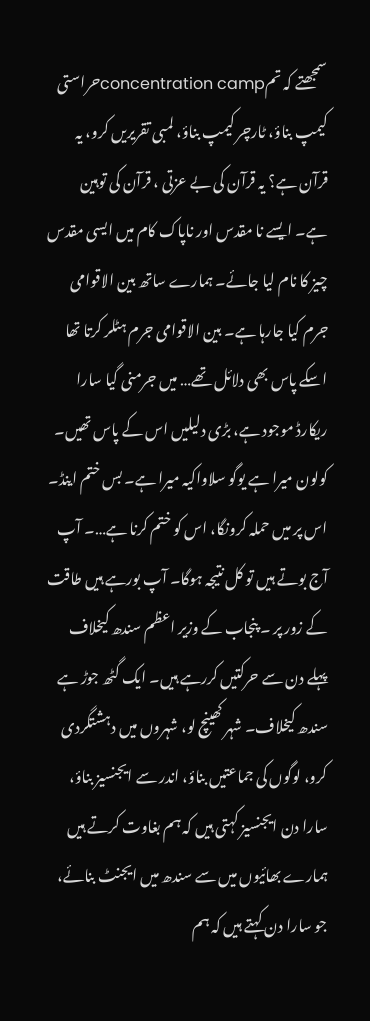سمجھتے کہ تمconcentration campحراستی کیمپ بناؤ، ٹارچر کیمپ بناؤ، لمبی تقریریں کرو، یہ قرآن ہے؟ یہ قرآن کی بے عزتی ، قرآن کی توہین ہے۔ ایسے نا مقدس اور ناپاک کام میں ایسی مقدس چیز کا نام لیا جائے۔ ہمارے ساتھ بین الاقوامی جرم کیا جارہا ہے۔ بین الاقوامی جرم ہٹلر کرتا تھا اسکے پاس بھی دلائل تھے… میں جرمنی گیا سارا ریکارڈ موجود ہے، بڑی دلیلیں اس کے پاس تھیں۔ کولون میرا ہے یوگو سلاواکیہ میرا ہے۔ بس ختم اینڈ۔ اس پر میں حملہ کرونگا، اس کو ختم کرنا ہے…۔ آپ آج بوتے ہیں تو کل نتیجہ ہوگا۔ آپ بورہے ہیں طاقت کے زور پر ۔ پنجاب کے وزیر اعظم سندھ کیخلاف پہلے دن سے حرکتیں کررہے ہیں۔ ایک گٹھ جوڑ ہے سندھ کیخلاف۔ شہر کھینچ لو، شہروں میں دہشتگردی کرو، لوگوں کی جماعتیں بناؤ، اندر سے ایجنسیز بناؤ، سارا دن ایجنسیز کہتی ہیں کہ ہم بغاوت کرتے ہیں ہمارے بھائیوں میں سے سندھ میں ایجنٹ بنائے، جو سارا دن کہتے ہیں کہ ہم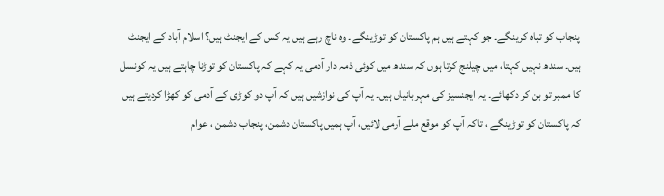پنجاب کو تباہ کرینگے۔ جو کہتے ہیں ہم پاکستان کو توڑینگے۔ وہ ناچ رہے ہیں یہ کس کے ایجنٹ ہیں؟ اسلام آباد کے ایجنٹ ہیں۔ سندھ نہیں کہتا، میں چیلنج کرتا ہوں کہ سندھ میں کوئی ذمہ دار آدمی یہ کہے کہ پاکستان کو توڑنا چاہتے ہیں یہ کونسل کا ممبر تو بن کر دکھائے۔ یہ ایجنسیز کی مہربانیاں ہیں۔ یہ آپ کی نوازشیں ہیں کہ آپ دو کوڑی کے آدمی کو کھڑا کردیتے ہیں کہ پاکستان کو توڑینگے ، تاکہ آپ کو موقع ملے آرمی لائیں، آپ ہمیں پاکستان دشمن، پنجاب دشمن ، عوام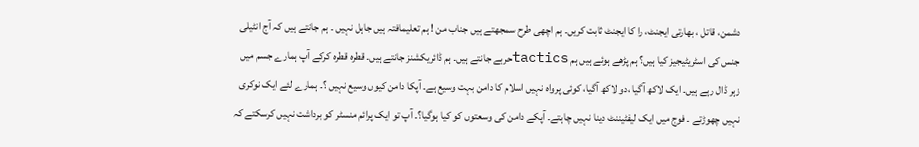دشمن، قاتل ، بھارتی ایجنٹ، را کا ایجنٹ ثابت کریں۔ ہم اچھی طرح سمجھتے ہیں جناب من ! ہم تعلیمافتہ ہیں جاہل نہیں ۔ ہم جانتے ہیں کہ آج انٹیلی جنس کی اسٹریٹیجیز کیا ہیں؟ ہم پڑھے ہوئے ہیں ہم tacticsحربے جانتے ہیں۔ ہم ڈائریکشنز جانتے ہیں۔ قطرہ قطرہ کرکے آپ ہمارے جسم میں زہر ڈال رہے ہیں۔ ایک لاکھ آگیا ،دو لاکھ آگیا، کوئی پرواہ نہیں اسلام کا دامن بہت وسیع ہے۔ آپکا دامن کیوں وسیع نہیں ؟۔ ہمارے لئے ایک نوکری نہیں چھوڑتے ۔ فوج میں ایک لیفٹیننٹ دینا نہیں چاہتے۔ آپکے دامن کی وسعتوں کو کیا ہوگیا؟۔ آپ تو ایک پرائم منسٹر کو برداشت نہیں کرسکتے کہ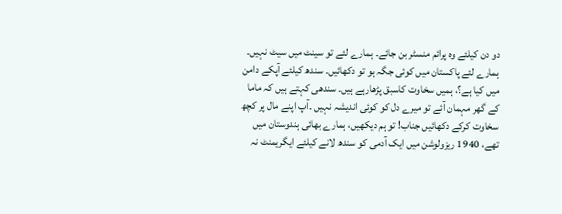دو دن کیلئے وہ پرائم منسٹر بن جائے۔ ہمارے لئے تو سینٹ میں سیٹ نہیں۔ ہمارے لئے پاکستان میں کوئی جگہ ہو تو دکھائیں۔ سندھ کیلئے آپکے دامن میں کیا ہے؟، ہمیں سخاوت کاسبق پڑھارہے ہیں۔ سندھی کہتے ہیں کہ ماما کے گھر مہمان آئے تو میرے دل کو کوئی اندیشہ نہیں ۔آپ اپنے مال پر کچھ سخاوت کرکے دکھائیں جناب! تو ہم دیکھیں، ہمارے بھائی ہندوستان میں تھے، 1940 ریزولوشن میں ایک آدمی کو سندھ لانے کیلئے ایگریمنٹ نہ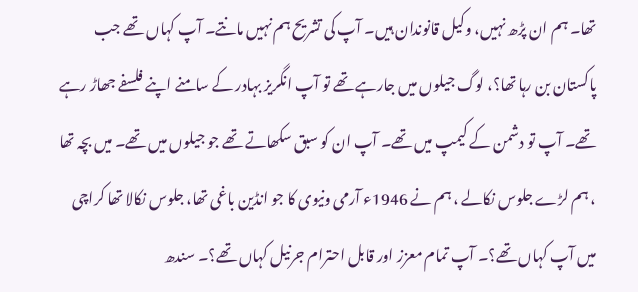تھا۔ ہم ان پڑھ نہیں، وکیل قانوندان ہیں۔ آپ کی تشریح ہم نہیں مانتے۔ آپ کہاں تھے جب پاکستان بن رہا تھا؟، لوگ جیلوں میں جارہے تھے تو آپ انگریز بہادر کے سامنے اپنے فلسفے جھاڑ رہے تھے۔ آپ تو دشمن کے کیمپ میں تھے۔ آپ ان کو سبق سکھاتے تھے جو جیلوں میں تھے۔ میں بچہ تھا ، ہم لڑے جلوس نکالے ، ہم نے 1946ء آرمی ونیوی کا جو انڈین باغی تھا، جلوس نکالا تھا کراچی میں آپ کہاں تھے؟۔ آپ تمام معزز اور قابل احترام جرنیل کہاں تھے؟۔ سندھ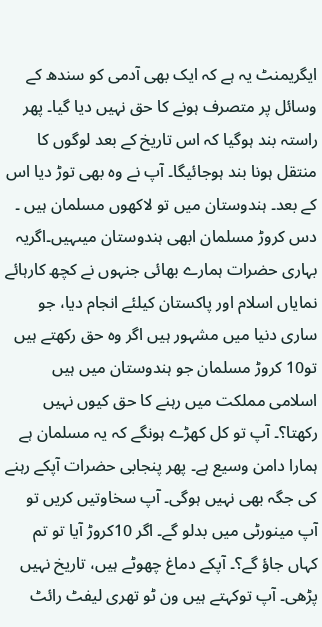ایگریمنٹ یہ ہے کہ ایک بھی آدمی کو سندھ کے وسائل پر متصرف ہونے کا حق نہیں دیا گیا۔ پھر راستہ بند ہوگیا کہ اس تاریخ کے بعد لوگوں کا منتقل ہونا بند ہوجائیگا۔ آپ نے وہ بھی توڑ دیا اس کے بعد۔ ہندوستان میں تو لاکھوں مسلمان ہیں ۔ دس کروڑ مسلمان ابھی ہندوستان میںہیں۔اگریہ بہاری حضرات ہمارے بھائی جنہوں نے کچھ کارہائے نمایاں اسلام اور پاکستان کیلئے انجام دیا، جو ساری دنیا میں مشہور ہیں اگر وہ حق رکھتے ہیں تو10 کروڑ مسلمان جو ہندوستان میں ہیں اسلامی مملکت میں رہنے کا حق کیوں نہیں رکھتا؟۔ آپ تو کل کھڑے ہونگے کہ یہ مسلمان ہے ہمارا دامن وسیع ہے۔ پھر پنجابی حضرات آپکے رہنے کی جگہ بھی نہیں ہوگی۔ آپ سخاوتیں کریں تو آپ مینورٹی میں بدلو گے۔ اگر 10کروڑ آیا تو تم کہاں جاؤ گے؟۔ آپکے دماغ چھوٹے ہیں، تاریخ نہیں پڑھی۔ آپ توکہتے ہیں ون ٹو تھری لیفٹ رائٹ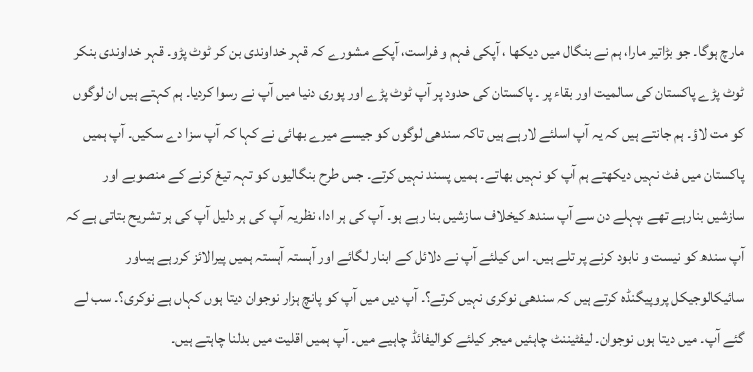مارچ ہوگا۔ جو بڑاتیر مارا، ہم نے بنگال میں دیکھا ، آپکی فہم و فراست، آپکے مشورے کہ قہر خداوندی بن کر ٹوٹ پڑو۔ قہر خداوندی بنکر ٹوٹ پڑے پاکستان کی سالمیت اور بقاء پر ۔ پاکستان کی حدود پر آپ ٹوٹ پڑے اور پوری دنیا میں آپ نے رسوا کردیا۔ ہم کہتے ہیں ان لوگوں کو مت لاؤ۔ ہم جانتے ہیں کہ یہ آپ اسلئے لارہے ہیں تاکہ سندھی لوگوں کو جیسے میرے بھائی نے کہا کہ آپ سزا دے سکیں۔ آپ ہمیں پاکستان میں فٹ نہیں دیکھتے ہم آپ کو نہیں بھاتے۔ ہمیں پسند نہیں کرتے۔ جس طرح بنگالیوں کو تہہ تیغ کرنے کے منصوبے اور سازشیں بنارہے تھے ،پہلے دن سے آپ سندھ کیخلاف سازشیں بنا رہے ہو۔ آپ کی ہر ادا، نظریہ آپ کی ہر دلیل آپ کی ہر تشریح بتاتی ہے کہ آپ سندھ کو نیست و نابود کرنے پر تلے ہیں۔ اس کیلئے آپ نے دلائل کے ابنار لگائے اور آہستہ آہستہ ہمیں پیرالائز کررہے ہیںاور سائیکالوجیکل پروپیگنڈہ کرتے ہیں کہ سندھی نوکری نہیں کرتے؟۔ آپ دیں میں آپ کو پانچ ہزار نوجوان دیتا ہوں کہاں ہے نوکری؟۔ سب لے گئے آپ۔ میں دیتا ہوں نوجوان۔ لیفٹیننٹ چاہئیں میجر کیلئے کوالیفائڈ چاہیے میں۔ آپ ہمیں اقلیت میں بدلنا چاہتے ہیں۔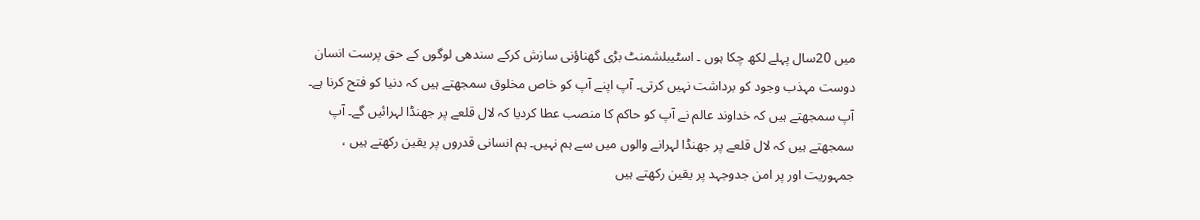میں 20سال پہلے لکھ چکا ہوں ۔ اسٹیبلشمنٹ بڑی گھناؤنی سازش کرکے سندھی لوگوں کے حق پرست انسان دوست مہذب وجود کو برداشت نہیں کرتی۔ آپ اپنے آپ کو خاص مخلوق سمجھتے ہیں کہ دنیا کو فتح کرنا ہے۔ آپ سمجھتے ہیں کہ خداوند عالم نے آپ کو حاکم کا منصب عطا کردیا کہ لال قلعے پر جھنڈا لہرائیں گے۔ آپ سمجھتے ہیں کہ لال قلعے پر جھنڈا لہرانے والوں میں سے ہم نہیں۔ ہم انسانی قدروں پر یقین رکھتے ہیں ، جمہوریت اور پر امن جدوجہد پر یقین رکھتے ہیں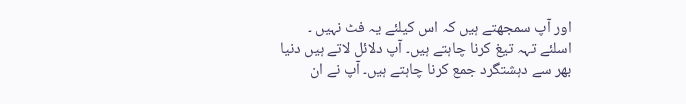اور آپ سمجھتے ہیں کہ اس کیلئے یہ فٹ نہیں ۔ اسلئے تہہ تیغ کرنا چاہتے ہیں۔ آپ دلائل لاتے ہیں دنیا بھر سے دہشتگرد جمع کرنا چاہتے ہیں۔ آپ نے ان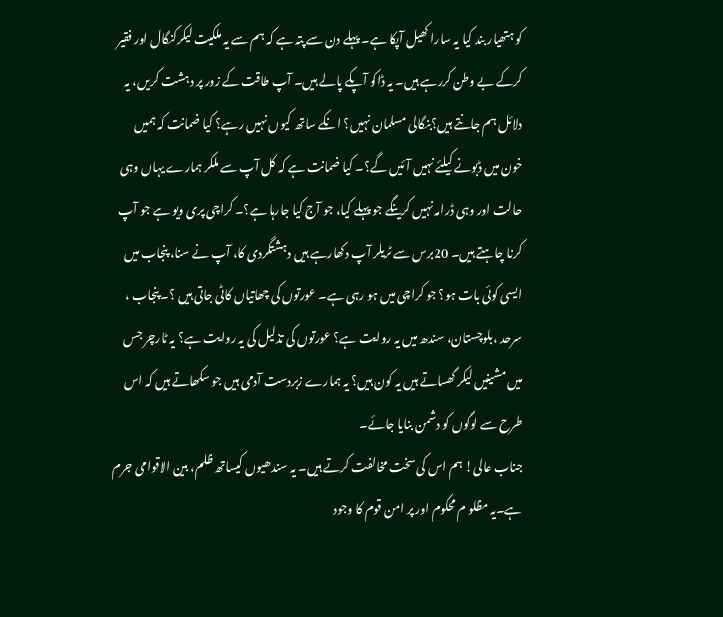کو ہتھیار بند کیا یہ سارا کھیل آپکا ہے۔ پہلے دن سے پتہ ہے کہ ہم سے یہ ملکیت لیکرکنگال اور فقیر کرکے بے وطن کررہے ہیں۔ یہ ڈاکو آپکے پالے ہیں۔ آپ طاقت کے زور پر دہشت کریں، یہ دلائل ہم جانتے ہیں؟بنگالی مسلمان نہیں؟ انکے ساتھ کیوں نہیں رہے؟ کیا ضمانت کہ ہمیں خون میں ڈبونے کیلئے نہیں آئیں گے؟۔ کیا ضمانت ہے کہ کل آپ سے ملکر ہمارے یہاں وہی حالت اور وہی ڈرامہ نہیں کرینگے جو پہلے کیا، جو آج کیا جارہا ہے؟۔ کراچی پری ویو ہے جو آپ کرنا چاہتے ہیں۔ 20برس سے ٹریلر آپ دکھارہے ہیں دہشتگردی کا، آپ نے سنا، پنجاب میں ایسی کوئی بات ہو؟ جو کراچی میں ہو رہی ہے۔ عورتوں کی چھاتیاں کاٹی جاتی ہیں ؟۔ پنجاب ، سرحد ،بلوچستان، سندھ میں یہ روایت ہے؟ عورتوں کی تذلیل کی یہ روایت ہے؟ یہ ٹارچر جس میں مشینیں لیکر گھساتے ہیں یہ کون ہیں؟ یہ ہمارے زبردست آدمی ہیں جو سکھاتے ہیں کہ اس طرح سے لوگوں کو دشمن بنایا جائے۔
جناب عالی! ہم اس کی سخت مخالفت کرتے ہیں۔ یہ سندھیوں کیساتھ ظلم، بین الاقوامی جرم ہے۔یہ مظلو م محکوم اور پر امن قوم کا وجود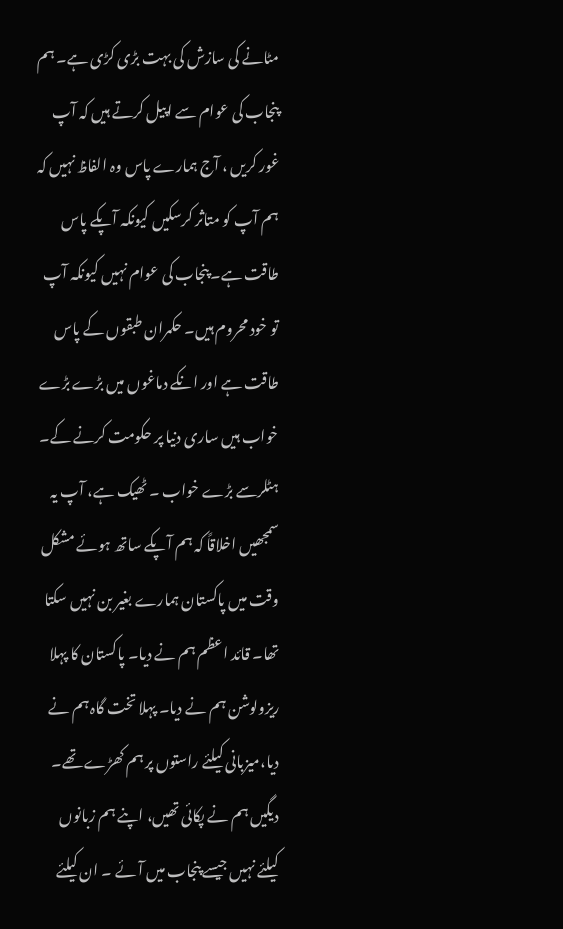مٹانے کی سازش کی بہت بڑی کڑی ہے۔ ہم پنجاب کی عوام سے اپیل کرتے ہیں کہ آپ غور کریں ، آج ہمارے پاس وہ الفاظ نہیں کہ ہم آپ کو متاثر کرسکیں کیونکہ آپکے پاس طاقت ہے۔ پنجاب کی عوام نہیں کیونکہ آپ تو خود محروم ہیں۔ حکمران طبقوں کے پاس طاقت ہے اور انکے دماغوں میں بڑے بڑے خواب ہیں ساری دنیا پر حکومت کرنے کے۔ ہٹلرسے بڑے خواب ۔ ٹھیک ہے، آپ یہ سمجھیں اخلاقاً کہ ہم آپکے ساتھ ہوئے مشکل وقت میں پاکستان ہمارے بغیر بن نہیں سکتا تھا۔ قائد اعظم ہم نے دیا۔ پاکستان کا پہلا ریزولوشن ہم نے دیا۔ پہلا تخت گاہ ہم نے دیا،میزبانی کیلئے راستوں پر ہم کھڑے تھے۔ دیگیں ہم نے پکائی تھیں، اپنے ہم زبانوں کیلئے نہیں جیسے پنجاب میں آئے ۔ ان کیلئے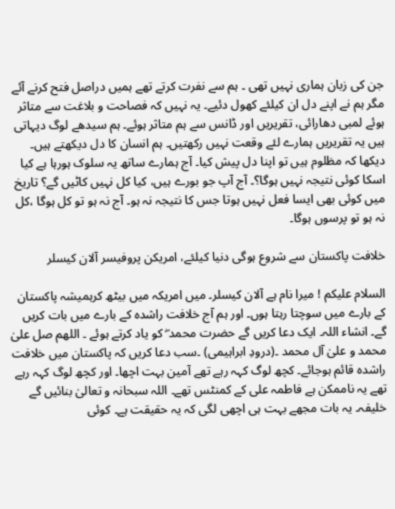جن کی زبان ہماری نہیں تھی ۔ ہم سے نفرت کرتے تھے ہمیں دراصل فتح کرنے آئے مگر ہم نے اپنے دل ان کیلئے کھول دئیے۔ یہ نہیں کہ فصاحت و بلاغت سے متاثر ہوئے لمبی دھارائی، تقریریں اور ڈانس سے ہم متاثر ہوئے۔ ہم سیدھے لوگ دیہاتی ہیں یہ تقریریں ہمارے لئے وقعت نہیں رکھتیں۔ ہم انسان کا دل دیکھتے ہیں۔ دیکھا کہ مظلوم ہیں تو اپنا دل پیش کیا۔ آج ہمارے ساتھ یہ سلوک ہورہا ہے کیا اسکا کوئی نتیجہ نہیں ہوگا؟۔ آج آپ جو بورے ہیں، کیا کل نہیں کاٹیں گے؟ تاریخ میں کوئی بھی ایسا فعل نہیں ہوتا جس کا نتیجہ نہ ہو۔ آج نہ ہو تو کل ہوگا ،کل نہ ہو تو پرسوں ہوگا۔

خلافت پاکستان سے شروع ہوگی دنیا کیلئے، امریکن پروفیسر آلان کیسلر

السلام علیکم ! میرا نام ہے آلان کیسلر۔ میں امریکہ میں بیٹھ کرہمیشہ پاکستان کے بارے میں سوچتا رہتا ہوں۔ اور ہم آج خلافت راشدہ کے بارے میں بات کریں گے۔ انشاء اللہ۔ ایک دعا کریں گے حضرت محمد ۖ کو یاد کرتے ہوئے ۔ اللھم صل علیٰ محمد و علیٰ آل محمد ۔(درودِ ابراہیمی) ۔سب دعا کریں کہ پاکستان میں خلافت راشدہ قائم ہوجائے۔ کچھ لوگ کہہ رہے تھے آمین بہت اچھا۔ اور کچھ لوگ کہہ رہے تھے یہ ناممکن ہے فاطمہ علی کے کمنٹس تھے۔ اللہ سبحانہ و تعالیٰ بنائیں گے خلیفہ۔ یہ بات مجھے بہت ہی اچھی لگی کہ یہ حقیقت ہے۔ کوئی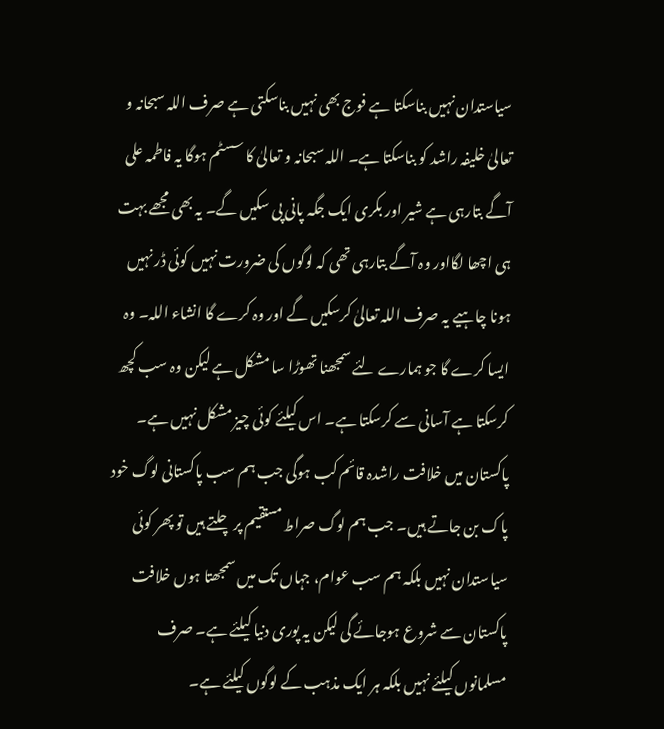سیاستدان نہیں بناسکتا ہے فوج بھی نہیں بناسکتی ہے صرف اللہ سبحانہ و تعالیٰ خلیفہ راشد کو بناسکتا ہے۔ اللہ سبحانہ و تعالیٰ کا سسٹم ہوگا یہ فاطمہ علی آگے بتارہی ہے شیر اور بکری ایک جگہ پانی پی سکیں گے۔ یہ بھی مجھے بہت ہی اچھا لگااور وہ آگے بتارہی تھی کہ لوگوں کی ضرورت نہیں کوئی ڈر نہیں ہونا چاہیے یہ صرف اللہ تعالیٰ کرسکیں گے اور وہ کرے گا انشاء اللہ۔ وہ ایسا کرے گا جو ہمارے لئے سمجھنا تھوڑا سا مشکل ہے لیکن وہ سب کچھ کرسکتا ہے آسانی سے کرسکتا ہے۔ اس کیلئے کوئی چیز مشکل نہیں ہے۔ پاکستان میں خلافت راشدہ قائم کب ہوگی جب ہم سب پاکستانی لوگ خود پاک بن جاتے ہیں۔ جب ہم لوگ صراط مستقیم پر چلتے ہیں تو پھر کوئی سیاستدان نہیں بلکہ ہم سب عوام، جہاں تک میں سمجھتا ہوں خلافت پاکستان سے شروع ہوجائے گی لیکن یہ پوری دنیا کیلئے ہے۔ صرف مسلمانوں کیلئے نہیں بلکہ ہر ایک مذہب کے لوگوں کیلئے ہے۔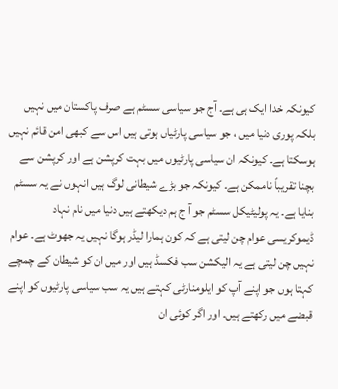کیونکہ خدا ایک ہی ہے۔ آج جو سیاسی سسٹم ہے صرف پاکستان میں نہیں بلکہ پوری دنیا میں ، جو سیاسی پارٹیاں ہوتی ہیں اس سے کبھی امن قائم نہیں ہوسکتا ہے۔ کیونکہ ان سیاسی پارٹیوں میں بہت کرپشن ہے اور کرپشن سے بچنا تقریباً ناممکن ہے۔ کیونکہ جو بڑے شیطانی لوگ ہیں انہوں نے یہ سسٹم بنایا ہے۔ یہ پولیٹیکل سسٹم جو آ ج ہم دیکھتے ہیں دنیا میں نام نہاد ڈیموکریسی عوام چن لیتی ہے کہ کون ہمارا لیڈر ہوگا نہیں یہ جھوٹ ہے۔ عوام نہیں چن لیتی ہے یہ الیکشن سب فکسڈ ہیں اور میں ان کو شیطان کے چمچے کہتا ہوں جو اپنے آپ کو ایلومنارٹی کہتے ہیں یہ سب سیاسی پارٹیوں کو اپنے قبضے میں رکھتے ہیں۔ اور اگر کوئی ان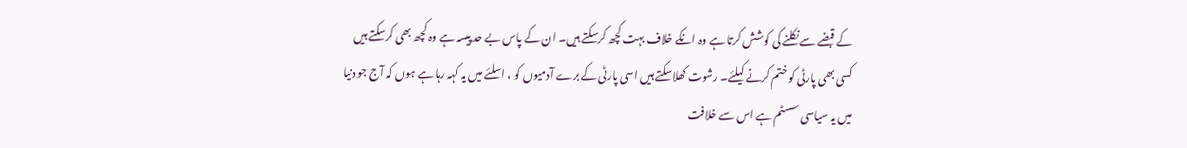کے قبضے سے نکلنے کی کوشش کرتا ہے وہ انکے خلاف بہت کچھ کرسکتے ہیں۔ ان کے پاس بے حد پیسہ ہے وہ کچھ بھی کرسکتے ہیں کسی بھی پارٹی کو ختم کرنے کیلئے۔ رشوت کھلاسکتے ہیں اسی پارٹی کے برے آدمیوں کو ، اسلئے میں یہ کہہ رہا ہے ہوں کہ آج جو دنیا میں یہ سیاسی سسٹم ہے اس سے خلافت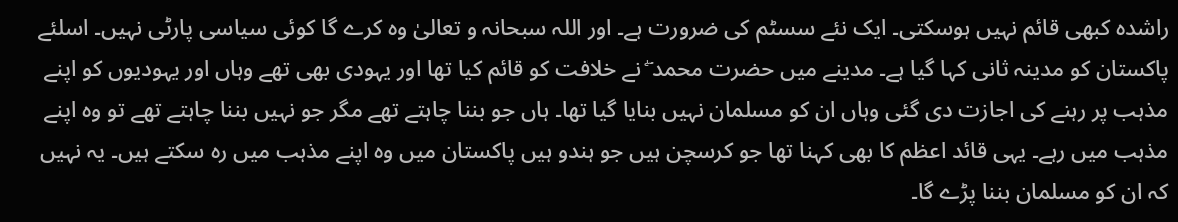راشدہ کبھی قائم نہیں ہوسکتی۔ ایک نئے سسٹم کی ضرورت ہے۔ اور اللہ سبحانہ و تعالیٰ وہ کرے گا کوئی سیاسی پارٹی نہیں۔ اسلئے پاکستان کو مدینہ ثانی کہا گیا ہے۔ مدینے میں حضرت محمد ۖ نے خلافت کو قائم کیا تھا اور یہودی بھی تھے وہاں اور یہودیوں کو اپنے مذہب پر رہنے کی اجازت دی گئی وہاں ان کو مسلمان نہیں بنایا گیا تھا۔ ہاں جو بننا چاہتے تھے مگر جو نہیں بننا چاہتے تھے تو وہ اپنے مذہب میں رہے۔ یہی قائد اعظم کا بھی کہنا تھا جو کرسچن ہیں جو ہندو ہیں پاکستان میں وہ اپنے مذہب میں رہ سکتے ہیں۔ یہ نہیں کہ ان کو مسلمان بننا پڑے گا۔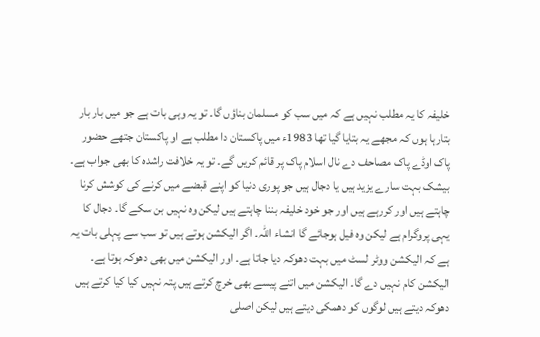خلیفہ کا یہ مطلب نہیں ہے کہ میں سب کو مسلمان بناؤں گا۔ تو یہ وہی بات ہے جو میں بار بار بتارہا ہوں کہ مجھے یہ بتایا گیا تھا 1983ء میں پاکستان دا مطلب ہے او پاکستان جتھے حضور پاک اوڈے پاک مصاحف دے نال اسلام پاک پر قائم کریں گے۔ تو یہ خلافت راشدہ کا بھی جواب ہے۔ بیشک بہت سارے یزید ہیں یا دجال ہیں جو پوری دنیا کو اپنے قبضے میں کرنے کی کوشش کرنا چاہتے ہیں اور کررہے ہیں اور جو خود خلیفہ بننا چاہتے ہیں لیکن وہ نہیں بن سکے گا۔ دجال کا یہی پروگرام ہے لیکن وہ فیل ہوجائے گا انشاء اللہ۔ اگر الیکشن ہوتے ہیں تو سب سے پہلی بات یہ ہے کہ الیکشن ووٹر لسٹ میں بہت دھوکہ دیا جاتا ہے۔ اور الیکشن میں بھی دھوکہ ہوتا ہے۔ الیکشن کام نہیں دے گا۔ الیکشن میں اتنے پیسے بھی خرچ کرتے ہیں پتہ نہیں کیا کیا کرتے ہیں دھوکہ دیتے ہیں لوگوں کو دھمکی دیتے ہیں لیکن اصلی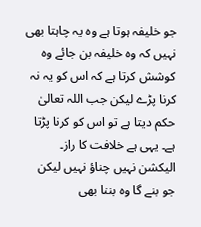جو خلیفہ ہوتا ہے وہ یہ چاہتا بھی نہیں کہ وہ خلیفہ بن جائے وہ کوشش کرتا ہے کہ اس کو یہ نہ کرنا پڑے لیکن جب اللہ تعالیٰ حکم دیتا ہے تو اس کو کرنا پڑتا ہے۔ یہی ہے خلافت کا راز۔ الیکشن نہیں چناؤ نہیں لیکن جو بنے گا وہ بننا بھی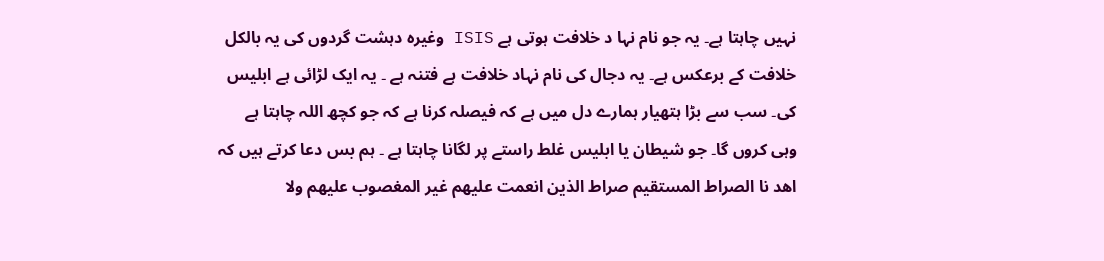نہیں چاہتا ہے۔ یہ جو نام نہا د خلافت ہوتی ہے ISIS وغیرہ دہشت گردوں کی یہ بالکل خلافت کے برعکس ہے۔ یہ دجال کی نام نہاد خلافت ہے فتنہ ہے ۔ یہ ایک لڑائی ہے ابلیس کی۔ سب سے بڑا ہتھیار ہمارے دل میں ہے کہ فیصلہ کرنا ہے کہ جو کچھ اللہ چاہتا ہے وہی کروں گا۔ جو شیطان یا ابلیس غلط راستے پر لگانا چاہتا ہے ۔ ہم بس دعا کرتے ہیں کہ اھد نا الصراط المستقیم صراط الذین انعمت علیھم غیر المغصوب علیھم ولا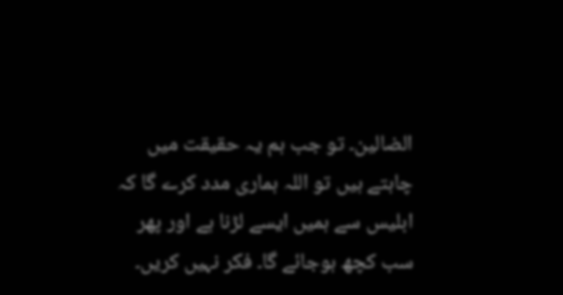الضالین۔ تو جب ہم یہ حقیقت میں چاہتے ہیں تو اللہ ہماری مدد کرے گا کہ ابلیس سے ہمیں ایسے لڑنا ہے اور پھر سب کچھ ہوجائے گا۔ فکر نہیں کریں۔